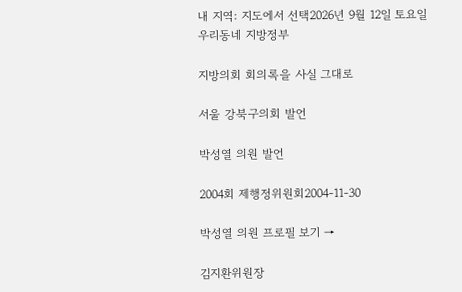내 지역: 지도에서 선택2026년 9월 12일 토요일
우리동네 지방정부

지방의회 회의록을 사실 그대로

서울 강북구의회 발언

박성열 의원 발언

2004회 제행정위원회2004-11-30

박성열 의원 프로필 보기 →

김지환위원장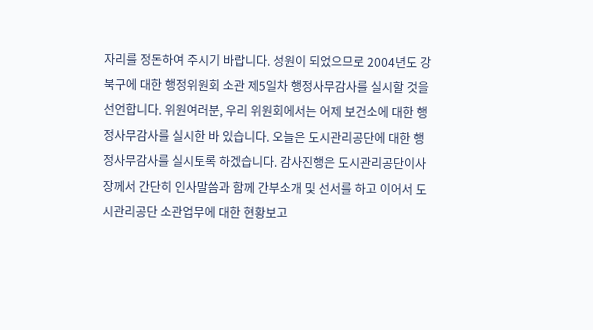자리를 정돈하여 주시기 바랍니다. 성원이 되었으므로 2004년도 강북구에 대한 행정위원회 소관 제5일차 행정사무감사를 실시할 것을 선언합니다. 위원여러분, 우리 위원회에서는 어제 보건소에 대한 행정사무감사를 실시한 바 있습니다. 오늘은 도시관리공단에 대한 행정사무감사를 실시토록 하겠습니다. 감사진행은 도시관리공단이사장께서 간단히 인사말씀과 함께 간부소개 및 선서를 하고 이어서 도시관리공단 소관업무에 대한 현황보고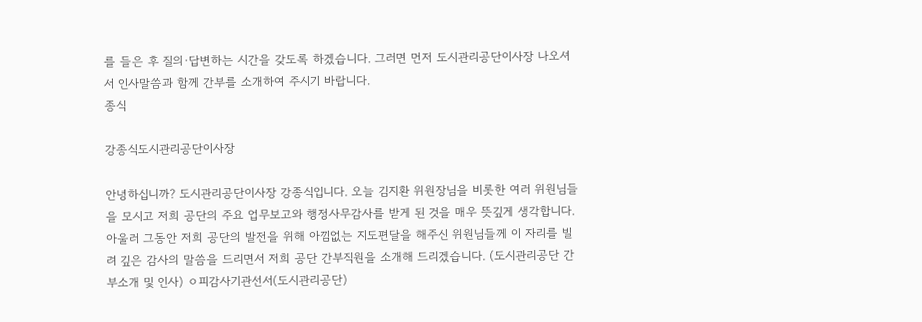를 들은 후 질의·답변하는 시간을 갖도록 하겠습니다. 그러면 먼저 도시관리공단이사장 나오셔서 인사말씀과 함께 간부를 소개하여 주시기 바랍니다.
종식

강종식도시관리공단이사장

안녕하십니까? 도시관리공단이사장 강종식입니다. 오늘 김지환 위원장님을 비롯한 여러 위원님들을 모시고 저희 공단의 주요 업무보고와 행정사무감사를 받게 된 것을 매우 뜻깊게 생각합니다. 아울러 그동안 저희 공단의 발전을 위해 아낌없는 지도편달을 해주신 위원님들께 이 자리를 빌려 깊은 감사의 말씀을 드리면서 저희 공단 간부직원을 소개해 드리겠습니다. (도시관리공단 간부소개 및 인사) ㅇ피감사기관선서(도시관리공단)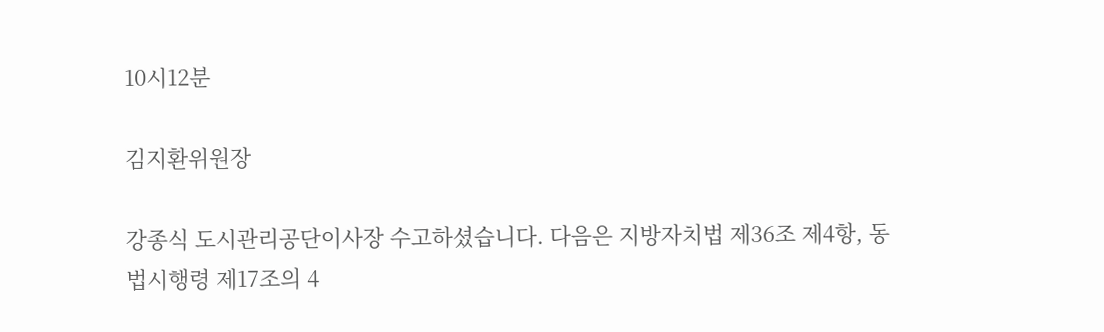10시12분

김지환위원장

강종식 도시관리공단이사장 수고하셨습니다. 다음은 지방자치법 제36조 제4항, 동법시행령 제17조의 4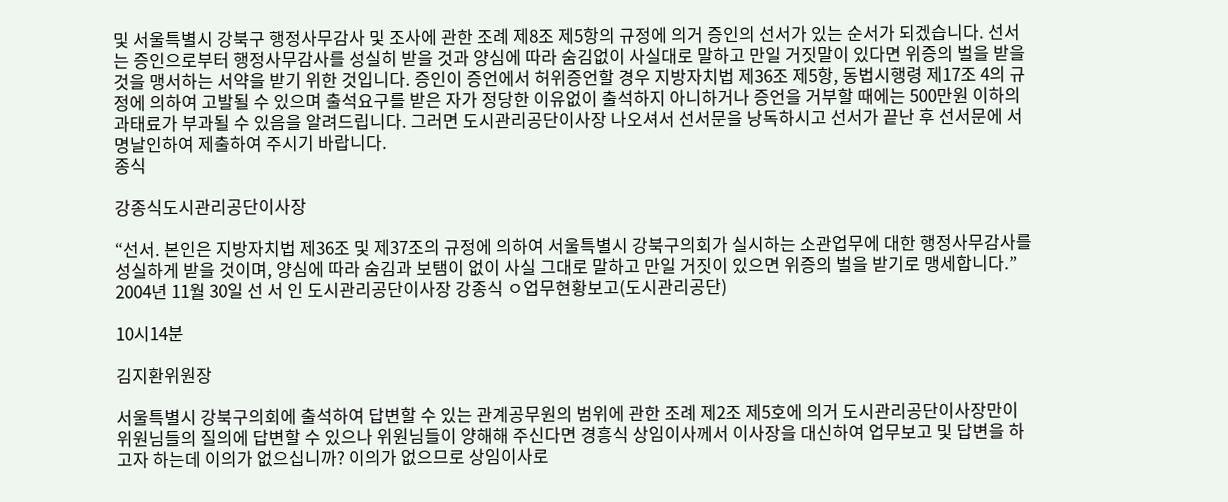및 서울특별시 강북구 행정사무감사 및 조사에 관한 조례 제8조 제5항의 규정에 의거 증인의 선서가 있는 순서가 되겠습니다. 선서는 증인으로부터 행정사무감사를 성실히 받을 것과 양심에 따라 숨김없이 사실대로 말하고 만일 거짓말이 있다면 위증의 벌을 받을 것을 맹서하는 서약을 받기 위한 것입니다. 증인이 증언에서 허위증언할 경우 지방자치법 제36조 제5항, 동법시행령 제17조 4의 규정에 의하여 고발될 수 있으며 출석요구를 받은 자가 정당한 이유없이 출석하지 아니하거나 증언을 거부할 때에는 500만원 이하의 과태료가 부과될 수 있음을 알려드립니다. 그러면 도시관리공단이사장 나오셔서 선서문을 낭독하시고 선서가 끝난 후 선서문에 서명날인하여 제출하여 주시기 바랍니다.
종식

강종식도시관리공단이사장

“선서. 본인은 지방자치법 제36조 및 제37조의 규정에 의하여 서울특별시 강북구의회가 실시하는 소관업무에 대한 행정사무감사를 성실하게 받을 것이며, 양심에 따라 숨김과 보탬이 없이 사실 그대로 말하고 만일 거짓이 있으면 위증의 벌을 받기로 맹세합니다.” 2004년 11월 30일 선 서 인 도시관리공단이사장 강종식 ㅇ업무현황보고(도시관리공단)

10시14분

김지환위원장

서울특별시 강북구의회에 출석하여 답변할 수 있는 관계공무원의 범위에 관한 조례 제2조 제5호에 의거 도시관리공단이사장만이 위원님들의 질의에 답변할 수 있으나 위원님들이 양해해 주신다면 경흥식 상임이사께서 이사장을 대신하여 업무보고 및 답변을 하고자 하는데 이의가 없으십니까? 이의가 없으므로 상임이사로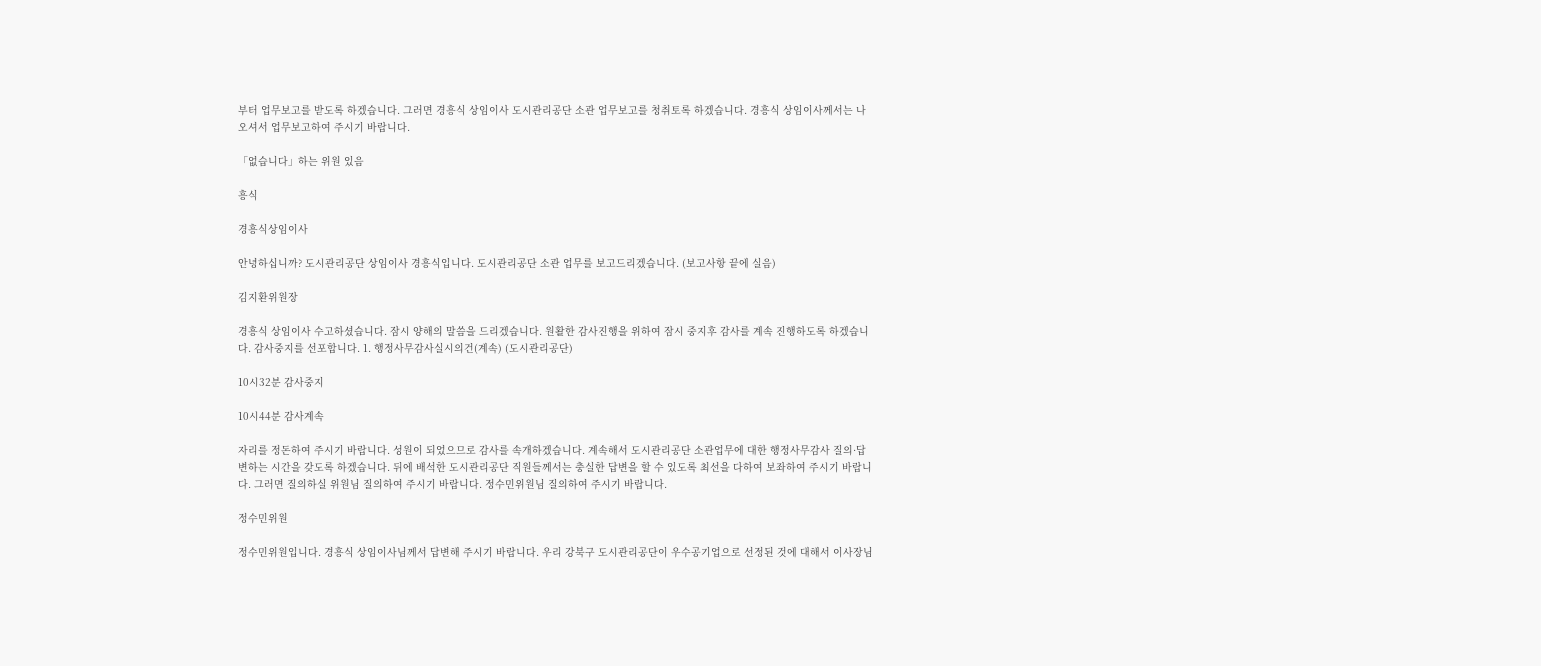부터 업무보고를 받도록 하겠습니다. 그러면 경흥식 상임이사 도시관리공단 소관 업무보고를 청취토록 하겠습니다. 경흥식 상임이사께서는 나오셔서 업무보고하여 주시기 바랍니다.

「없습니다」하는 위원 있음

흥식

경흥식상임이사

안녕하십니까? 도시관리공단 상임이사 경흥식입니다. 도시관리공단 소관 업무를 보고드리겠습니다. (보고사항 끝에 실음)

김지환위원장

경흥식 상임이사 수고하셨습니다. 잠시 양해의 말씀을 드리겠습니다. 원활한 감사진행을 위하여 잠시 중지후 감사를 계속 진행하도록 하겠습니다. 감사중지를 선포합니다. 1. 행정사무감사실시의건(계속) (도시관리공단)

10시32분 감사중지

10시44분 감사계속

자리를 정돈하여 주시기 바랍니다. 성원이 되었으므로 감사를 속개하겠습니다. 계속해서 도시관리공단 소관업무에 대한 행정사무감사 질의·답변하는 시간을 갖도록 하겠습니다. 뒤에 배석한 도시관리공단 직원들께서는 충실한 답변을 할 수 있도록 최선을 다하여 보좌하여 주시기 바랍니다. 그러면 질의하실 위원님 질의하여 주시기 바랍니다. 정수민위원님 질의하여 주시기 바랍니다.

정수민위원

정수민위원입니다. 경흥식 상임이사님께서 답변해 주시기 바랍니다. 우리 강북구 도시관리공단이 우수공기업으로 선정된 것에 대해서 이사장님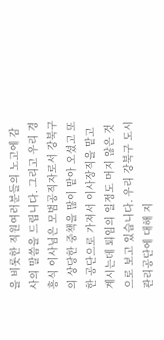을 비롯한 직원여러분들의 노고에 감사의 말씀을 드립니다. 그리고 우리 경흥식 이사님은 모범공직자로서 강북구의 상당한 중책을 많이 맡아 오셨고 또한 공단으로 가져서 이사장직을 맡고 계시는데 퇴임의 일정도 머지 않은 것으로 보고 있습니다. 우리 강북구 도시관리공단에 대해 지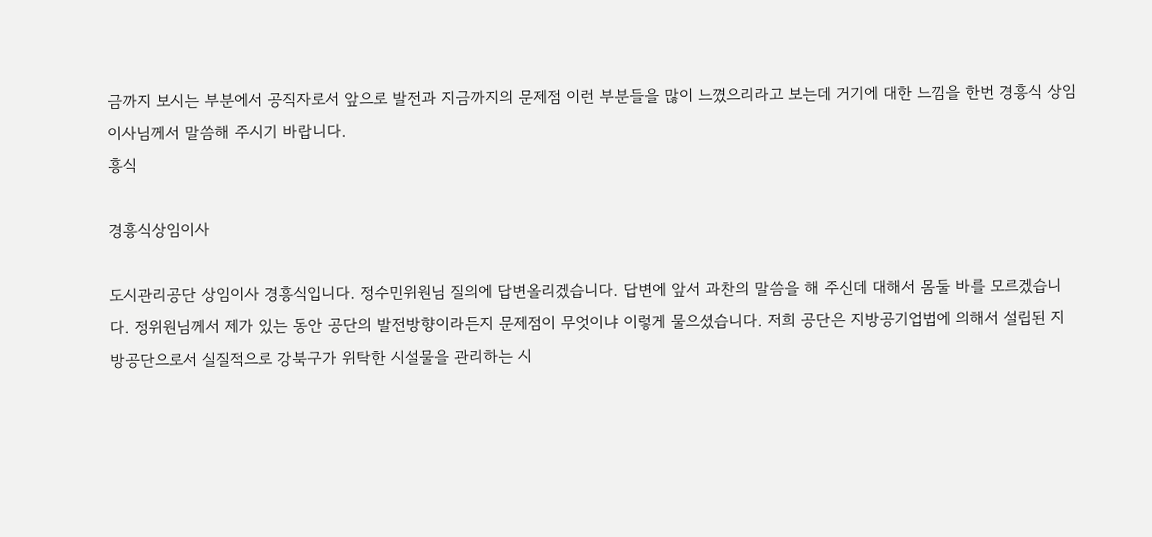금까지 보시는 부분에서 공직자로서 앞으로 발전과 지금까지의 문제점 이런 부분들을 많이 느꼈으리라고 보는데 거기에 대한 느낌을 한번 경흥식 상임이사님께서 말씀해 주시기 바랍니다.
흥식

경흥식상임이사

도시관리공단 상임이사 경흥식입니다. 정수민위원님 질의에 답변올리겠습니다. 답변에 앞서 과찬의 말씀을 해 주신데 대해서 몸둘 바를 모르겠습니다. 정위원님께서 제가 있는 동안 공단의 발전방향이라든지 문제점이 무엇이냐 이렇게 물으셨습니다. 저희 공단은 지방공기업법에 의해서 설립된 지방공단으로서 실질적으로 강북구가 위탁한 시설물을 관리하는 시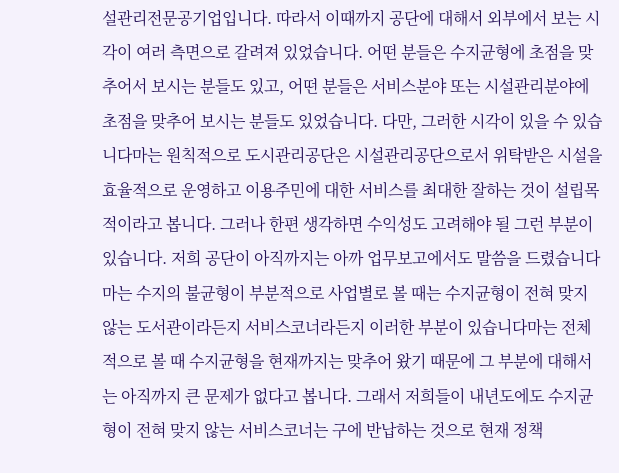설관리전문공기업입니다. 따라서 이때까지 공단에 대해서 외부에서 보는 시각이 여러 측면으로 갈려져 있었습니다. 어떤 분들은 수지균형에 초점을 맞추어서 보시는 분들도 있고, 어떤 분들은 서비스분야 또는 시설관리분야에 초점을 맞추어 보시는 분들도 있었습니다. 다만, 그러한 시각이 있을 수 있습니다마는 원칙적으로 도시관리공단은 시설관리공단으로서 위탁받은 시설을 효율적으로 운영하고 이용주민에 대한 서비스를 최대한 잘하는 것이 설립목적이라고 봅니다. 그러나 한편 생각하면 수익성도 고려해야 될 그런 부분이 있습니다. 저희 공단이 아직까지는 아까 업무보고에서도 말씀을 드렸습니다마는 수지의 불균형이 부분적으로 사업별로 볼 때는 수지균형이 전혀 맞지 않는 도서관이라든지 서비스코너라든지 이러한 부분이 있습니다마는 전체적으로 볼 때 수지균형을 현재까지는 맞추어 왔기 때문에 그 부분에 대해서는 아직까지 큰 문제가 없다고 봅니다. 그래서 저희들이 내년도에도 수지균형이 전혀 맞지 않는 서비스코너는 구에 반납하는 것으로 현재 정책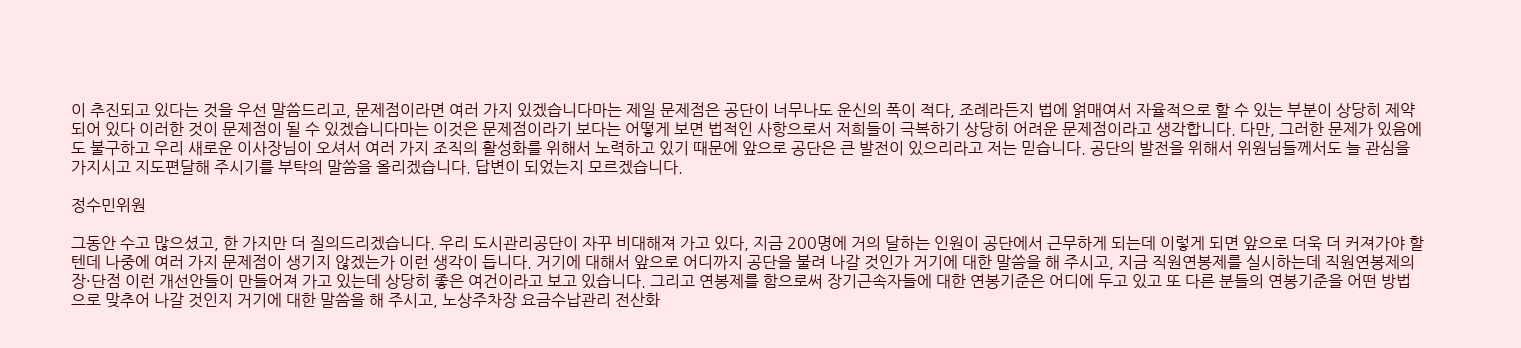이 추진되고 있다는 것을 우선 말씀드리고, 문제점이라면 여러 가지 있겠습니다마는 제일 문제점은 공단이 너무나도 운신의 폭이 적다, 조례라든지 법에 얽매여서 자율적으로 할 수 있는 부분이 상당히 제약되어 있다 이러한 것이 문제점이 될 수 있겠습니다마는 이것은 문제점이라기 보다는 어떻게 보면 법적인 사항으로서 저희들이 극복하기 상당히 어려운 문제점이라고 생각합니다. 다만, 그러한 문제가 있음에도 불구하고 우리 새로운 이사장님이 오셔서 여러 가지 조직의 활성화를 위해서 노력하고 있기 때문에 앞으로 공단은 큰 발전이 있으리라고 저는 믿습니다. 공단의 발전을 위해서 위원님들께서도 늘 관심을 가지시고 지도편달해 주시기를 부탁의 말씀을 올리겠습니다. 답변이 되었는지 모르겠습니다.

정수민위원

그동안 수고 많으셨고, 한 가지만 더 질의드리겠습니다. 우리 도시관리공단이 자꾸 비대해져 가고 있다, 지금 200명에 거의 달하는 인원이 공단에서 근무하게 되는데 이렇게 되면 앞으로 더욱 더 커져가야 할텐데 나중에 여러 가지 문제점이 생기지 않겠는가 이런 생각이 듭니다. 거기에 대해서 앞으로 어디까지 공단을 불려 나갈 것인가 거기에 대한 말씀을 해 주시고, 지금 직원연봉제를 실시하는데 직원연봉제의 장·단점 이런 개선안들이 만들어져 가고 있는데 상당히 좋은 여건이라고 보고 있습니다. 그리고 연봉제를 함으로써 장기근속자들에 대한 연봉기준은 어디에 두고 있고 또 다른 분들의 연봉기준을 어떤 방법으로 맞추어 나갈 것인지 거기에 대한 말씀을 해 주시고, 노상주차장 요금수납관리 전산화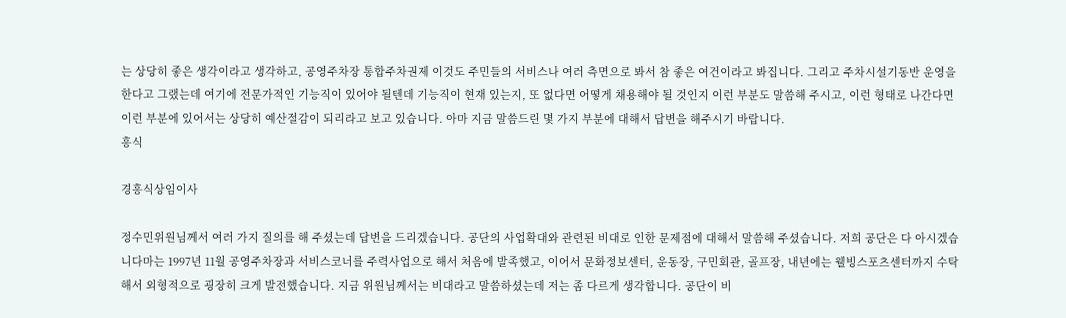는 상당히 좋은 생각이라고 생각하고, 공영주차장 통합주차권제 이것도 주민들의 서비스나 여러 측면으로 봐서 참 좋은 여건이라고 봐집니다. 그리고 주차시설기동반 운영을 한다고 그랬는데 여기에 전문가적인 기능직이 있어야 될텐데 기능직이 현재 있는지, 또 없다면 어떻게 채용해야 될 것인지 이런 부분도 말씀해 주시고, 이런 형태로 나간다면 이런 부분에 있어서는 상당히 예산절감이 되리라고 보고 있습니다. 아마 지금 말씀드린 몇 가지 부분에 대해서 답변을 해주시기 바랍니다.
흥식

경흥식상임이사

정수민위원님께서 여러 가지 질의를 해 주셨는데 답변을 드리겠습니다. 공단의 사업확대와 관련된 비대로 인한 문제점에 대해서 말씀해 주셨습니다. 저희 공단은 다 아시겠습니다마는 1997년 11월 공영주차장과 서비스코너를 주력사업으로 해서 처음에 발족했고, 이어서 문화정보센터, 운동장, 구민회관, 골프장, 내년에는 웰빙스포츠센터까지 수탁해서 외형적으로 굉장히 크게 발전했습니다. 지금 위원님께서는 비대라고 말씀하셨는데 저는 좀 다르게 생각합니다. 공단이 비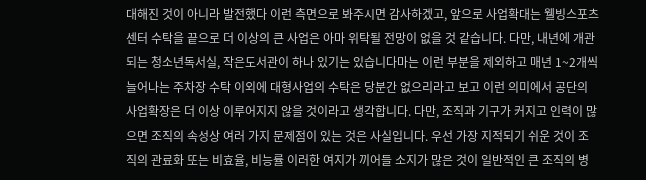대해진 것이 아니라 발전했다 이런 측면으로 봐주시면 감사하겠고, 앞으로 사업확대는 웰빙스포츠센터 수탁을 끝으로 더 이상의 큰 사업은 아마 위탁될 전망이 없을 것 같습니다. 다만, 내년에 개관되는 청소년독서실, 작은도서관이 하나 있기는 있습니다마는 이런 부분을 제외하고 매년 1~2개씩 늘어나는 주차장 수탁 이외에 대형사업의 수탁은 당분간 없으리라고 보고 이런 의미에서 공단의 사업확장은 더 이상 이루어지지 않을 것이라고 생각합니다. 다만, 조직과 기구가 커지고 인력이 많으면 조직의 속성상 여러 가지 문제점이 있는 것은 사실입니다. 우선 가장 지적되기 쉬운 것이 조직의 관료화 또는 비효율, 비능률 이러한 여지가 끼어들 소지가 많은 것이 일반적인 큰 조직의 병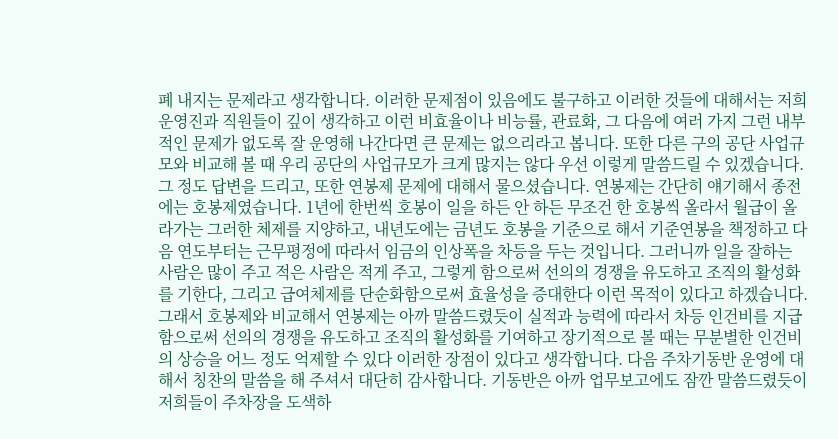폐 내지는 문제라고 생각합니다. 이러한 문제점이 있음에도 불구하고 이러한 것들에 대해서는 저희 운영진과 직원들이 깊이 생각하고 이런 비효율이나 비능률, 관료화, 그 다음에 여러 가지 그런 내부적인 문제가 없도록 잘 운영해 나간다면 큰 문제는 없으리라고 봅니다. 또한 다른 구의 공단 사업규모와 비교해 볼 때 우리 공단의 사업규모가 크게 많지는 않다 우선 이렇게 말씀드릴 수 있겠습니다. 그 정도 답변을 드리고, 또한 연봉제 문제에 대해서 물으셨습니다. 연봉제는 간단히 얘기해서 종전에는 호봉제였습니다. 1년에 한번씩 호봉이 일을 하든 안 하든 무조건 한 호봉씩 올라서 월급이 올라가는 그러한 체제를 지양하고, 내년도에는 금년도 호봉을 기준으로 해서 기준연봉을 책정하고 다음 연도부터는 근무평정에 따라서 임금의 인상폭을 차등을 두는 것입니다. 그러니까 일을 잘하는 사람은 많이 주고 적은 사람은 적게 주고, 그렇게 함으로써 선의의 경쟁을 유도하고 조직의 활성화를 기한다, 그리고 급여체제를 단순화함으로써 효율성을 증대한다 이런 목적이 있다고 하겠습니다. 그래서 호봉제와 비교해서 연봉제는 아까 말씀드렸듯이 실적과 능력에 따라서 차등 인건비를 지급함으로써 선의의 경쟁을 유도하고 조직의 활성화를 기여하고 장기적으로 볼 때는 무분별한 인건비의 상승을 어느 정도 억제할 수 있다 이러한 장점이 있다고 생각합니다. 다음 주차기동반 운영에 대해서 칭찬의 말씀을 해 주셔서 대단히 감사합니다. 기동반은 아까 업무보고에도 잠깐 말씀드렸듯이 저희들이 주차장을 도색하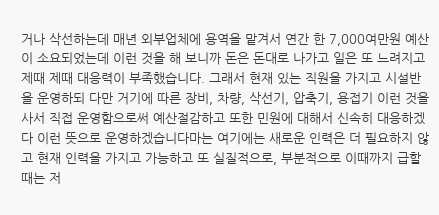거나 삭선하는데 매년 외부업체에 용역을 맡겨서 연간 한 7,000여만원 예산이 소요되었는데 이런 것을 해 보니까 돈은 돈대로 나가고 일은 또 느려지고 제때 제때 대응력이 부족했습니다. 그래서 현재 있는 직원을 가지고 시설반을 운영하되 다만 거기에 따른 장비, 차량, 삭선기, 압축기, 용접기 이런 것을 사서 직접 운영함으로써 예산절감하고 또한 민원에 대해서 신속히 대응하겠다 이런 뜻으로 운영하겠습니다마는 여기에는 새로운 인력은 더 필요하지 않고 현재 인력을 가지고 가능하고 또 실질적으로, 부분적으로 이때까지 급할 때는 저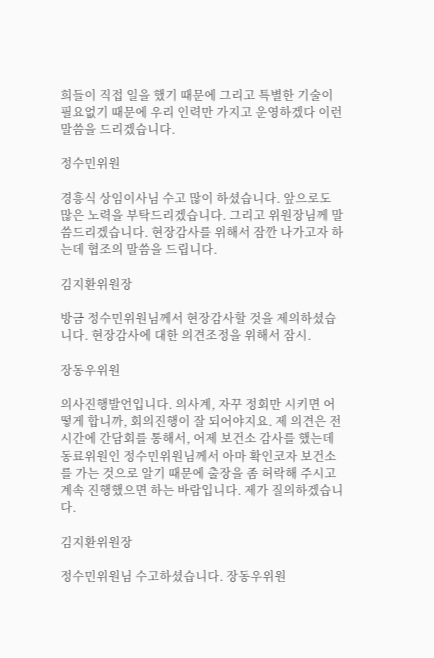희들이 직접 일을 했기 때문에 그리고 특별한 기술이 필요없기 때문에 우리 인력만 가지고 운영하겠다 이런 말씀을 드리겠습니다.

정수민위원

경흥식 상임이사님 수고 많이 하셨습니다. 앞으로도 많은 노력을 부탁드리겠습니다. 그리고 위원장님께 말씀드리겠습니다. 현장감사를 위해서 잠깐 나가고자 하는데 협조의 말씀을 드립니다.

김지환위원장

방금 정수민위원님께서 현장감사할 것을 제의하셨습니다. 현장감사에 대한 의견조정을 위해서 잠시.

장동우위원

의사진행발언입니다. 의사계, 자꾸 정회만 시키면 어떻게 합니까, 회의진행이 잘 되어야지요. 제 의견은 전 시간에 간담회를 통해서, 어제 보건소 감사를 했는데 동료위원인 정수민위원님께서 아마 확인코자 보건소를 가는 것으로 알기 때문에 출장을 좀 허락해 주시고 계속 진행했으면 하는 바람입니다. 제가 질의하겠습니다.

김지환위원장

정수민위원님 수고하셨습니다. 장동우위원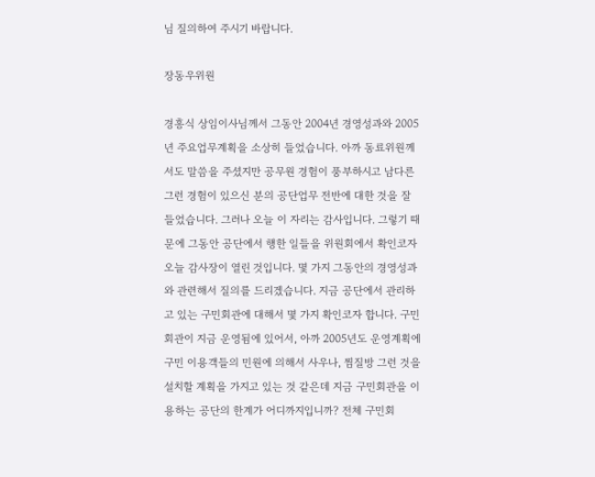님 질의하여 주시기 바랍니다.

장동우위원

경흥식 상임이사님께서 그동안 2004년 경영성과와 2005년 주요업무계획을 소상히 들었습니다. 아까 동료위원께서도 말씀을 주셨지만 공무원 경험이 풍부하시고 남다른 그런 경험이 있으신 분의 공단업무 전반에 대한 것을 잘 들었습니다. 그러나 오늘 이 자리는 감사입니다. 그렇기 때문에 그동안 공단에서 행한 일들을 위원회에서 확인코자 오늘 감사장이 열린 것입니다. 몇 가지 그동안의 경영성과와 관련해서 질의를 드리겠습니다. 지금 공단에서 관리하고 있는 구민회관에 대해서 몇 가지 확인코자 합니다. 구민회관이 지금 운영됨에 있어서, 아까 2005년도 운영계획에 구민 이용객들의 민원에 의해서 사우나, 찜질방 그런 것을 설치할 계획을 가지고 있는 것 같은데 지금 구민회관을 이용하는 공단의 한계가 어디까지입니까? 전체 구민회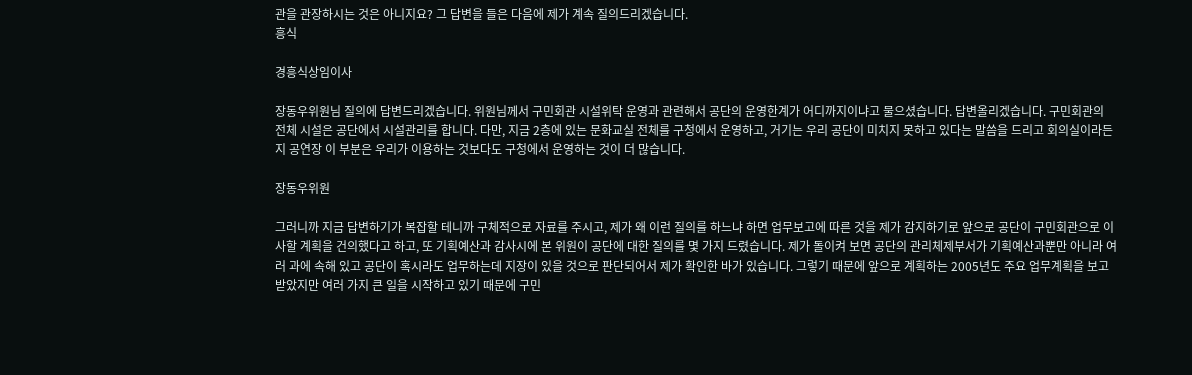관을 관장하시는 것은 아니지요? 그 답변을 들은 다음에 제가 계속 질의드리겠습니다.
흥식

경흥식상임이사

장동우위원님 질의에 답변드리겠습니다. 위원님께서 구민회관 시설위탁 운영과 관련해서 공단의 운영한계가 어디까지이냐고 물으셨습니다. 답변올리겠습니다. 구민회관의 전체 시설은 공단에서 시설관리를 합니다. 다만, 지금 2층에 있는 문화교실 전체를 구청에서 운영하고, 거기는 우리 공단이 미치지 못하고 있다는 말씀을 드리고 회의실이라든지 공연장 이 부분은 우리가 이용하는 것보다도 구청에서 운영하는 것이 더 많습니다.

장동우위원

그러니까 지금 답변하기가 복잡할 테니까 구체적으로 자료를 주시고, 제가 왜 이런 질의를 하느냐 하면 업무보고에 따른 것을 제가 감지하기로 앞으로 공단이 구민회관으로 이사할 계획을 건의했다고 하고, 또 기획예산과 감사시에 본 위원이 공단에 대한 질의를 몇 가지 드렸습니다. 제가 돌이켜 보면 공단의 관리체제부서가 기획예산과뿐만 아니라 여러 과에 속해 있고 공단이 혹시라도 업무하는데 지장이 있을 것으로 판단되어서 제가 확인한 바가 있습니다. 그렇기 때문에 앞으로 계획하는 2005년도 주요 업무계획을 보고 받았지만 여러 가지 큰 일을 시작하고 있기 때문에 구민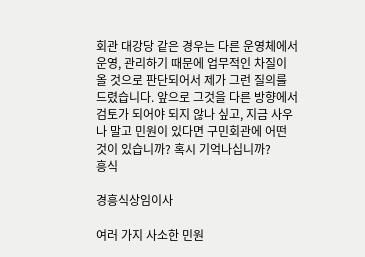회관 대강당 같은 경우는 다른 운영체에서 운영, 관리하기 때문에 업무적인 차질이 올 것으로 판단되어서 제가 그런 질의를 드렸습니다. 앞으로 그것을 다른 방향에서 검토가 되어야 되지 않나 싶고, 지금 사우나 말고 민원이 있다면 구민회관에 어떤 것이 있습니까? 혹시 기억나십니까?
흥식

경흥식상임이사

여러 가지 사소한 민원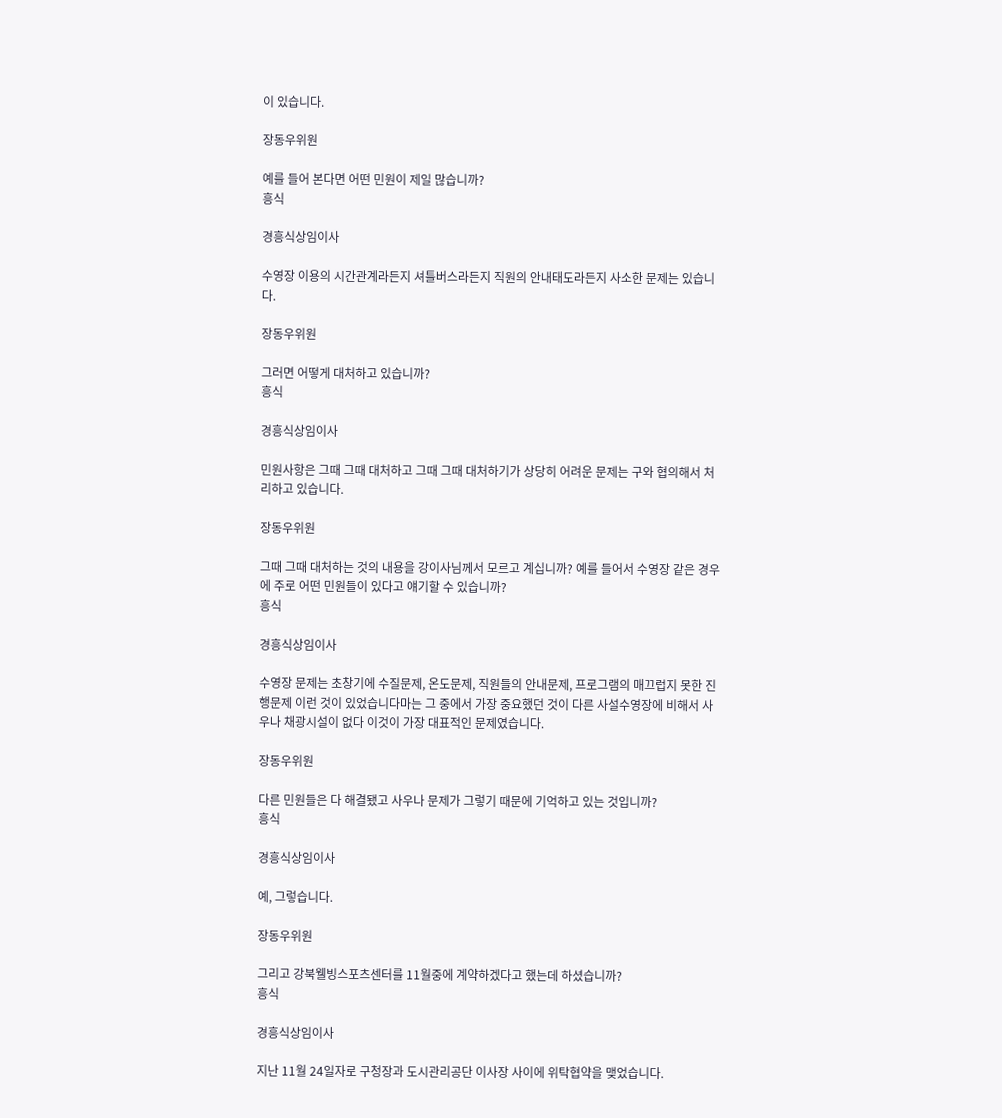이 있습니다.

장동우위원

예를 들어 본다면 어떤 민원이 제일 많습니까?
흥식

경흥식상임이사

수영장 이용의 시간관계라든지 셔틀버스라든지 직원의 안내태도라든지 사소한 문제는 있습니다.

장동우위원

그러면 어떻게 대처하고 있습니까?
흥식

경흥식상임이사

민원사항은 그때 그때 대처하고 그때 그때 대처하기가 상당히 어려운 문제는 구와 협의해서 처리하고 있습니다.

장동우위원

그때 그때 대처하는 것의 내용을 강이사님께서 모르고 계십니까? 예를 들어서 수영장 같은 경우에 주로 어떤 민원들이 있다고 얘기할 수 있습니까?
흥식

경흥식상임이사

수영장 문제는 초창기에 수질문제, 온도문제, 직원들의 안내문제, 프로그램의 매끄럽지 못한 진행문제 이런 것이 있었습니다마는 그 중에서 가장 중요했던 것이 다른 사설수영장에 비해서 사우나 채광시설이 없다 이것이 가장 대표적인 문제였습니다.

장동우위원

다른 민원들은 다 해결됐고 사우나 문제가 그렇기 때문에 기억하고 있는 것입니까?
흥식

경흥식상임이사

예, 그렇습니다.

장동우위원

그리고 강북웰빙스포츠센터를 11월중에 계약하겠다고 했는데 하셨습니까?
흥식

경흥식상임이사

지난 11월 24일자로 구청장과 도시관리공단 이사장 사이에 위탁협약을 맺었습니다.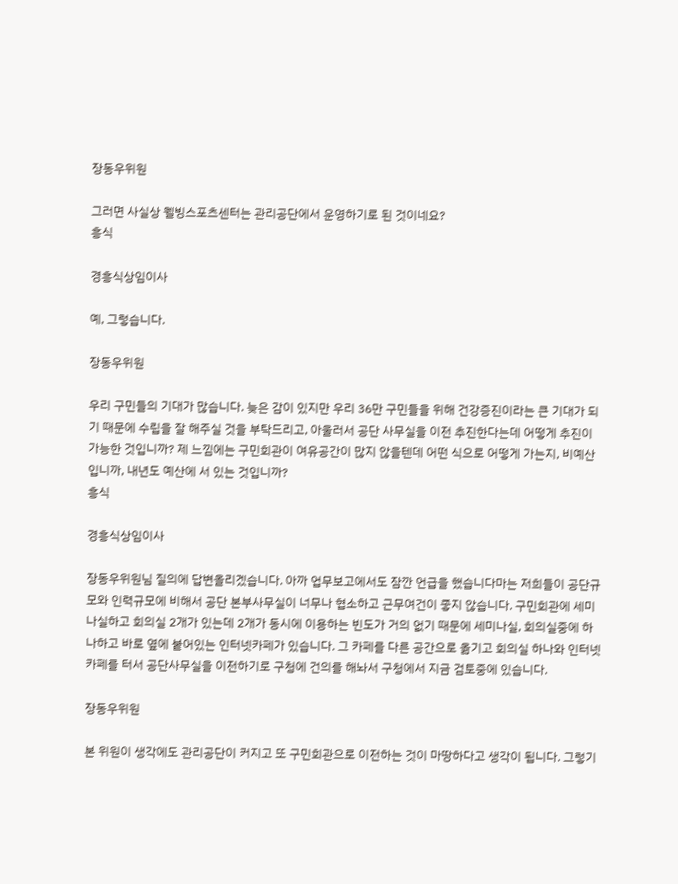장동우위원

그러면 사실상 웰빙스포츠센터는 관리공단에서 운영하기로 된 것이네요?
흥식

경흥식상임이사

예, 그렇습니다.

장동우위원

우리 구민들의 기대가 많습니다. 늦은 감이 있지만 우리 36만 구민들을 위해 건강증진이라는 큰 기대가 되기 때문에 수립을 잘 해주실 것을 부탁드리고, 아울러서 공단 사무실을 이전 추진한다는데 어떻게 추진이 가능한 것입니까? 제 느낌에는 구민회관이 여유공간이 많지 않을텐데 어떤 식으로 어떻게 가는지, 비예산입니까, 내년도 예산에 서 있는 것입니까?
흥식

경흥식상임이사

장동우위원님 질의에 답변올리겠습니다. 아까 업무보고에서도 잠깐 언급을 했습니다마는 저희들이 공단규모와 인력규모에 비해서 공단 본부사무실이 너무나 협소하고 근무여건이 좋지 않습니다. 구민회관에 세미나실하고 회의실 2개가 있는데 2개가 동시에 이용하는 빈도가 거의 없기 때문에 세미나실, 회의실중에 하나하고 바로 옆에 붙어있는 인터넷카페가 있습니다. 그 카페를 다른 공간으로 옮기고 회의실 하나와 인터넷카페를 터서 공단사무실을 이전하기로 구청에 건의를 해놔서 구청에서 지금 검토중에 있습니다.

장동우위원

본 위원이 생각에도 관리공단이 커지고 또 구민회관으로 이전하는 것이 마땅하다고 생각이 됩니다. 그렇기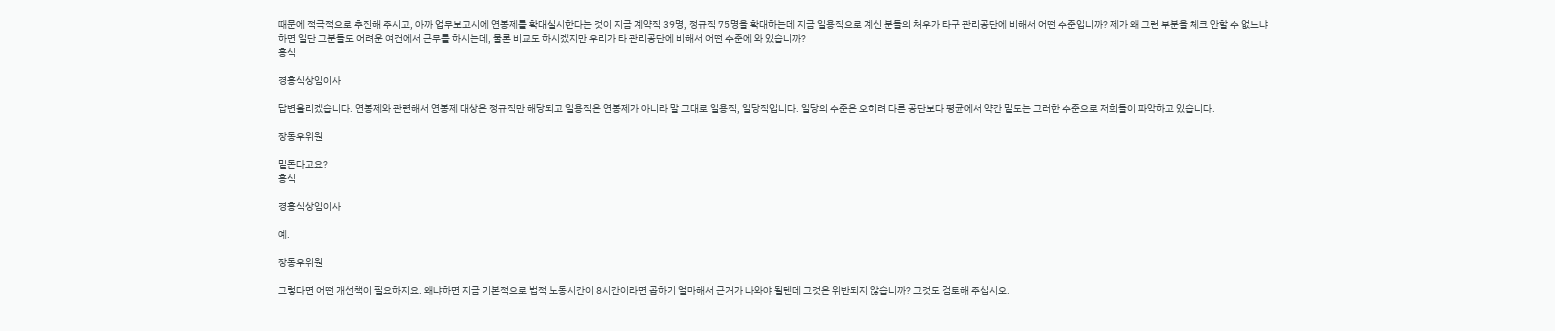때문에 적극적으로 추진해 주시고, 아까 업무보고시에 연봉제를 확대실시한다는 것이 지금 계약직 39명, 정규직 75명을 확대하는데 지금 일용직으로 계신 분들의 처우가 타구 관리공단에 비해서 어떤 수준입니까? 제가 왜 그런 부분을 체크 안할 수 없느냐 하면 일단 그분들도 어려운 여건에서 근무를 하시는데, 물론 비교도 하시겠지만 우리가 타 관리공단에 비해서 어떤 수준에 와 있습니까?
흥식

경흥식상임이사

답변올리겠습니다. 연봉제와 관련해서 연봉제 대상은 정규직만 해당되고 일용직은 연봉제가 아니라 말 그대로 일용직, 일당직입니다. 일당의 수준은 오히려 다른 공단보다 평균에서 약간 밑도는 그러한 수준으로 저희들이 파악하고 있습니다.

장동우위원

밑돈다고요?
흥식

경흥식상임이사

예.

장동우위원

그렇다면 어떤 개선책이 필요하지요. 왜냐하면 지금 기본적으로 법적 노동시간이 8시간이라면 곱하기 얼마해서 근거가 나와야 될텐데 그것은 위반되지 않습니까? 그것도 검토해 주십시오.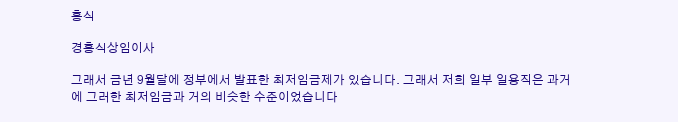흥식

경흥식상임이사

그래서 금년 9월달에 정부에서 발표한 최저임금제가 있습니다. 그래서 저희 일부 일용직은 과거에 그러한 최저임금과 거의 비슷한 수준이었습니다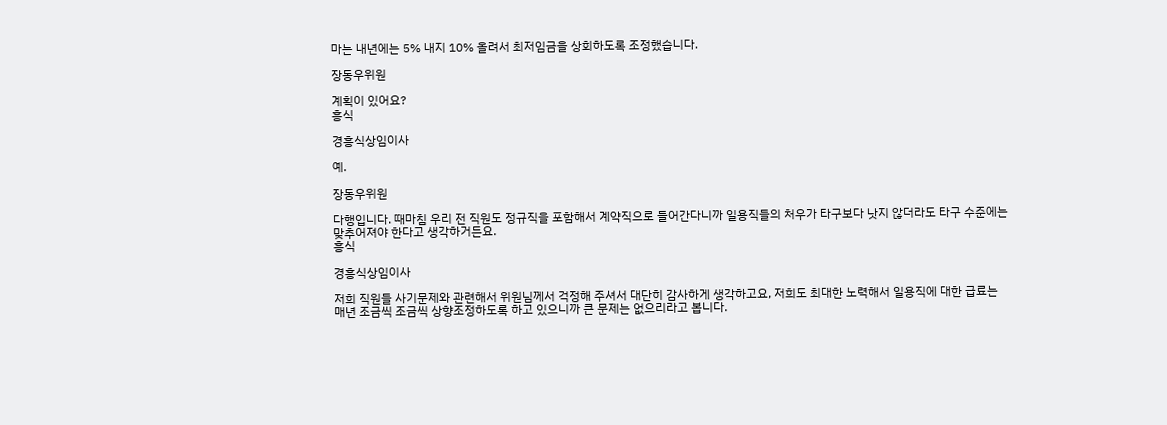마는 내년에는 5% 내지 10% 올려서 최저임금을 상회하도록 조정했습니다.

장동우위원

계획이 있어요?
흥식

경흥식상임이사

예.

장동우위원

다행입니다. 때마침 우리 전 직원도 정규직을 포함해서 계약직으로 들어간다니까 일용직들의 처우가 타구보다 낫지 않더라도 타구 수준에는 맞추어져야 한다고 생각하거든요.
흥식

경흥식상임이사

저희 직원들 사기문제와 관련해서 위원님께서 걱정해 주셔서 대단히 감사하게 생각하고요, 저희도 최대한 노력해서 일용직에 대한 급료는 매년 조금씩 조금씩 상향조정하도록 하고 있으니까 큰 문제는 없으리라고 봅니다.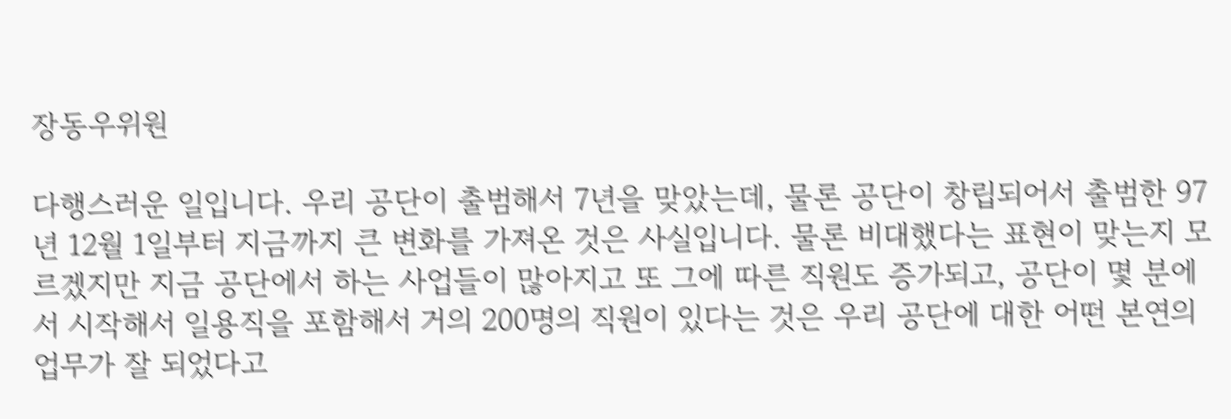장동우위원

다행스러운 일입니다. 우리 공단이 출범해서 7년을 맞았는데, 물론 공단이 창립되어서 출범한 97년 12월 1일부터 지금까지 큰 변화를 가져온 것은 사실입니다. 물론 비대했다는 표현이 맞는지 모르겠지만 지금 공단에서 하는 사업들이 많아지고 또 그에 따른 직원도 증가되고, 공단이 몇 분에서 시작해서 일용직을 포함해서 거의 200명의 직원이 있다는 것은 우리 공단에 대한 어떤 본연의 업무가 잘 되었다고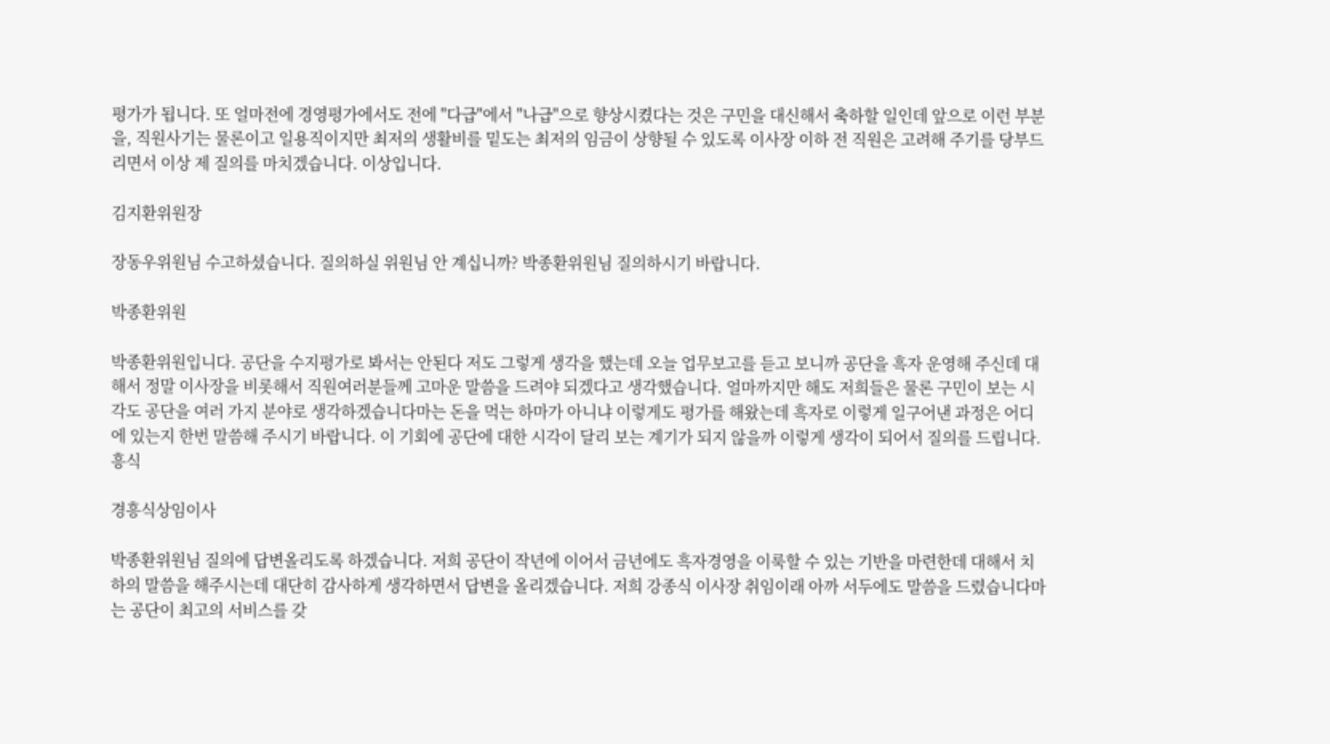평가가 됩니다. 또 얼마전에 경영평가에서도 전에 "다급"에서 "나급"으로 향상시켰다는 것은 구민을 대신해서 축하할 일인데 앞으로 이런 부분을, 직원사기는 물론이고 일용직이지만 최저의 생활비를 밑도는 최저의 임금이 상향될 수 있도록 이사장 이하 전 직원은 고려해 주기를 당부드리면서 이상 제 질의를 마치겠습니다. 이상입니다.

김지환위원장

장동우위원님 수고하셨습니다. 질의하실 위원님 안 계십니까? 박종환위원님 질의하시기 바랍니다.

박종환위원

박종환위원입니다. 공단을 수지평가로 봐서는 안된다 저도 그렇게 생각을 했는데 오늘 업무보고를 듣고 보니까 공단을 흑자 운영해 주신데 대해서 정말 이사장을 비롯해서 직원여러분들께 고마운 말씀을 드려야 되겠다고 생각했습니다. 얼마까지만 해도 저희들은 물론 구민이 보는 시각도 공단을 여러 가지 분야로 생각하겠습니다마는 돈을 먹는 하마가 아니냐 이렇게도 평가를 해왔는데 흑자로 이렇게 일구어낸 과정은 어디에 있는지 한번 말씀해 주시기 바랍니다. 이 기회에 공단에 대한 시각이 달리 보는 계기가 되지 않을까 이렇게 생각이 되어서 질의를 드립니다.
흥식

경흥식상임이사

박종환위원님 질의에 답변올리도록 하겠습니다. 저희 공단이 작년에 이어서 금년에도 흑자경영을 이룩할 수 있는 기반을 마련한데 대해서 치하의 말씀을 해주시는데 대단히 감사하게 생각하면서 답변을 올리겠습니다. 저희 강종식 이사장 취임이래 아까 서두에도 말씀을 드렸습니다마는 공단이 최고의 서비스를 갖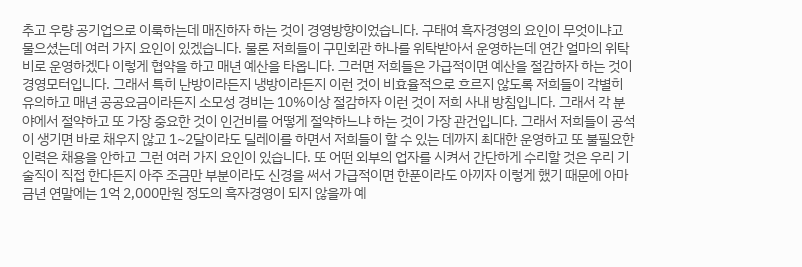추고 우량 공기업으로 이룩하는데 매진하자 하는 것이 경영방향이었습니다. 구태여 흑자경영의 요인이 무엇이냐고 물으셨는데 여러 가지 요인이 있겠습니다. 물론 저희들이 구민회관 하나를 위탁받아서 운영하는데 연간 얼마의 위탁비로 운영하겠다 이렇게 협약을 하고 매년 예산을 타옵니다. 그러면 저희들은 가급적이면 예산을 절감하자 하는 것이 경영모터입니다. 그래서 특히 난방이라든지 냉방이라든지 이런 것이 비효율적으로 흐르지 않도록 저희들이 각별히 유의하고 매년 공공요금이라든지 소모성 경비는 10%이상 절감하자 이런 것이 저희 사내 방침입니다. 그래서 각 분야에서 절약하고 또 가장 중요한 것이 인건비를 어떻게 절약하느냐 하는 것이 가장 관건입니다. 그래서 저희들이 공석이 생기면 바로 채우지 않고 1~2달이라도 딜레이를 하면서 저희들이 할 수 있는 데까지 최대한 운영하고 또 불필요한 인력은 채용을 안하고 그런 여러 가지 요인이 있습니다. 또 어떤 외부의 업자를 시켜서 간단하게 수리할 것은 우리 기술직이 직접 한다든지 아주 조금만 부분이라도 신경을 써서 가급적이면 한푼이라도 아끼자 이렇게 했기 때문에 아마 금년 연말에는 1억 2,000만원 정도의 흑자경영이 되지 않을까 예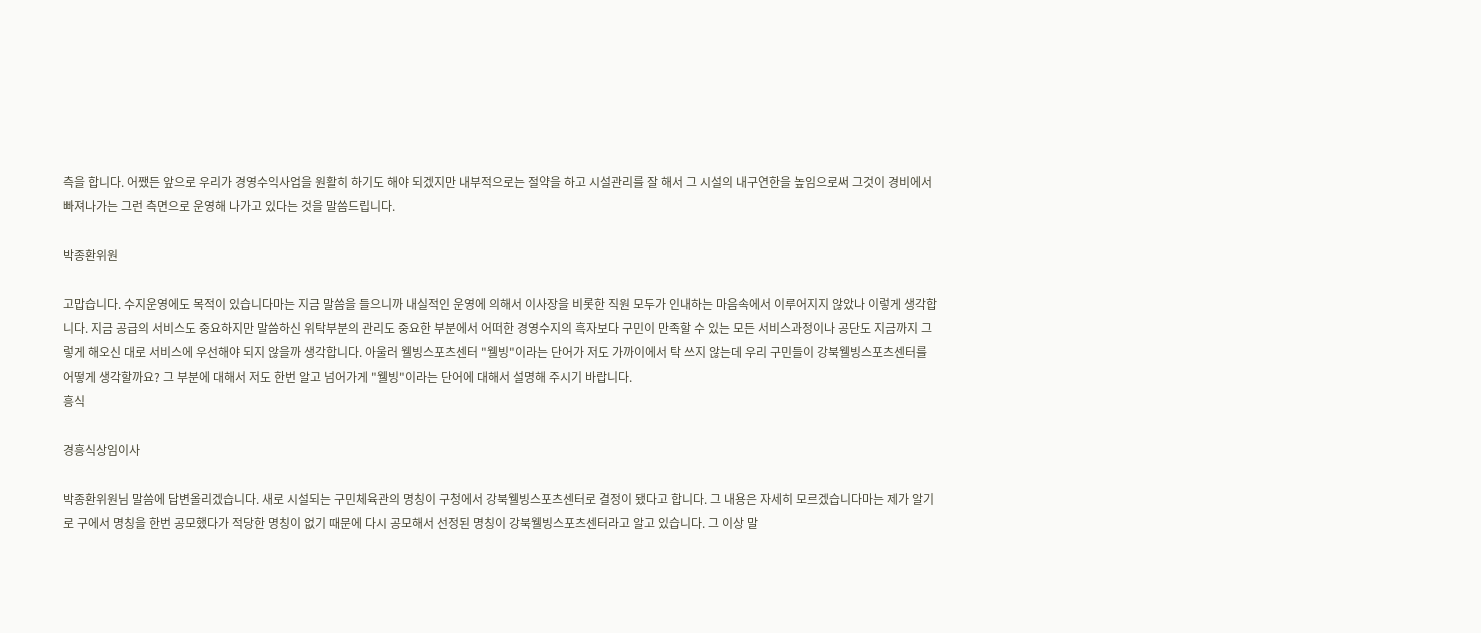측을 합니다. 어쨌든 앞으로 우리가 경영수익사업을 원활히 하기도 해야 되겠지만 내부적으로는 절약을 하고 시설관리를 잘 해서 그 시설의 내구연한을 높임으로써 그것이 경비에서 빠져나가는 그런 측면으로 운영해 나가고 있다는 것을 말씀드립니다.

박종환위원

고맙습니다. 수지운영에도 목적이 있습니다마는 지금 말씀을 들으니까 내실적인 운영에 의해서 이사장을 비롯한 직원 모두가 인내하는 마음속에서 이루어지지 않았나 이렇게 생각합니다. 지금 공급의 서비스도 중요하지만 말씀하신 위탁부분의 관리도 중요한 부분에서 어떠한 경영수지의 흑자보다 구민이 만족할 수 있는 모든 서비스과정이나 공단도 지금까지 그렇게 해오신 대로 서비스에 우선해야 되지 않을까 생각합니다. 아울러 웰빙스포츠센터 "웰빙"이라는 단어가 저도 가까이에서 탁 쓰지 않는데 우리 구민들이 강북웰빙스포츠센터를 어떻게 생각할까요? 그 부분에 대해서 저도 한번 알고 넘어가게 "웰빙"이라는 단어에 대해서 설명해 주시기 바랍니다.
흥식

경흥식상임이사

박종환위원님 말씀에 답변올리겠습니다. 새로 시설되는 구민체육관의 명칭이 구청에서 강북웰빙스포츠센터로 결정이 됐다고 합니다. 그 내용은 자세히 모르겠습니다마는 제가 알기로 구에서 명칭을 한번 공모했다가 적당한 명칭이 없기 때문에 다시 공모해서 선정된 명칭이 강북웰빙스포츠센터라고 알고 있습니다. 그 이상 말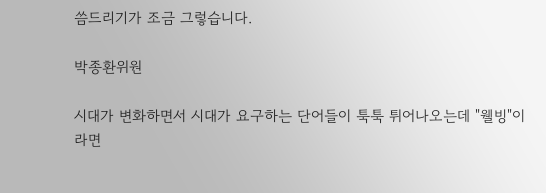씀드리기가 조금 그렇습니다.

박종환위원

시대가 변화하면서 시대가 요구하는 단어들이 툭툭 튀어나오는데 "웰빙"이라면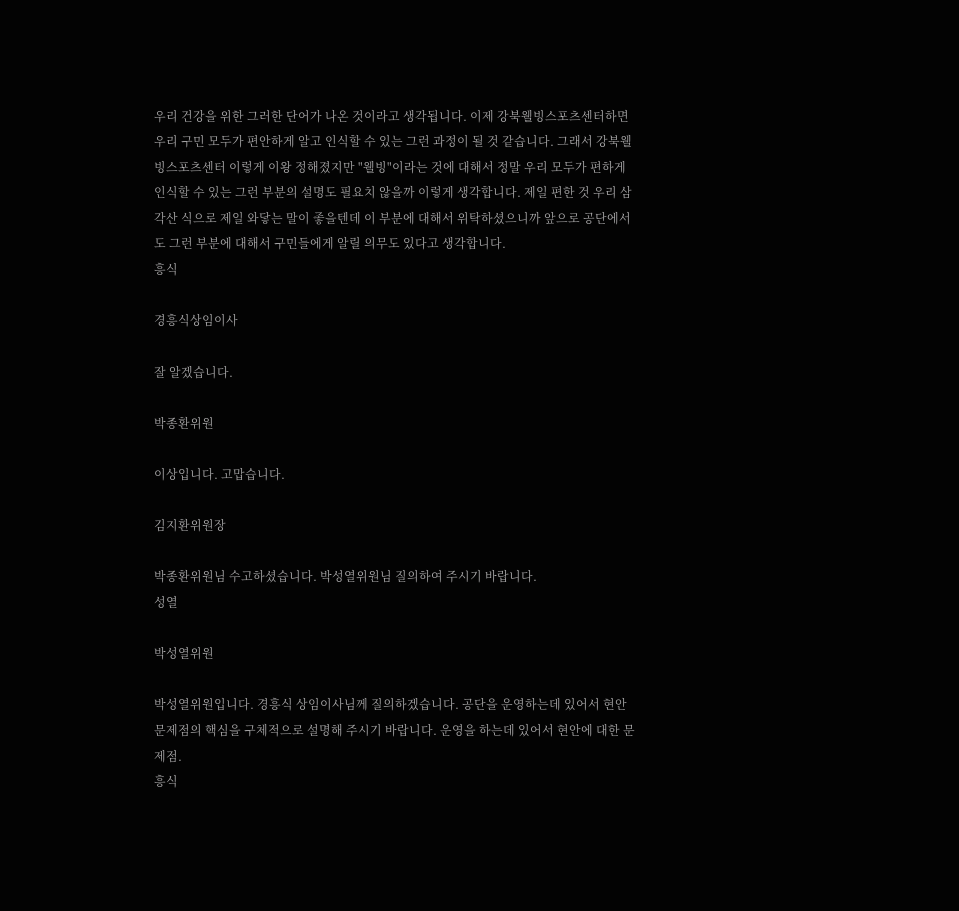우리 건강을 위한 그러한 단어가 나온 것이라고 생각됩니다. 이제 강북웰빙스포츠센터하면 우리 구민 모두가 편안하게 알고 인식할 수 있는 그런 과정이 될 것 같습니다. 그래서 강북웰빙스포츠센터 이렇게 이왕 정해졌지만 "웰빙"이라는 것에 대해서 정말 우리 모두가 편하게 인식할 수 있는 그런 부분의 설명도 필요치 않을까 이렇게 생각합니다. 제일 편한 것 우리 삼각산 식으로 제일 와닿는 말이 좋을텐데 이 부분에 대해서 위탁하셨으니까 앞으로 공단에서도 그런 부분에 대해서 구민들에게 알릴 의무도 있다고 생각합니다.
흥식

경흥식상임이사

잘 알겠습니다.

박종환위원

이상입니다. 고맙습니다.

김지환위원장

박종환위원님 수고하셨습니다. 박성열위원님 질의하여 주시기 바랍니다.
성열

박성열위원

박성열위원입니다. 경흥식 상임이사님께 질의하겠습니다. 공단을 운영하는데 있어서 현안문제점의 핵심을 구체적으로 설명해 주시기 바랍니다. 운영을 하는데 있어서 현안에 대한 문제점.
흥식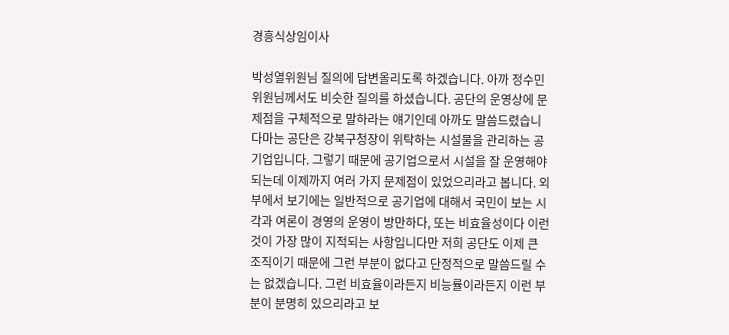경흥식상임이사

박성열위원님 질의에 답변올리도록 하겠습니다. 아까 정수민위원님께서도 비슷한 질의를 하셨습니다. 공단의 운영상에 문제점을 구체적으로 말하라는 얘기인데 아까도 말씀드렸습니다마는 공단은 강북구청장이 위탁하는 시설물을 관리하는 공기업입니다. 그렇기 때문에 공기업으로서 시설을 잘 운영해야 되는데 이제까지 여러 가지 문제점이 있었으리라고 봅니다. 외부에서 보기에는 일반적으로 공기업에 대해서 국민이 보는 시각과 여론이 경영의 운영이 방만하다, 또는 비효율성이다 이런 것이 가장 많이 지적되는 사항입니다만 저희 공단도 이제 큰 조직이기 때문에 그런 부분이 없다고 단정적으로 말씀드릴 수는 없겠습니다. 그런 비효율이라든지 비능률이라든지 이런 부분이 분명히 있으리라고 보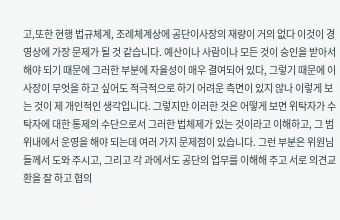고,또한 현행 법규체계, 조례체계상에 공단이사장의 재량이 거의 없다 이것이 경영상에 가장 문제가 될 것 같습니다. 예산이나 사람이나 모든 것이 승인을 받아서 해야 되기 때문에 그러한 부분에 자율성이 매우 결여되어 있다, 그렇기 때문에 이사장이 무엇을 하고 싶어도 적극적으로 하기 어려운 측면이 있지 않나 이렇게 보는 것이 제 개인적인 생각입니다. 그렇지만 이러한 것은 어떻게 보면 위탁자가 수탁자에 대한 통제의 수단으로서 그러한 법체제가 있는 것이라고 이해하고, 그 범위내에서 운영을 해야 되는데 여러 가지 문제점이 있습니다. 그런 부분은 위원님들께서 도와 주시고, 그리고 각 과에서도 공단의 업무를 이해해 주고 서로 의견교환을 잘 하고 협의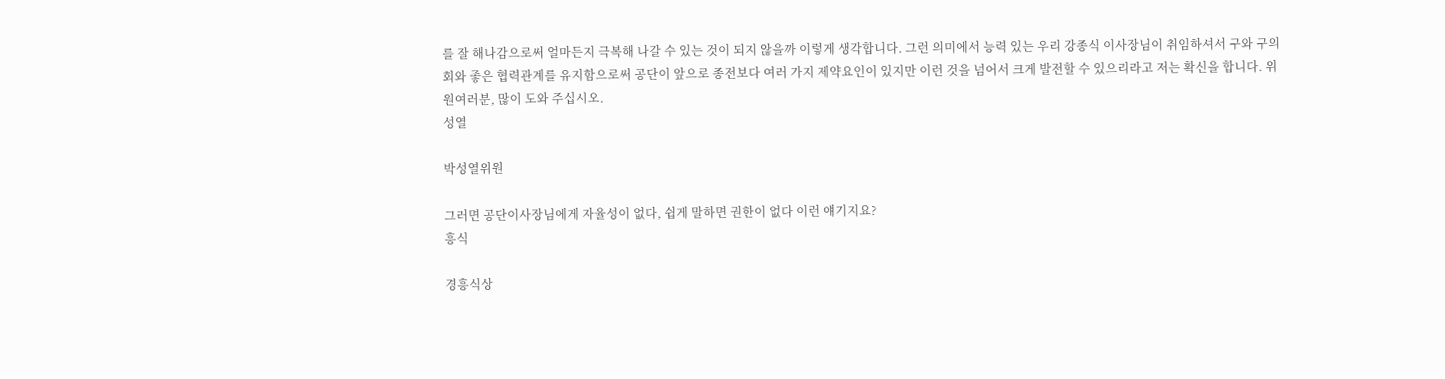를 잘 해나감으로써 얼마든지 극복해 나갈 수 있는 것이 되지 않을까 이렇게 생각합니다. 그런 의미에서 능력 있는 우리 강종식 이사장님이 취임하셔서 구와 구의회와 좋은 협력관계를 유지함으로써 공단이 앞으로 종전보다 여러 가지 제약요인이 있지만 이런 것을 넘어서 크게 발전할 수 있으리라고 저는 확신을 합니다. 위원여러분, 많이 도와 주십시오.
성열

박성열위원

그러면 공단이사장님에게 자율성이 없다, 쉽게 말하면 권한이 없다 이런 얘기지요?
흥식

경흥식상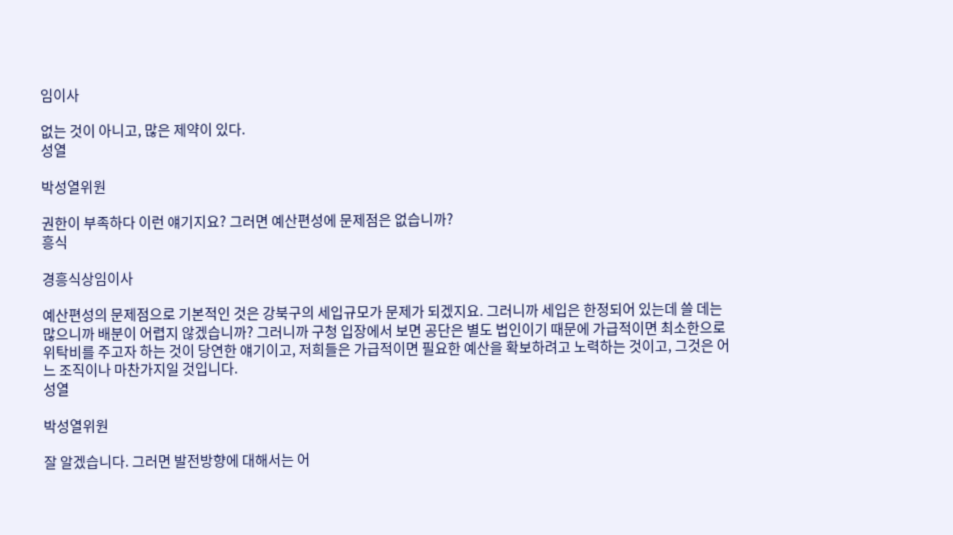임이사

없는 것이 아니고, 많은 제약이 있다.
성열

박성열위원

권한이 부족하다 이런 얘기지요? 그러면 예산편성에 문제점은 없습니까?
흥식

경흥식상임이사

예산편성의 문제점으로 기본적인 것은 강북구의 세입규모가 문제가 되겠지요. 그러니까 세입은 한정되어 있는데 쓸 데는 많으니까 배분이 어렵지 않겠습니까? 그러니까 구청 입장에서 보면 공단은 별도 법인이기 때문에 가급적이면 최소한으로 위탁비를 주고자 하는 것이 당연한 얘기이고, 저희들은 가급적이면 필요한 예산을 확보하려고 노력하는 것이고, 그것은 어느 조직이나 마찬가지일 것입니다.
성열

박성열위원

잘 알겠습니다. 그러면 발전방향에 대해서는 어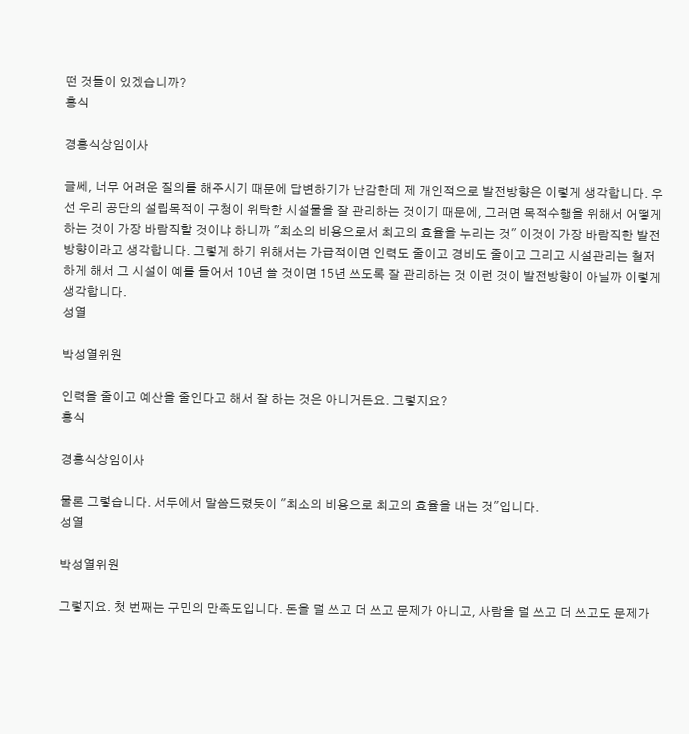떤 것들이 있겠습니까?
흥식

경흥식상임이사

글쎄, 너무 어려운 질의를 해주시기 때문에 답변하기가 난감한데 제 개인적으로 발전방향은 이렇게 생각합니다. 우선 우리 공단의 설립목적이 구청이 위탁한 시설물을 잘 관리하는 것이기 때문에, 그러면 목적수행을 위해서 어떻게 하는 것이 가장 바람직할 것이냐 하니까 "최소의 비용으로서 최고의 효율을 누리는 것" 이것이 가장 바람직한 발전방향이라고 생각합니다. 그렇게 하기 위해서는 가급적이면 인력도 줄이고 경비도 줄이고 그리고 시설관리는 철저하게 해서 그 시설이 예를 들어서 10년 쓸 것이면 15년 쓰도록 잘 관리하는 것 이런 것이 발전방향이 아닐까 이렇게 생각합니다.
성열

박성열위원

인력을 줄이고 예산을 줄인다고 해서 잘 하는 것은 아니거든요. 그렇지요?
흥식

경흥식상임이사

물론 그렇습니다. 서두에서 말씀드렸듯이 "최소의 비용으로 최고의 효율을 내는 것"입니다.
성열

박성열위원

그렇지요. 첫 번째는 구민의 만족도입니다. 돈을 덜 쓰고 더 쓰고 문제가 아니고, 사람을 덜 쓰고 더 쓰고도 문제가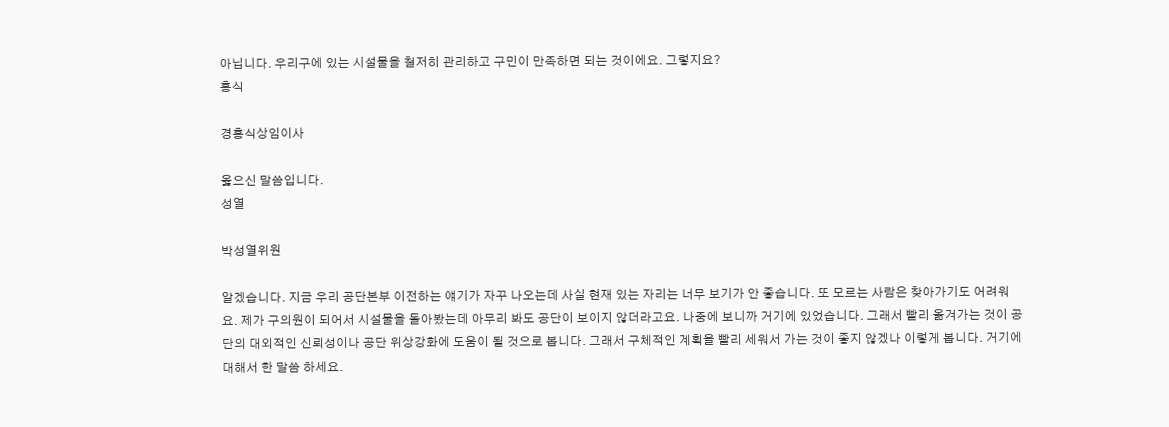아닙니다. 우리구에 있는 시설물을 철저히 관리하고 구민이 만족하면 되는 것이에요. 그렇지요?
흥식

경흥식상임이사

옳으신 말씀입니다.
성열

박성열위원

알겠습니다. 지금 우리 공단본부 이전하는 얘기가 자꾸 나오는데 사실 현재 있는 자리는 너무 보기가 안 좋습니다. 또 모르는 사람은 찾아가기도 어려워요. 제가 구의원이 되어서 시설물을 돌아봤는데 아무리 봐도 공단이 보이지 않더라고요. 나중에 보니까 거기에 있었습니다. 그래서 빨리 옮겨가는 것이 공단의 대외적인 신뢰성이나 공단 위상강화에 도움이 될 것으로 봅니다. 그래서 구체적인 계획을 빨리 세워서 가는 것이 좋지 않겠나 이렇게 봅니다. 거기에 대해서 한 말씀 하세요.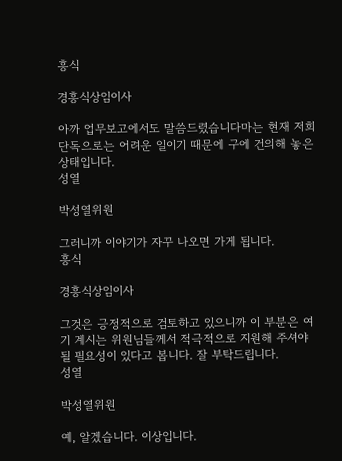흥식

경흥식상임이사

아까 업무보고에서도 말씀드렸습니다마는 현재 저희 단독으로는 어려운 일이기 때문에 구에 건의해 놓은 상태입니다.
성열

박성열위원

그러니까 이야기가 자꾸 나오면 가게 됩니다.
흥식

경흥식상임이사

그것은 긍정적으로 검토하고 있으니까 이 부분은 여기 계시는 위원님들께서 적극적으로 지원해 주셔야 될 필요성이 있다고 봅니다. 잘 부탁드립니다.
성열

박성열위원

예, 알겠습니다. 이상입니다.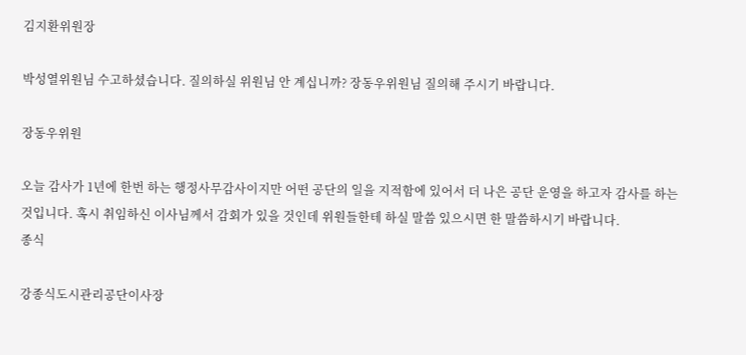김지환위원장

박성열위원님 수고하셨습니다. 질의하실 위원님 안 계십니까? 장동우위원님 질의해 주시기 바랍니다.

장동우위원

오늘 감사가 1년에 한번 하는 행정사무감사이지만 어떤 공단의 일을 지적함에 있어서 더 나은 공단 운영을 하고자 감사를 하는 것입니다. 혹시 취임하신 이사님께서 감회가 있을 것인데 위원들한테 하실 말씀 있으시면 한 말씀하시기 바랍니다.
종식

강종식도시관리공단이사장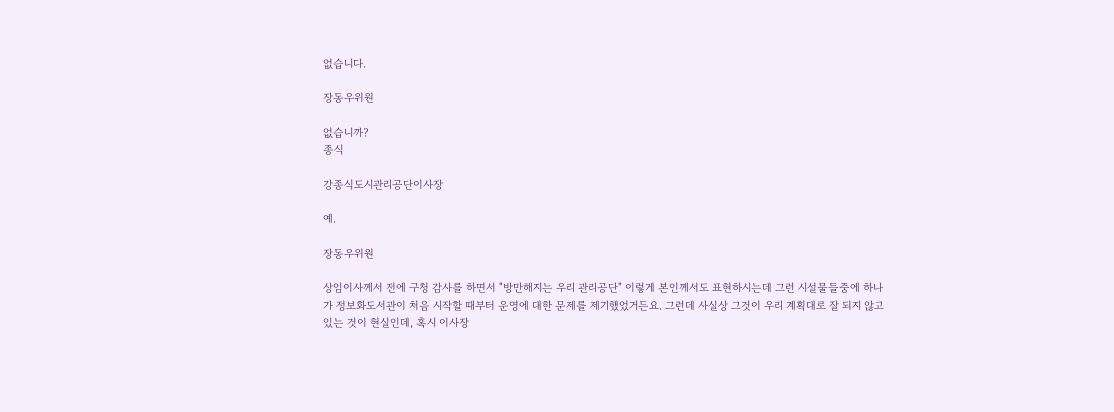없습니다.

장동우위원

없습니까?
종식

강종식도시관리공단이사장

예.

장동우위원

상임이사께서 전에 구청 감사를 하면서 "방만해지는 우리 관리공단" 이렇게 본인께서도 표현하시는데 그런 시설물들중에 하나가 정보화도서관이 처음 시작할 때부터 운영에 대한 문제를 제기했었거든요. 그런데 사실상 그것이 우리 계획대로 잘 되지 않고 있는 것이 현실인데, 혹시 이사장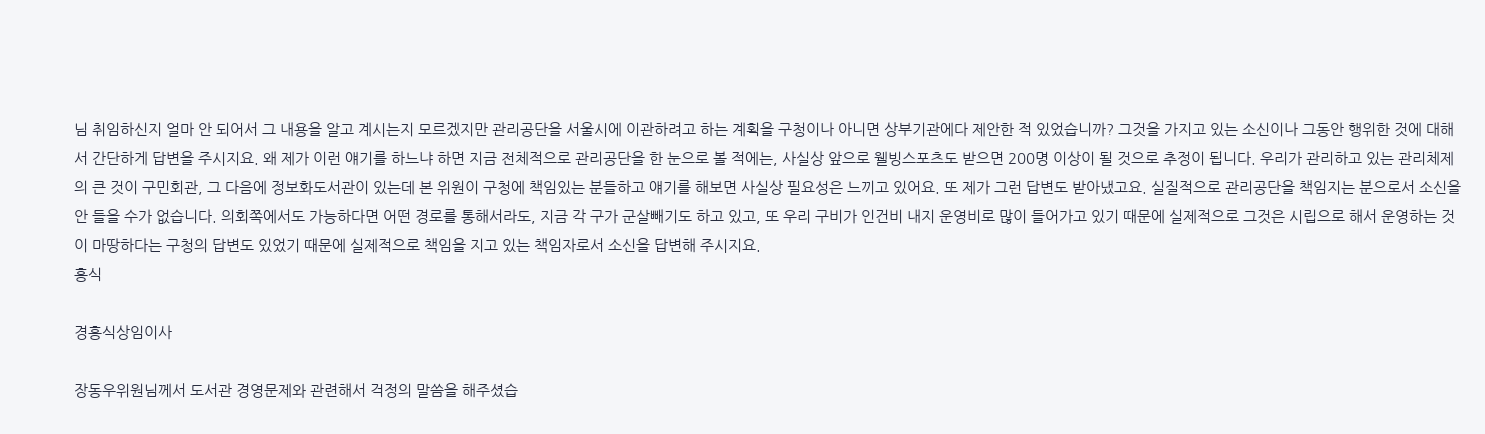님 취임하신지 얼마 안 되어서 그 내용을 알고 계시는지 모르겠지만 관리공단을 서울시에 이관하려고 하는 계획을 구청이나 아니면 상부기관에다 제안한 적 있었습니까? 그것을 가지고 있는 소신이나 그동안 행위한 것에 대해서 간단하게 답변을 주시지요. 왜 제가 이런 얘기를 하느냐 하면 지금 전체적으로 관리공단을 한 눈으로 볼 적에는, 사실상 앞으로 웰빙스포츠도 받으면 200명 이상이 될 것으로 추정이 됩니다. 우리가 관리하고 있는 관리체제의 큰 것이 구민회관, 그 다음에 정보화도서관이 있는데 본 위원이 구청에 책임있는 분들하고 얘기를 해보면 사실상 필요성은 느끼고 있어요. 또 제가 그런 답변도 받아냈고요. 실질적으로 관리공단을 책임지는 분으로서 소신을 안 들을 수가 없습니다. 의회쪽에서도 가능하다면 어떤 경로를 통해서라도, 지금 각 구가 군살빼기도 하고 있고, 또 우리 구비가 인건비 내지 운영비로 많이 들어가고 있기 때문에 실제적으로 그것은 시립으로 해서 운영하는 것이 마땅하다는 구청의 답변도 있었기 때문에 실제적으로 책임을 지고 있는 책임자로서 소신을 답변해 주시지요.
흥식

경흥식상임이사

장동우위원님께서 도서관 경영문제와 관련해서 걱정의 말씀을 해주셨습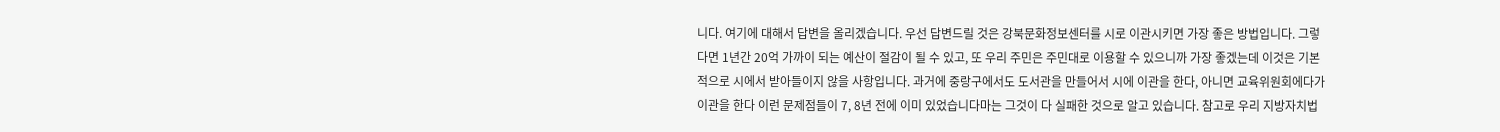니다. 여기에 대해서 답변을 올리겠습니다. 우선 답변드릴 것은 강북문화정보센터를 시로 이관시키면 가장 좋은 방법입니다. 그렇다면 1년간 20억 가까이 되는 예산이 절감이 될 수 있고, 또 우리 주민은 주민대로 이용할 수 있으니까 가장 좋겠는데 이것은 기본적으로 시에서 받아들이지 않을 사항입니다. 과거에 중랑구에서도 도서관을 만들어서 시에 이관을 한다, 아니면 교육위원회에다가 이관을 한다 이런 문제점들이 7, 8년 전에 이미 있었습니다마는 그것이 다 실패한 것으로 알고 있습니다. 참고로 우리 지방자치법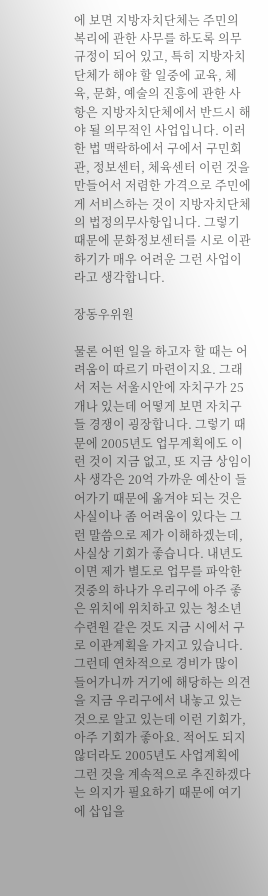에 보면 지방자치단체는 주민의 복리에 관한 사무를 하도록 의무규정이 되어 있고, 특히 지방자치단체가 해야 할 일중에 교육, 체육, 문화, 예술의 진흥에 관한 사항은 지방자치단체에서 반드시 해야 될 의무적인 사업입니다. 이러한 법 맥락하에서 구에서 구민회관, 정보센터, 체육센터 이런 것을 만들어서 저렴한 가격으로 주민에게 서비스하는 것이 지방자치단체의 법정의무사항입니다. 그렇기 때문에 문화정보센터를 시로 이관하기가 매우 어려운 그런 사업이라고 생각합니다.

장동우위원

물론 어떤 일을 하고자 할 때는 어려움이 따르기 마련이지요. 그래서 저는 서울시안에 자치구가 25개나 있는데 어떻게 보면 자치구들 경쟁이 굉장합니다. 그렇기 때문에 2005년도 업무계획에도 이런 것이 지금 없고, 또 지금 상임이사 생각은 20억 가까운 예산이 들어가기 때문에 옮겨야 되는 것은 사실이나 좀 어려움이 있다는 그런 말씀으로 제가 이해하겠는데, 사실상 기회가 좋습니다. 내년도이면 제가 별도로 업무를 파악한 것중의 하나가 우리구에 아주 좋은 위치에 위치하고 있는 청소년수련원 같은 것도 지금 시에서 구로 이관계획을 가지고 있습니다. 그런데 연차적으로 경비가 많이 들어가니까 거기에 해당하는 의견을 지금 우리구에서 내놓고 있는 것으로 알고 있는데 이런 기회가, 아주 기회가 좋아요. 적어도 되지 않더라도 2005년도 사업계획에 그런 것을 계속적으로 추진하겠다는 의지가 필요하기 때문에 여기에 삽입을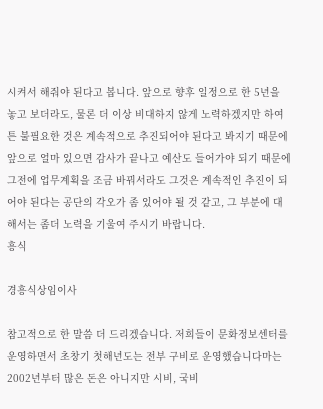시켜서 해줘야 된다고 봅니다. 앞으로 향후 일정으로 한 5년을 놓고 보더라도, 물론 더 이상 비대하지 않게 노력하겠지만 하여튼 불필요한 것은 계속적으로 추진되어야 된다고 봐지기 때문에 앞으로 얼마 있으면 감사가 끝나고 예산도 들어가야 되기 때문에 그전에 업무계획을 조금 바꿔서라도 그것은 계속적인 추진이 되어야 된다는 공단의 각오가 좀 있어야 될 것 같고, 그 부분에 대해서는 좀더 노력을 기울여 주시기 바랍니다.
흥식

경흥식상임이사

참고적으로 한 말씀 더 드리겠습니다. 저희들이 문화정보센터를 운영하면서 초창기 첫해년도는 전부 구비로 운영했습니다마는 2002년부터 많은 돈은 아니지만 시비, 국비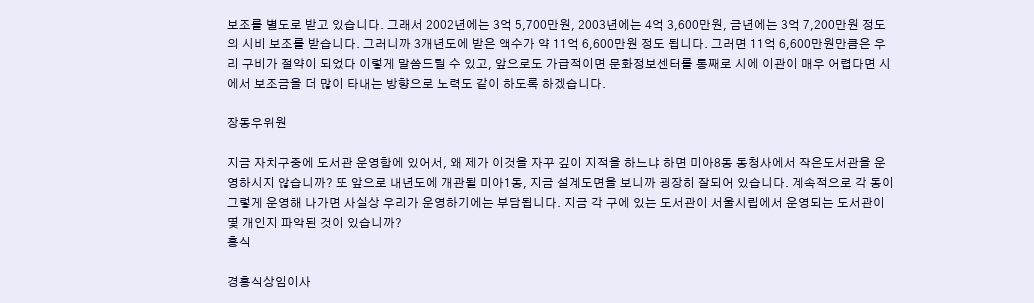보조를 별도로 받고 있습니다. 그래서 2002년에는 3억 5,700만원, 2003년에는 4억 3,600만원, 금년에는 3억 7,200만원 정도의 시비 보조를 받습니다. 그러니까 3개년도에 받은 액수가 약 11억 6,600만원 정도 됩니다. 그러면 11억 6,600만원만큼은 우리 구비가 절약이 되었다 이렇게 말씀드릴 수 있고, 앞으로도 가급적이면 문화정보센터를 통째로 시에 이관이 매우 어렵다면 시에서 보조금을 더 많이 타내는 방향으로 노력도 같이 하도록 하겠습니다.

장동우위원

지금 자치구중에 도서관 운영함에 있어서, 왜 제가 이것을 자꾸 깊이 지적을 하느냐 하면 미아8동 동청사에서 작은도서관을 운영하시지 않습니까? 또 앞으로 내년도에 개관될 미아1동, 지금 설계도면을 보니까 굉장히 잘되어 있습니다. 계속적으로 각 동이 그렇게 운영해 나가면 사실상 우리가 운영하기에는 부담됩니다. 지금 각 구에 있는 도서관이 서울시립에서 운영되는 도서관이 몇 개인지 파악된 것이 있습니까?
흥식

경흥식상임이사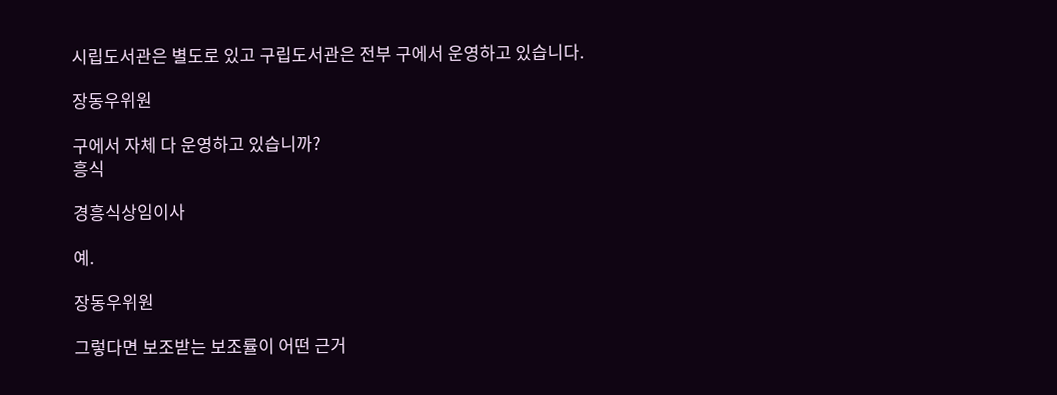시립도서관은 별도로 있고 구립도서관은 전부 구에서 운영하고 있습니다.

장동우위원

구에서 자체 다 운영하고 있습니까?
흥식

경흥식상임이사

예.

장동우위원

그렇다면 보조받는 보조률이 어떤 근거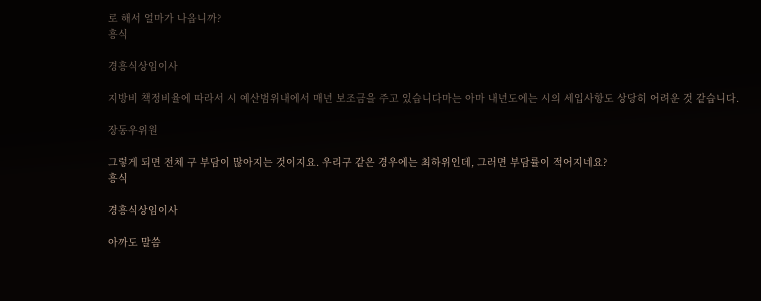로 해서 얼마가 나옵니까?
흥식

경흥식상임이사

지방비 책정비율에 따라서 시 예산범위내에서 매년 보조금을 주고 있습니다마는 아마 내년도에는 시의 세입사항도 상당히 어려운 것 같습니다.

장동우위원

그렇게 되면 전체 구 부담이 많아지는 것이지요. 우리구 같은 경우에는 최하위인데, 그러면 부담률이 적어지네요?
흥식

경흥식상임이사

아까도 말씀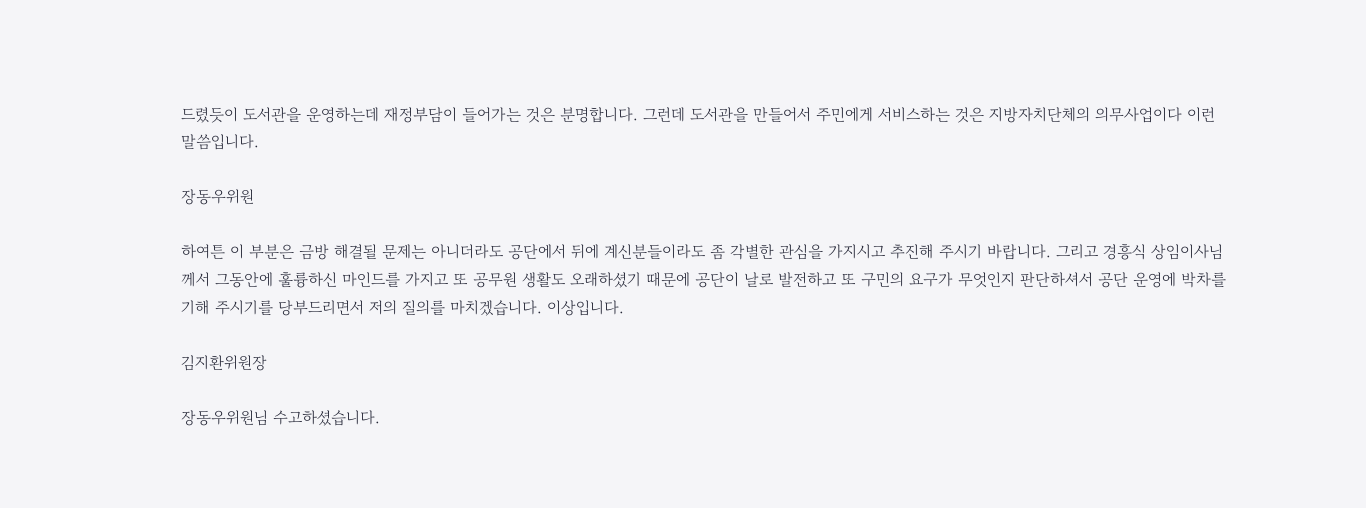드렸듯이 도서관을 운영하는데 재정부담이 들어가는 것은 분명합니다. 그런데 도서관을 만들어서 주민에게 서비스하는 것은 지방자치단체의 의무사업이다 이런 말씀입니다.

장동우위원

하여튼 이 부분은 금방 해결될 문제는 아니더라도 공단에서 뒤에 계신분들이라도 좀 각별한 관심을 가지시고 추진해 주시기 바랍니다. 그리고 경흥식 상임이사님께서 그동안에 훌륭하신 마인드를 가지고 또 공무원 생활도 오래하셨기 때문에 공단이 날로 발전하고 또 구민의 요구가 무엇인지 판단하셔서 공단 운영에 박차를 기해 주시기를 당부드리면서 저의 질의를 마치겠습니다. 이상입니다.

김지환위원장

장동우위원님 수고하셨습니다.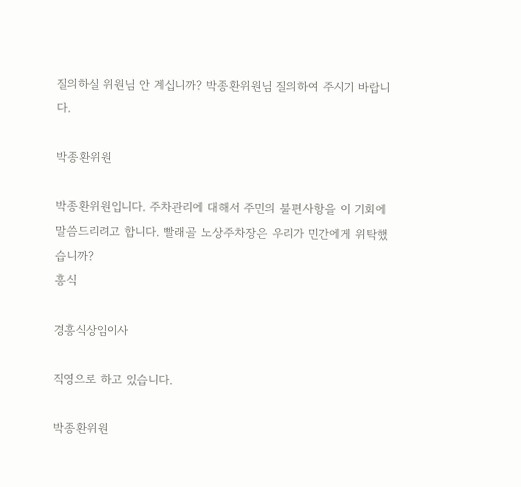질의하실 위원님 안 계십니까? 박종환위원님 질의하여 주시기 바랍니다.

박종환위원

박종환위원입니다. 주차관리에 대해서 주민의 불편사항을 이 기회에 말씀드리려고 합니다. 빨래골 노상주차장은 우리가 민간에게 위탁했습니까?
흥식

경흥식상임이사

직영으로 하고 있습니다.

박종환위원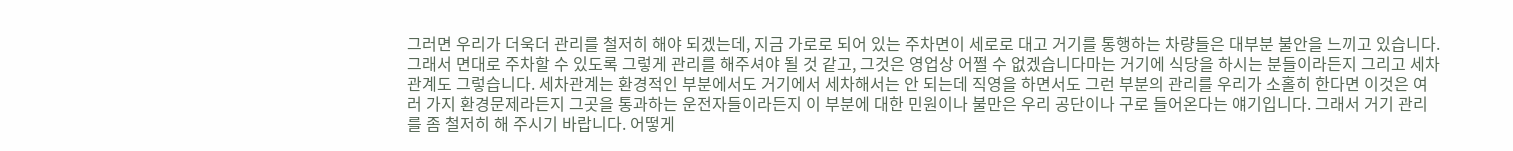그러면 우리가 더욱더 관리를 철저히 해야 되겠는데, 지금 가로로 되어 있는 주차면이 세로로 대고 거기를 통행하는 차량들은 대부분 불안을 느끼고 있습니다. 그래서 면대로 주차할 수 있도록 그렇게 관리를 해주셔야 될 것 같고, 그것은 영업상 어쩔 수 없겠습니다마는 거기에 식당을 하시는 분들이라든지 그리고 세차관계도 그렇습니다. 세차관계는 환경적인 부분에서도 거기에서 세차해서는 안 되는데 직영을 하면서도 그런 부분의 관리를 우리가 소홀히 한다면 이것은 여러 가지 환경문제라든지 그곳을 통과하는 운전자들이라든지 이 부분에 대한 민원이나 불만은 우리 공단이나 구로 들어온다는 얘기입니다. 그래서 거기 관리를 좀 철저히 해 주시기 바랍니다. 어떻게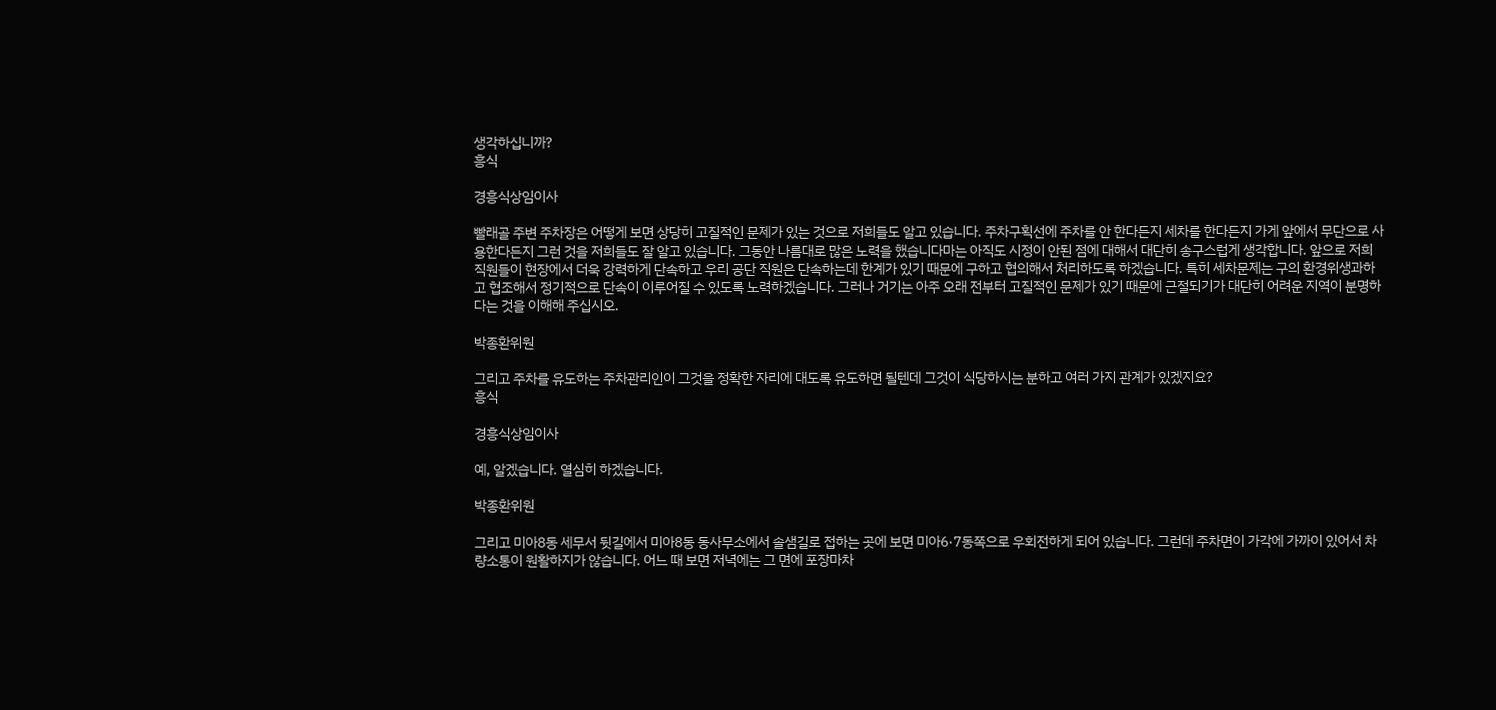생각하십니까?
흥식

경흥식상임이사

빨래골 주변 주차장은 어떻게 보면 상당히 고질적인 문제가 있는 것으로 저희들도 알고 있습니다. 주차구획선에 주차를 안 한다든지 세차를 한다든지 가게 앞에서 무단으로 사용한다든지 그런 것을 저희들도 잘 알고 있습니다. 그동안 나름대로 많은 노력을 했습니다마는 아직도 시정이 안된 점에 대해서 대단히 송구스럽게 생각합니다. 앞으로 저희 직원들이 현장에서 더욱 강력하게 단속하고 우리 공단 직원은 단속하는데 한계가 있기 때문에 구하고 협의해서 처리하도록 하겠습니다. 특히 세차문제는 구의 환경위생과하고 협조해서 정기적으로 단속이 이루어질 수 있도록 노력하겠습니다. 그러나 거기는 아주 오래 전부터 고질적인 문제가 있기 때문에 근절되기가 대단히 어려운 지역이 분명하다는 것을 이해해 주십시오.

박종환위원

그리고 주차를 유도하는 주차관리인이 그것을 정확한 자리에 대도록 유도하면 될텐데 그것이 식당하시는 분하고 여러 가지 관계가 있겠지요?
흥식

경흥식상임이사

예, 알겠습니다. 열심히 하겠습니다.

박종환위원

그리고 미아8동 세무서 뒷길에서 미아8동 동사무소에서 솔샘길로 접하는 곳에 보면 미아6·7동쪽으로 우회전하게 되어 있습니다. 그런데 주차면이 가각에 가까이 있어서 차량소통이 원활하지가 않습니다. 어느 때 보면 저녁에는 그 면에 포장마차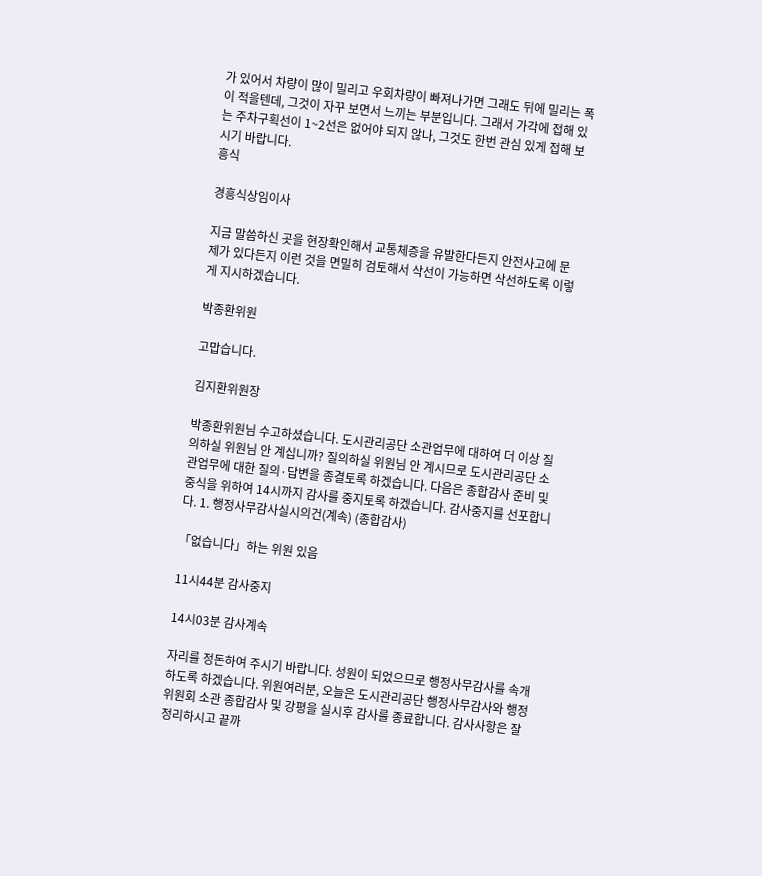가 있어서 차량이 많이 밀리고 우회차량이 빠져나가면 그래도 뒤에 밀리는 폭이 적을텐데, 그것이 자꾸 보면서 느끼는 부분입니다. 그래서 가각에 접해 있는 주차구획선이 1~2선은 없어야 되지 않나, 그것도 한번 관심 있게 접해 보시기 바랍니다.
흥식

경흥식상임이사

지금 말씀하신 곳을 현장확인해서 교통체증을 유발한다든지 안전사고에 문제가 있다든지 이런 것을 면밀히 검토해서 삭선이 가능하면 삭선하도록 이렇게 지시하겠습니다.

박종환위원

고맙습니다.

김지환위원장

박종환위원님 수고하셨습니다. 도시관리공단 소관업무에 대하여 더 이상 질의하실 위원님 안 계십니까? 질의하실 위원님 안 계시므로 도시관리공단 소관업무에 대한 질의·답변을 종결토록 하겠습니다. 다음은 종합감사 준비 및 중식을 위하여 14시까지 감사를 중지토록 하겠습니다. 감사중지를 선포합니다. 1. 행정사무감사실시의건(계속) (종합감사)

「없습니다」하는 위원 있음

11시44분 감사중지

14시03분 감사계속

자리를 정돈하여 주시기 바랍니다. 성원이 되었으므로 행정사무감사를 속개하도록 하겠습니다. 위원여러분, 오늘은 도시관리공단 행정사무감사와 행정위원회 소관 종합감사 및 강평을 실시후 감사를 종료합니다. 감사사항은 잘 정리하시고 끝까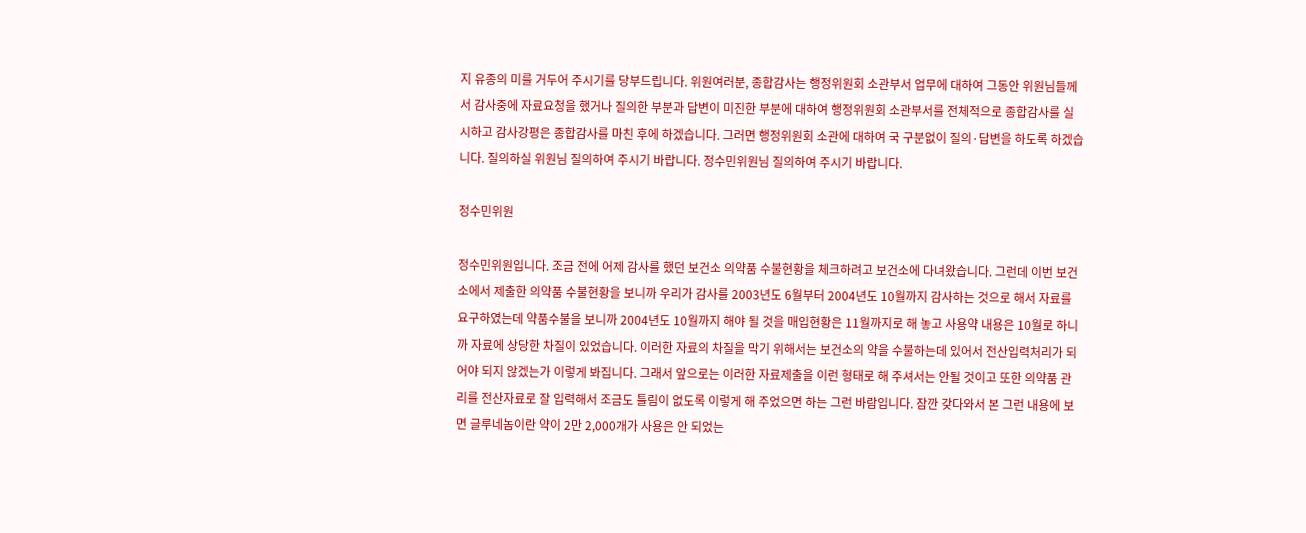지 유종의 미를 거두어 주시기를 당부드립니다. 위원여러분, 종합감사는 행정위원회 소관부서 업무에 대하여 그동안 위원님들께서 감사중에 자료요청을 했거나 질의한 부분과 답변이 미진한 부분에 대하여 행정위원회 소관부서를 전체적으로 종합감사를 실시하고 감사강평은 종합감사를 마친 후에 하겠습니다. 그러면 행정위원회 소관에 대하여 국 구분없이 질의·답변을 하도록 하겠습니다. 질의하실 위원님 질의하여 주시기 바랍니다. 정수민위원님 질의하여 주시기 바랍니다.

정수민위원

정수민위원입니다. 조금 전에 어제 감사를 했던 보건소 의약품 수불현황을 체크하려고 보건소에 다녀왔습니다. 그런데 이번 보건소에서 제출한 의약품 수불현황을 보니까 우리가 감사를 2003년도 6월부터 2004년도 10월까지 감사하는 것으로 해서 자료를 요구하였는데 약품수불을 보니까 2004년도 10월까지 해야 될 것을 매입현황은 11월까지로 해 놓고 사용약 내용은 10월로 하니까 자료에 상당한 차질이 있었습니다. 이러한 자료의 차질을 막기 위해서는 보건소의 약을 수불하는데 있어서 전산입력처리가 되어야 되지 않겠는가 이렇게 봐집니다. 그래서 앞으로는 이러한 자료제출을 이런 형태로 해 주셔서는 안될 것이고 또한 의약품 관리를 전산자료로 잘 입력해서 조금도 틀림이 없도록 이렇게 해 주었으면 하는 그런 바람입니다. 잠깐 갖다와서 본 그런 내용에 보면 글루네놈이란 약이 2만 2,000개가 사용은 안 되었는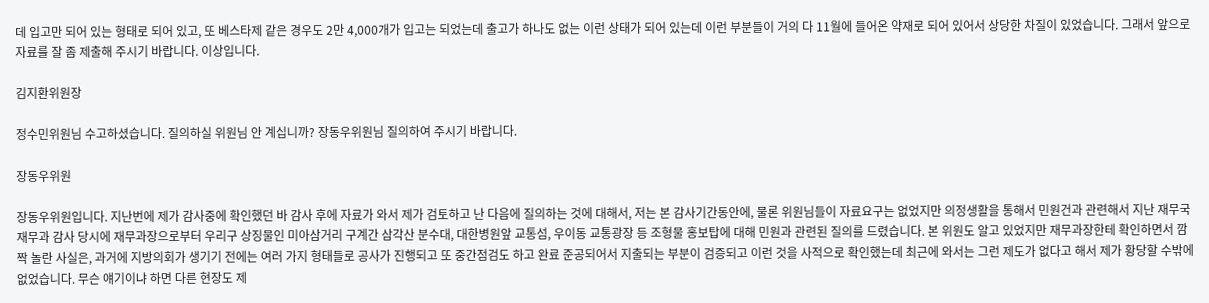데 입고만 되어 있는 형태로 되어 있고, 또 베스타제 같은 경우도 2만 4,000개가 입고는 되었는데 출고가 하나도 없는 이런 상태가 되어 있는데 이런 부분들이 거의 다 11월에 들어온 약재로 되어 있어서 상당한 차질이 있었습니다. 그래서 앞으로 자료를 잘 좀 제출해 주시기 바랍니다. 이상입니다.

김지환위원장

정수민위원님 수고하셨습니다. 질의하실 위원님 안 계십니까? 장동우위원님 질의하여 주시기 바랍니다.

장동우위원

장동우위원입니다. 지난번에 제가 감사중에 확인했던 바 감사 후에 자료가 와서 제가 검토하고 난 다음에 질의하는 것에 대해서, 저는 본 감사기간동안에, 물론 위원님들이 자료요구는 없었지만 의정생활을 통해서 민원건과 관련해서 지난 재무국 재무과 감사 당시에 재무과장으로부터 우리구 상징물인 미아삼거리 구계간 삼각산 분수대, 대한병원앞 교통섬, 우이동 교통광장 등 조형물 홍보탑에 대해 민원과 관련된 질의를 드렸습니다. 본 위원도 알고 있었지만 재무과장한테 확인하면서 깜짝 놀란 사실은, 과거에 지방의회가 생기기 전에는 여러 가지 형태들로 공사가 진행되고 또 중간점검도 하고 완료 준공되어서 지출되는 부분이 검증되고 이런 것을 사적으로 확인했는데 최근에 와서는 그런 제도가 없다고 해서 제가 황당할 수밖에 없었습니다. 무슨 얘기이냐 하면 다른 현장도 제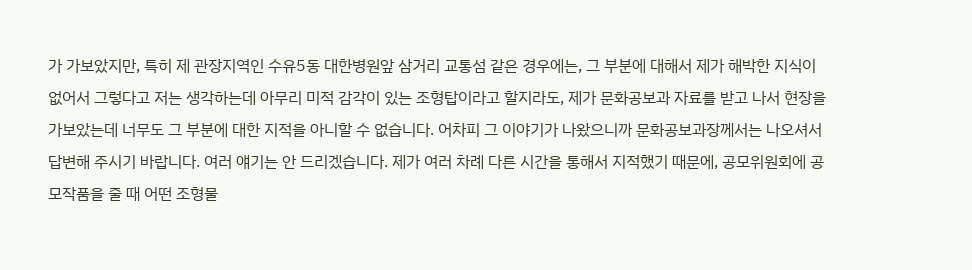가 가보았지만, 특히 제 관장지역인 수유5동 대한병원앞 삼거리 교통섬 같은 경우에는, 그 부분에 대해서 제가 해박한 지식이 없어서 그렇다고 저는 생각하는데 아무리 미적 감각이 있는 조형탑이라고 할지라도, 제가 문화공보과 자료를 받고 나서 현장을 가보았는데 너무도 그 부분에 대한 지적을 아니할 수 없습니다. 어차피 그 이야기가 나왔으니까 문화공보과장께서는 나오셔서 답변해 주시기 바랍니다. 여러 얘기는 안 드리겠습니다. 제가 여러 차례 다른 시간을 통해서 지적했기 때문에, 공모위원회에 공모작품을 줄 때 어떤 조형물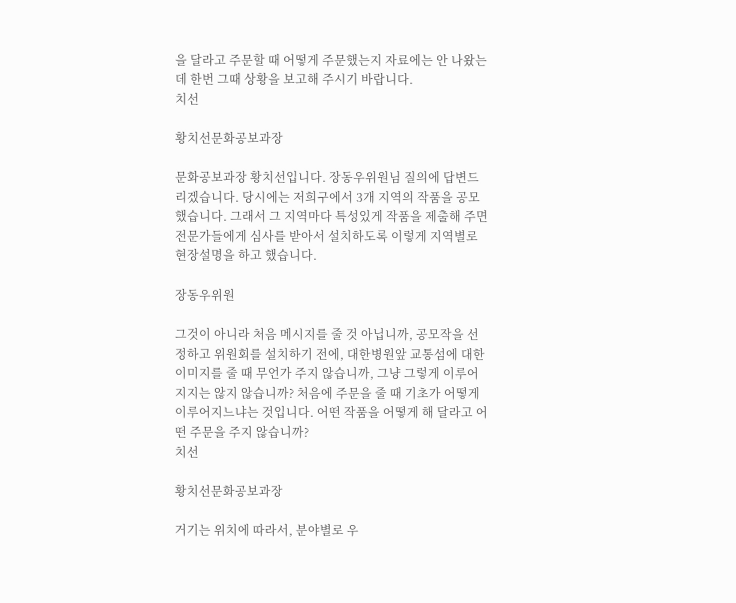을 달라고 주문할 때 어떻게 주문했는지 자료에는 안 나왔는데 한번 그때 상황을 보고해 주시기 바랍니다.
치선

황치선문화공보과장

문화공보과장 황치선입니다. 장동우위원님 질의에 답변드리겠습니다. 당시에는 저희구에서 3개 지역의 작품을 공모했습니다. 그래서 그 지역마다 특성있게 작품을 제출해 주면 전문가들에게 심사를 받아서 설치하도록 이렇게 지역별로 현장설명을 하고 했습니다.

장동우위원

그것이 아니라 처음 메시지를 줄 것 아닙니까, 공모작을 선정하고 위원회를 설치하기 전에, 대한병원앞 교통섬에 대한 이미지를 줄 때 무언가 주지 않습니까, 그냥 그렇게 이루어지지는 않지 않습니까? 처음에 주문을 줄 때 기초가 어떻게 이루어지느냐는 것입니다. 어떤 작품을 어떻게 해 달라고 어떤 주문을 주지 않습니까?
치선

황치선문화공보과장

거기는 위치에 따라서, 분야별로 우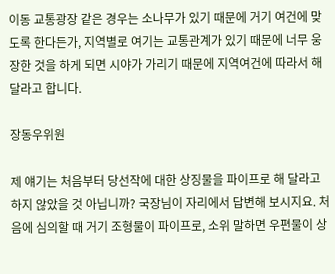이동 교통광장 같은 경우는 소나무가 있기 때문에 거기 여건에 맞도록 한다든가, 지역별로 여기는 교통관계가 있기 때문에 너무 웅장한 것을 하게 되면 시야가 가리기 때문에 지역여건에 따라서 해 달라고 합니다.

장동우위원

제 얘기는 처음부터 당선작에 대한 상징물을 파이프로 해 달라고 하지 않았을 것 아닙니까? 국장님이 자리에서 답변해 보시지요. 처음에 심의할 때 거기 조형물이 파이프로, 소위 말하면 우편물이 상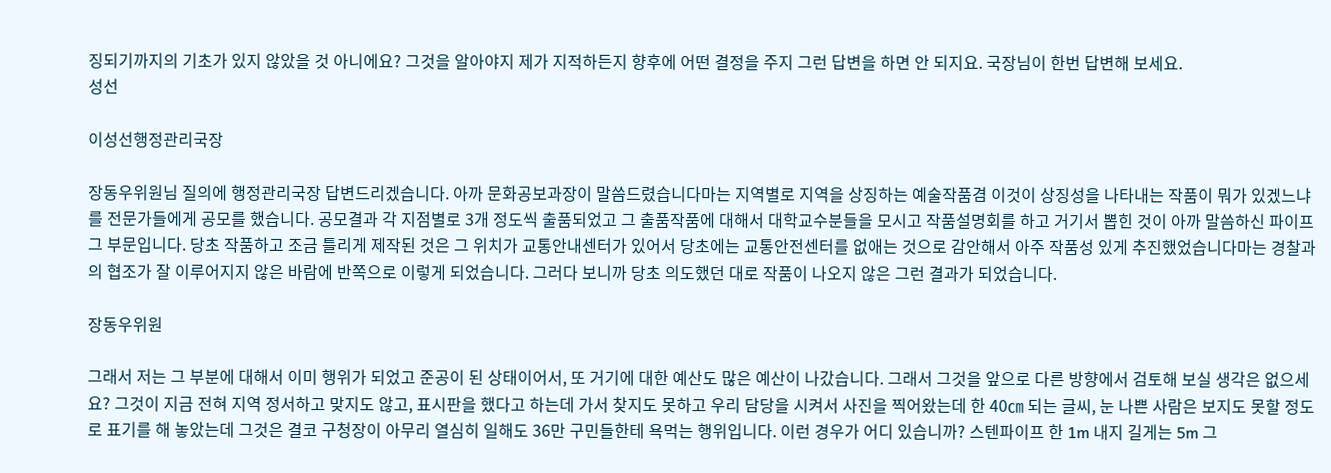징되기까지의 기초가 있지 않았을 것 아니에요? 그것을 알아야지 제가 지적하든지 향후에 어떤 결정을 주지 그런 답변을 하면 안 되지요. 국장님이 한번 답변해 보세요.
성선

이성선행정관리국장

장동우위원님 질의에 행정관리국장 답변드리겠습니다. 아까 문화공보과장이 말씀드렸습니다마는 지역별로 지역을 상징하는 예술작품겸 이것이 상징성을 나타내는 작품이 뭐가 있겠느냐를 전문가들에게 공모를 했습니다. 공모결과 각 지점별로 3개 정도씩 출품되었고 그 출품작품에 대해서 대학교수분들을 모시고 작품설명회를 하고 거기서 뽑힌 것이 아까 말씀하신 파이프 그 부문입니다. 당초 작품하고 조금 틀리게 제작된 것은 그 위치가 교통안내센터가 있어서 당초에는 교통안전센터를 없애는 것으로 감안해서 아주 작품성 있게 추진했었습니다마는 경찰과의 협조가 잘 이루어지지 않은 바람에 반쪽으로 이렇게 되었습니다. 그러다 보니까 당초 의도했던 대로 작품이 나오지 않은 그런 결과가 되었습니다.

장동우위원

그래서 저는 그 부분에 대해서 이미 행위가 되었고 준공이 된 상태이어서, 또 거기에 대한 예산도 많은 예산이 나갔습니다. 그래서 그것을 앞으로 다른 방향에서 검토해 보실 생각은 없으세요? 그것이 지금 전혀 지역 정서하고 맞지도 않고, 표시판을 했다고 하는데 가서 찾지도 못하고 우리 담당을 시켜서 사진을 찍어왔는데 한 40㎝ 되는 글씨, 눈 나쁜 사람은 보지도 못할 정도로 표기를 해 놓았는데 그것은 결코 구청장이 아무리 열심히 일해도 36만 구민들한테 욕먹는 행위입니다. 이런 경우가 어디 있습니까? 스텐파이프 한 1m 내지 길게는 5m 그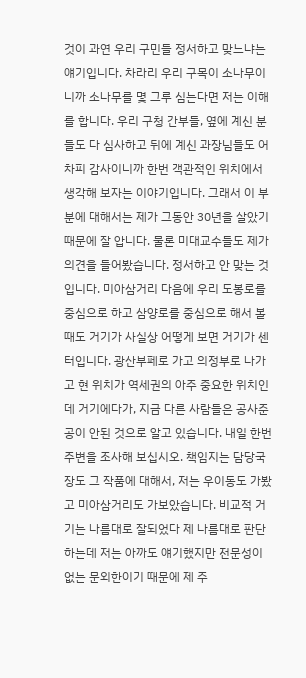것이 과연 우리 구민들 정서하고 맞느냐는 얘기입니다. 차라리 우리 구목이 소나무이니까 소나무를 몇 그루 심는다면 저는 이해를 합니다. 우리 구청 간부들, 옆에 계신 분들도 다 심사하고 뒤에 계신 과장님들도 어차피 감사이니까 한번 객관적인 위치에서 생각해 보자는 이야기입니다. 그래서 이 부분에 대해서는 제가 그동안 30년을 살았기 때문에 잘 압니다. 물론 미대교수들도 제가 의견을 들어봤습니다. 정서하고 안 맞는 것입니다. 미아삼거리 다음에 우리 도봉로를 중심으로 하고 삼양로를 중심으로 해서 볼 때도 거기가 사실상 어떻게 보면 거기가 센터입니다. 광산부페로 가고 의정부로 나가고 현 위치가 역세권의 아주 중요한 위치인데 거기에다가, 지금 다른 사람들은 공사준공이 안된 것으로 알고 있습니다. 내일 한번 주변을 조사해 보십시오. 책임지는 담당국장도 그 작품에 대해서, 저는 우이동도 가봤고 미아삼거리도 가보았습니다. 비교적 거기는 나름대로 잘되었다 제 나름대로 판단하는데 저는 아까도 얘기했지만 전문성이 없는 문외한이기 때문에 제 주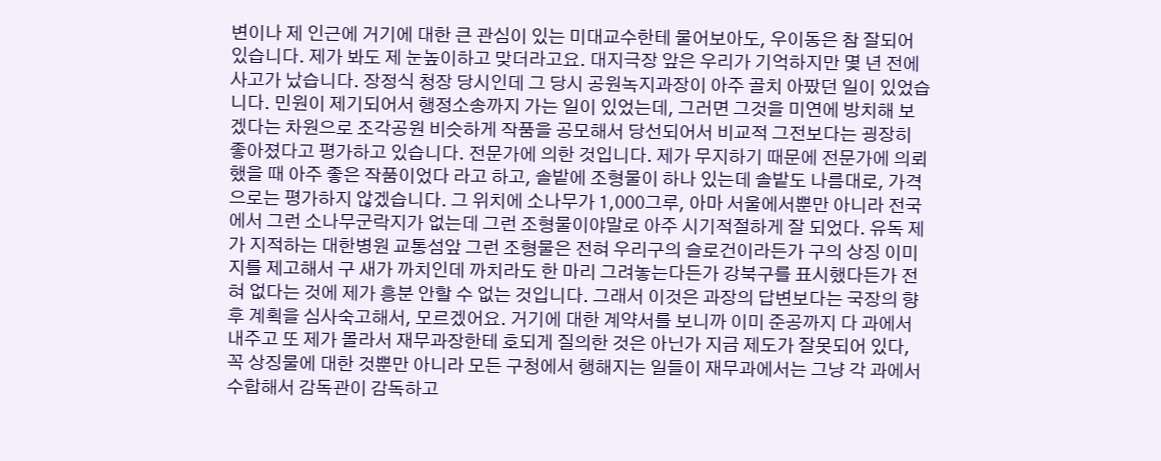변이나 제 인근에 거기에 대한 큰 관심이 있는 미대교수한테 물어보아도, 우이동은 참 잘되어 있습니다. 제가 봐도 제 눈높이하고 맞더라고요. 대지극장 앞은 우리가 기억하지만 몇 년 전에 사고가 났습니다. 장정식 청장 당시인데 그 당시 공원녹지과장이 아주 골치 아팠던 일이 있었습니다. 민원이 제기되어서 행정소송까지 가는 일이 있었는데, 그러면 그것을 미연에 방치해 보겠다는 차원으로 조각공원 비슷하게 작품을 공모해서 당선되어서 비교적 그전보다는 굉장히 좋아졌다고 평가하고 있습니다. 전문가에 의한 것입니다. 제가 무지하기 때문에 전문가에 의뢰했을 때 아주 좋은 작품이었다 라고 하고, 솔밭에 조형물이 하나 있는데 솔밭도 나름대로, 가격으로는 평가하지 않겠습니다. 그 위치에 소나무가 1,000그루, 아마 서울에서뿐만 아니라 전국에서 그런 소나무군락지가 없는데 그런 조형물이야말로 아주 시기적절하게 잘 되었다. 유독 제가 지적하는 대한병원 교통섬앞 그런 조형물은 전혀 우리구의 슬로건이라든가 구의 상징 이미지를 제고해서 구 새가 까치인데 까치라도 한 마리 그려놓는다든가 강북구를 표시했다든가 전혀 없다는 것에 제가 흥분 안할 수 없는 것입니다. 그래서 이것은 과장의 답변보다는 국장의 향후 계획을 심사숙고해서, 모르겠어요. 거기에 대한 계약서를 보니까 이미 준공까지 다 과에서 내주고 또 제가 몰라서 재무과장한테 호되게 질의한 것은 아닌가 지금 제도가 잘못되어 있다, 꼭 상징물에 대한 것뿐만 아니라 모든 구청에서 행해지는 일들이 재무과에서는 그냥 각 과에서 수합해서 감독관이 감독하고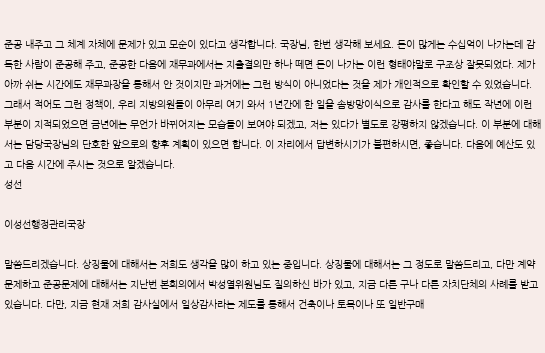준공 내주고 그 체계 자체에 문제가 있고 모순이 있다고 생각합니다. 국장님, 한번 생각해 보세요. 돈이 많게는 수십억이 나가는데 감독한 사람이 준공해 주고, 준공한 다음에 재무과에서는 지출결의만 하나 떼면 돈이 나가는 이런 형태야말로 구조상 잘못되었다. 제가 아까 쉬는 시간에도 재무과장을 통해서 안 것이지만 과거에는 그런 방식이 아니었다는 것을 제가 개인적으로 확인할 수 있었습니다. 그래서 적어도 그런 정책이, 우리 지방의원들이 아무리 여기 와서 1년간에 한 일을 솜방망이식으로 감사를 한다고 해도 작년에 이런 부분이 지적되었으면 금년에는 무언가 바뀌어지는 모습들이 보여야 되겠고, 저는 있다가 별도로 강평하지 않겠습니다. 이 부분에 대해서는 담당국장님의 단호한 앞으로의 향후 계획이 있으면 합니다. 이 자리에서 답변하시기가 불편하시면, 좋습니다. 다음에 예산도 있고 다음 시간에 주시는 것으로 알겠습니다.
성선

이성선행정관리국장

말씀드리겠습니다. 상징물에 대해서는 저희도 생각을 많이 하고 있는 중입니다. 상징물에 대해서는 그 정도로 말씀드리고, 다만 계약문제하고 준공문제에 대해서는 지난번 본회의에서 박성열위원님도 질의하신 바가 있고, 지금 다른 구나 다른 자치단체의 사례를 받고 있습니다. 다만, 지금 현재 저희 감사실에서 일상감사라는 제도를 통해서 건축이나 토목이나 또 일반구매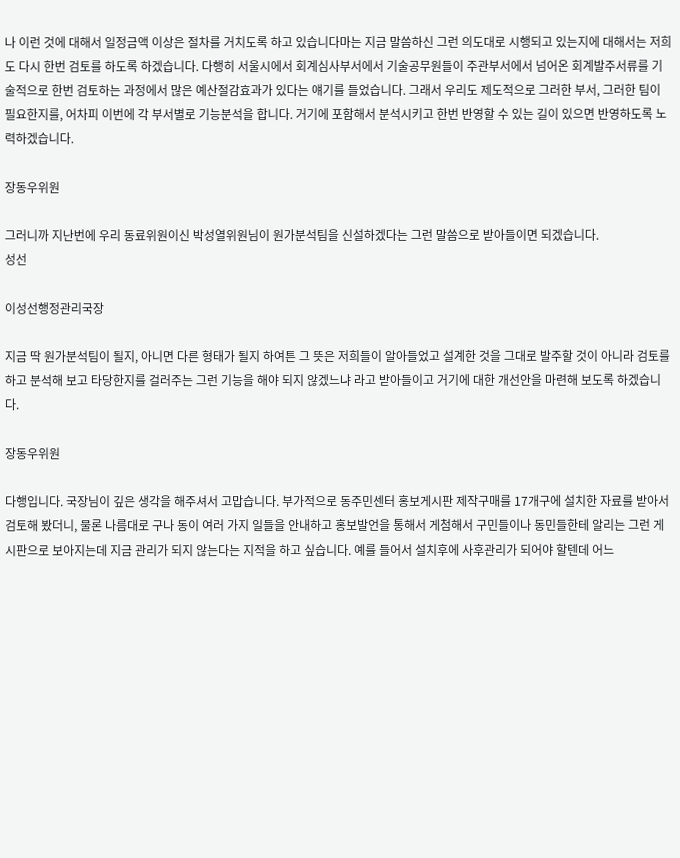나 이런 것에 대해서 일정금액 이상은 절차를 거치도록 하고 있습니다마는 지금 말씀하신 그런 의도대로 시행되고 있는지에 대해서는 저희도 다시 한번 검토를 하도록 하겠습니다. 다행히 서울시에서 회계심사부서에서 기술공무원들이 주관부서에서 넘어온 회계발주서류를 기술적으로 한번 검토하는 과정에서 많은 예산절감효과가 있다는 얘기를 들었습니다. 그래서 우리도 제도적으로 그러한 부서, 그러한 팀이 필요한지를, 어차피 이번에 각 부서별로 기능분석을 합니다. 거기에 포함해서 분석시키고 한번 반영할 수 있는 길이 있으면 반영하도록 노력하겠습니다.

장동우위원

그러니까 지난번에 우리 동료위원이신 박성열위원님이 원가분석팀을 신설하겠다는 그런 말씀으로 받아들이면 되겠습니다.
성선

이성선행정관리국장

지금 딱 원가분석팀이 될지, 아니면 다른 형태가 될지 하여튼 그 뜻은 저희들이 알아들었고 설계한 것을 그대로 발주할 것이 아니라 검토를 하고 분석해 보고 타당한지를 걸러주는 그런 기능을 해야 되지 않겠느냐 라고 받아들이고 거기에 대한 개선안을 마련해 보도록 하겠습니다.

장동우위원

다행입니다. 국장님이 깊은 생각을 해주셔서 고맙습니다. 부가적으로 동주민센터 홍보게시판 제작구매를 17개구에 설치한 자료를 받아서 검토해 봤더니, 물론 나름대로 구나 동이 여러 가지 일들을 안내하고 홍보발언을 통해서 게첨해서 구민들이나 동민들한테 알리는 그런 게시판으로 보아지는데 지금 관리가 되지 않는다는 지적을 하고 싶습니다. 예를 들어서 설치후에 사후관리가 되어야 할텐데 어느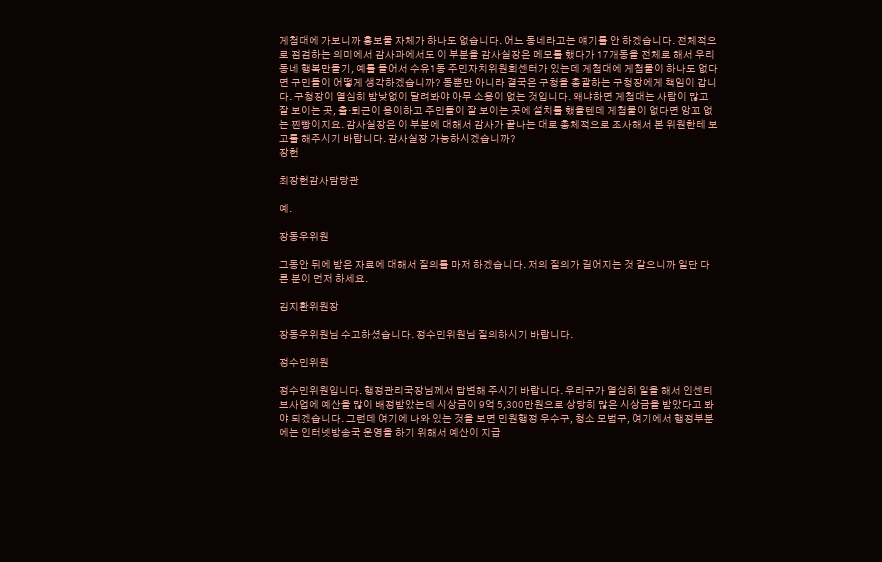게첨대에 가보니까 홍보물 자체가 하나도 없습니다. 어느 동네라고는 얘기를 안 하겠습니다. 전체적으로 점검하는 의미에서 감사과에서도 이 부분을 감사실장은 메모를 했다가 17개동을 전체로 해서 우리 동네 행복만들기, 예를 들어서 수유1동 주민자치위원회센터가 있는데 게첨대에 게첨물이 하나도 없다면 구민들이 어떻게 생각하겠습니까? 동뿐만 아니라 결국은 구청을 총괄하는 구청장에게 책임이 갑니다. 구청장이 열심히 밤낮없이 달려봐야 아무 소용이 없는 것입니다. 왜냐하면 게첨대는 사람이 많고 잘 보이는 곳, 출·퇴근이 용이하고 주민들이 잘 보이는 곳에 설치를 했을텐데 게첨물이 없다면 앙꼬 없는 찐빵이지요. 감사실장은 이 부분에 대해서 감사가 끝나는 대로 총체적으로 조사해서 본 위원한테 보고를 해주시기 바랍니다. 감사실장 가능하시겠습니까?
장헌

최장헌감사담당관

예.

장동우위원

그동안 뒤에 받은 자료에 대해서 질의를 마저 하겠습니다. 저의 질의가 길어지는 것 같으니까 일단 다른 분이 먼저 하세요.

김지환위원장

장동우위원님 수고하셨습니다. 정수민위원님 질의하시기 바랍니다.

정수민위원

정수민위원입니다. 행정관리국장님께서 답변해 주시기 바랍니다. 우리구가 열심히 일을 해서 인센티브사업에 예산을 많이 배정받았는데 시상금이 9억 5,300만원으로 상당히 많은 시상금을 받았다고 봐야 되겠습니다. 그런데 여기에 나와 있는 것을 보면 민원행정 우수구, 청소 모범구, 여기에서 행정부분에는 인터넷방송국 운영을 하기 위해서 예산이 지급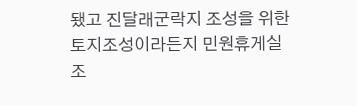됐고 진달래군락지 조성을 위한 토지조성이라든지 민원휴게실 조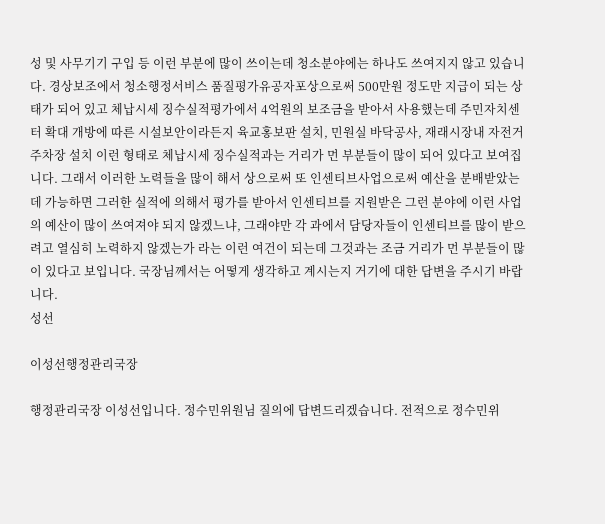성 및 사무기기 구입 등 이런 부분에 많이 쓰이는데 청소분야에는 하나도 쓰여지지 않고 있습니다. 경상보조에서 청소행정서비스 품질평가유공자포상으로써 500만원 정도만 지급이 되는 상태가 되어 있고 체납시세 징수실적평가에서 4억원의 보조금을 받아서 사용했는데 주민자치센터 확대 개방에 따른 시설보안이라든지 육교홍보판 설치, 민원실 바닥공사, 재래시장내 자전거주차장 설치 이런 형태로 체납시세 징수실적과는 거리가 먼 부분들이 많이 되어 있다고 보여집니다. 그래서 이러한 노력들을 많이 해서 상으로써 또 인센티브사업으로써 예산을 분배받았는데 가능하면 그러한 실적에 의해서 평가를 받아서 인센티브를 지원받은 그런 분야에 이런 사업의 예산이 많이 쓰여져야 되지 않겠느냐, 그래야만 각 과에서 담당자들이 인센티브를 많이 받으려고 열심히 노력하지 않겠는가 라는 이런 여건이 되는데 그것과는 조금 거리가 먼 부분들이 많이 있다고 보입니다. 국장님께서는 어떻게 생각하고 계시는지 거기에 대한 답변을 주시기 바랍니다.
성선

이성선행정관리국장

행정관리국장 이성선입니다. 정수민위원님 질의에 답변드리겠습니다. 전적으로 정수민위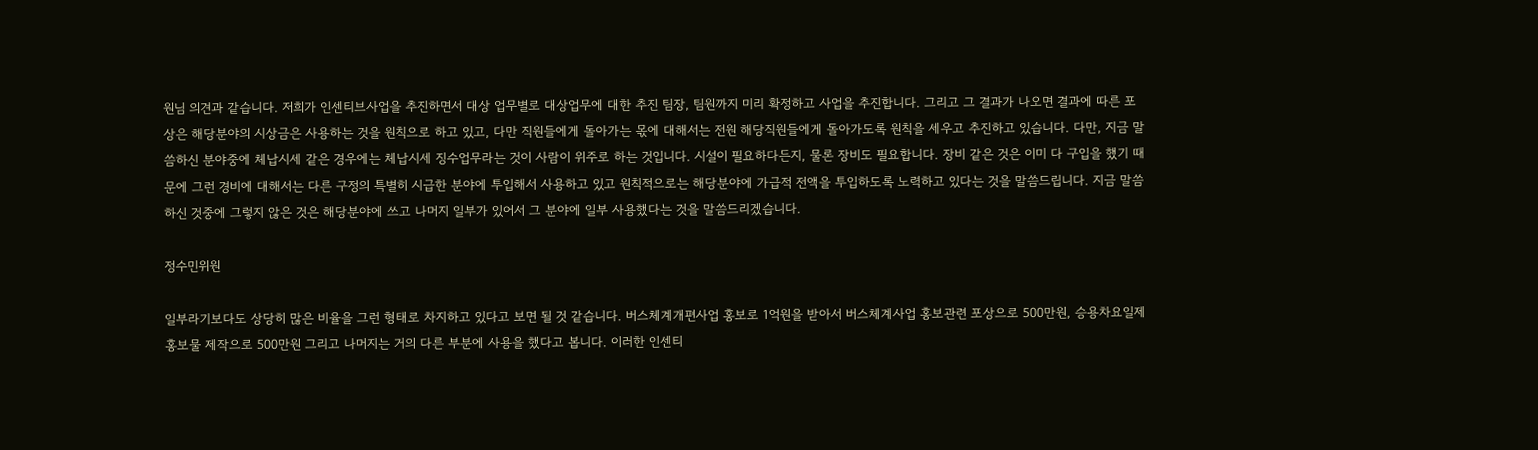원님 의견과 같습니다. 저희가 인센티브사업을 추진하면서 대상 업무별로 대상업무에 대한 추진 팀장, 팀원까지 미리 확정하고 사업을 추진합니다. 그리고 그 결과가 나오면 결과에 따른 포상은 해당분야의 시상금은 사용하는 것을 원칙으로 하고 있고, 다만 직원들에게 돌아가는 몫에 대해서는 전원 해당직원들에게 돌아가도록 원칙을 세우고 추진하고 있습니다. 다만, 지금 말씀하신 분야중에 체납시세 같은 경우에는 체납시세 징수업무라는 것이 사람이 위주로 하는 것입니다. 시설이 필요하다든지, 물론 장비도 필요합니다. 장비 같은 것은 이미 다 구입을 했기 때문에 그런 경비에 대해서는 다른 구정의 특별히 시급한 분야에 투입해서 사용하고 있고 원칙적으로는 해당분야에 가급적 전액을 투입하도록 노력하고 있다는 것을 말씀드립니다. 지금 말씀하신 것중에 그렇지 않은 것은 해당분야에 쓰고 나머지 일부가 있어서 그 분야에 일부 사용했다는 것을 말씀드리겠습니다.

정수민위원

일부라기보다도 상당히 많은 비율을 그런 형태로 차지하고 있다고 보면 될 것 같습니다. 버스체계개편사업 홍보로 1억원을 받아서 버스체계사업 홍보관련 포상으로 500만원, 승용차요일제 홍보물 제작으로 500만원 그리고 나머지는 거의 다른 부분에 사용을 했다고 봅니다. 이러한 인센티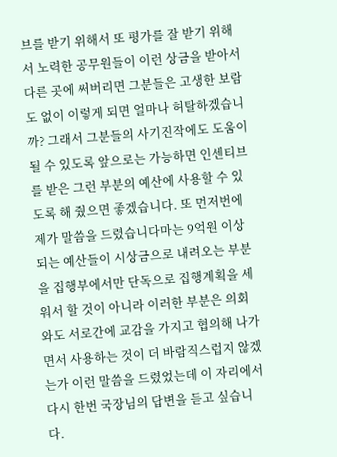브를 받기 위해서 또 평가를 잘 받기 위해서 노력한 공무원들이 이런 상금을 받아서 다른 곳에 써버리면 그분들은 고생한 보람도 없이 이렇게 되면 얼마나 허탈하겠습니까? 그래서 그분들의 사기진작에도 도움이 될 수 있도록 앞으로는 가능하면 인센티브를 받은 그런 부분의 예산에 사용할 수 있도록 해 줬으면 좋겠습니다. 또 먼저번에 제가 말씀을 드렸습니다마는 9억원 이상 되는 예산들이 시상금으로 내려오는 부분을 집행부에서만 단독으로 집행계획을 세워서 할 것이 아니라 이러한 부분은 의회와도 서로간에 교감을 가지고 협의해 나가면서 사용하는 것이 더 바람직스럽지 않겠는가 이런 말씀을 드렸었는데 이 자리에서 다시 한번 국장님의 답변을 듣고 싶습니다.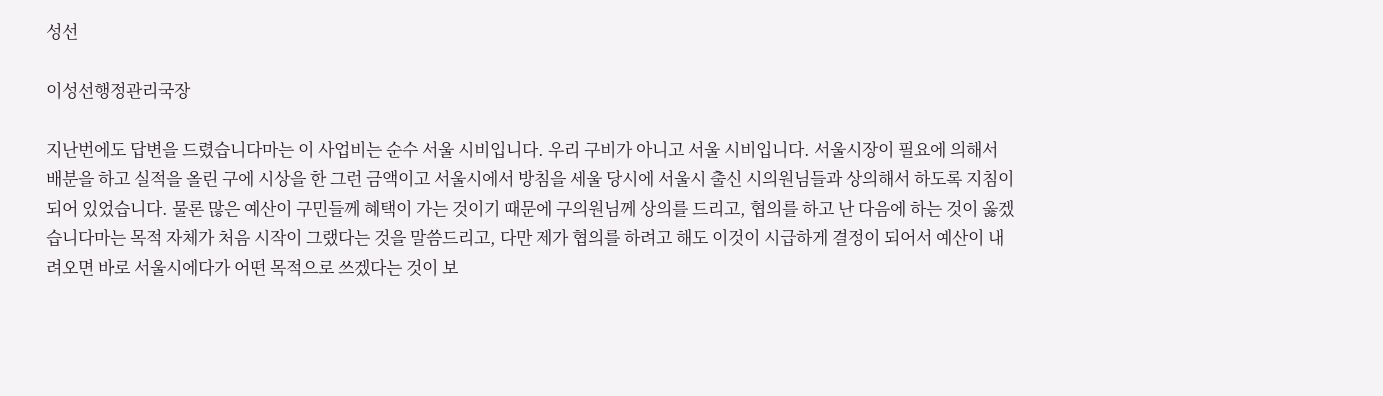성선

이성선행정관리국장

지난번에도 답변을 드렸습니다마는 이 사업비는 순수 서울 시비입니다. 우리 구비가 아니고 서울 시비입니다. 서울시장이 필요에 의해서 배분을 하고 실적을 올린 구에 시상을 한 그런 금액이고 서울시에서 방침을 세울 당시에 서울시 출신 시의원님들과 상의해서 하도록 지침이 되어 있었습니다. 물론 많은 예산이 구민들께 혜택이 가는 것이기 때문에 구의원님께 상의를 드리고, 협의를 하고 난 다음에 하는 것이 옳겠습니다마는 목적 자체가 처음 시작이 그랬다는 것을 말씀드리고, 다만 제가 협의를 하려고 해도 이것이 시급하게 결정이 되어서 예산이 내려오면 바로 서울시에다가 어떤 목적으로 쓰겠다는 것이 보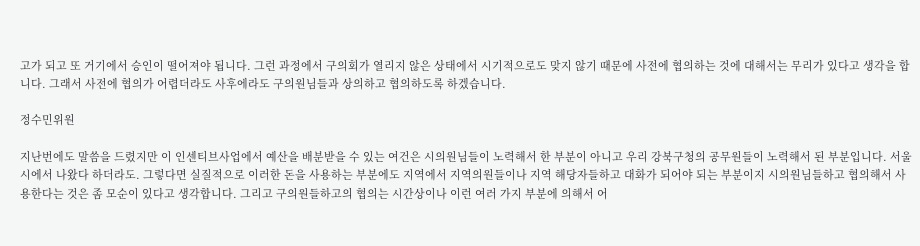고가 되고 또 거기에서 승인이 떨어져야 됩니다. 그런 과정에서 구의회가 열리지 않은 상태에서 시기적으로도 맞지 않기 때문에 사전에 협의하는 것에 대해서는 무리가 있다고 생각을 합니다. 그래서 사전에 협의가 어렵더라도 사후에라도 구의원님들과 상의하고 협의하도록 하겠습니다.

정수민위원

지난번에도 말씀을 드렸지만 이 인센티브사업에서 예산을 배분받을 수 있는 여건은 시의원님들이 노력해서 한 부분이 아니고 우리 강북구청의 공무원들이 노력해서 된 부분입니다. 서울시에서 나왔다 하더라도. 그렇다면 실질적으로 이러한 돈을 사용하는 부분에도 지역에서 지역의원들이나 지역 해당자들하고 대화가 되어야 되는 부분이지 시의원님들하고 협의해서 사용한다는 것은 좀 모순이 있다고 생각합니다. 그리고 구의원들하고의 협의는 시간상이나 이런 여러 가지 부분에 의해서 어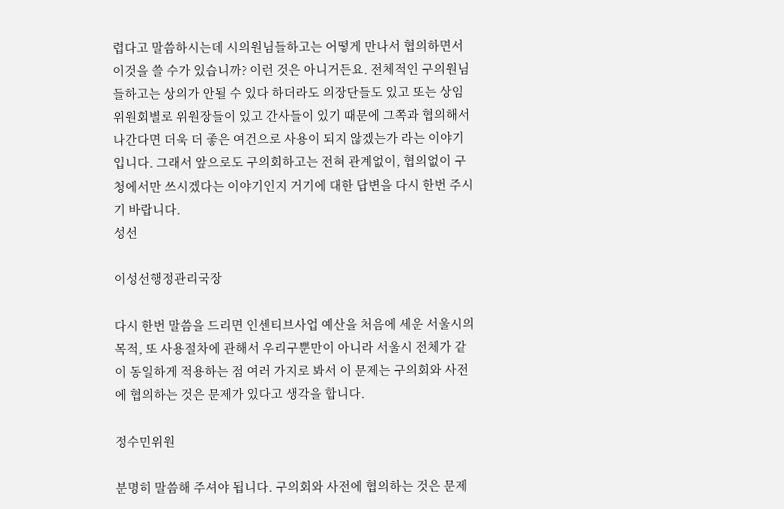렵다고 말씀하시는데 시의원님들하고는 어떻게 만나서 협의하면서 이것을 쓸 수가 있습니까? 이런 것은 아니거든요. 전체적인 구의원님들하고는 상의가 안될 수 있다 하더라도 의장단들도 있고 또는 상임위원회별로 위원장들이 있고 간사들이 있기 때문에 그쪽과 협의해서 나간다면 더욱 더 좋은 여건으로 사용이 되지 않겠는가 라는 이야기입니다. 그래서 앞으로도 구의회하고는 전혀 관계없이, 협의없이 구청에서만 쓰시겠다는 이야기인지 거기에 대한 답변을 다시 한번 주시기 바랍니다.
성선

이성선행정관리국장

다시 한번 말씀을 드리면 인센티브사업 예산을 처음에 세운 서울시의 목적, 또 사용절차에 관해서 우리구뿐만이 아니라 서울시 전체가 같이 동일하게 적용하는 점 여러 가지로 봐서 이 문제는 구의회와 사전에 협의하는 것은 문제가 있다고 생각을 합니다.

정수민위원

분명히 말씀해 주셔야 됩니다. 구의회와 사전에 협의하는 것은 문제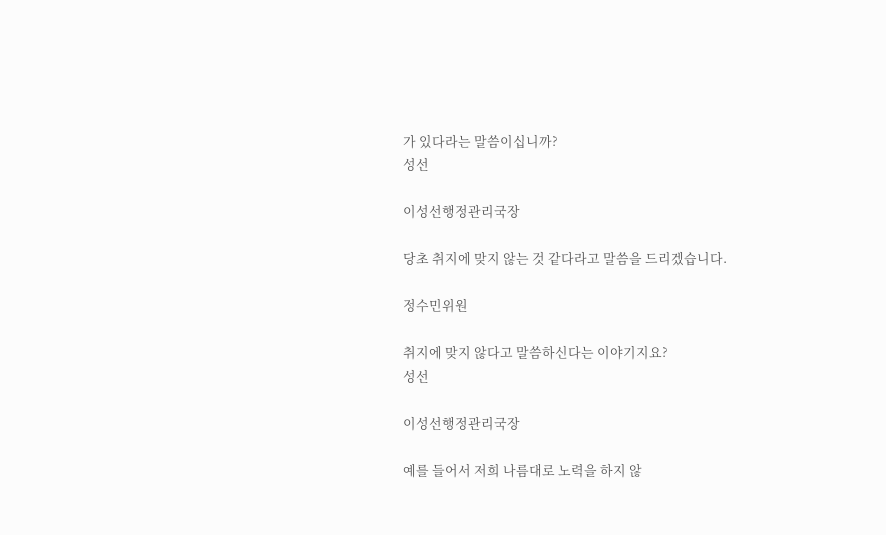가 있다라는 말씀이십니까?
성선

이성선행정관리국장

당초 취지에 맞지 않는 것 같다라고 말씀을 드리겠습니다.

정수민위원

취지에 맞지 않다고 말씀하신다는 이야기지요?
성선

이성선행정관리국장

예를 들어서 저희 나름대로 노력을 하지 않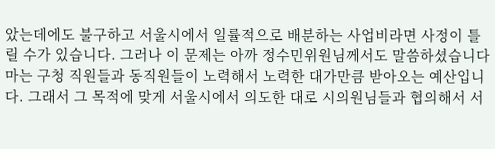았는데에도 불구하고 서울시에서 일률적으로 배분하는 사업비라면 사정이 틀릴 수가 있습니다. 그러나 이 문제는 아까 정수민위원님께서도 말씀하셨습니다마는 구청 직원들과 동직원들이 노력해서 노력한 대가만큼 받아오는 예산입니다. 그래서 그 목적에 맞게 서울시에서 의도한 대로 시의원님들과 협의해서 서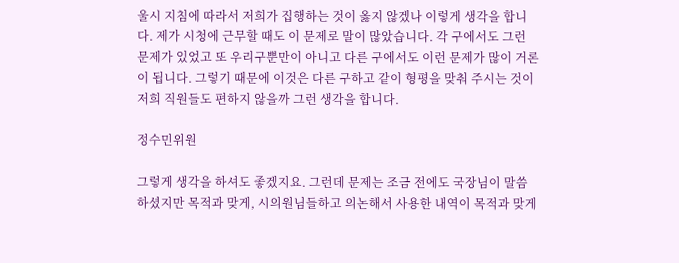울시 지침에 따라서 저희가 집행하는 것이 옳지 않겠나 이렇게 생각을 합니다. 제가 시청에 근무할 때도 이 문제로 말이 많았습니다. 각 구에서도 그런 문제가 있었고 또 우리구뿐만이 아니고 다른 구에서도 이런 문제가 많이 거론이 됩니다. 그렇기 때문에 이것은 다른 구하고 같이 형평을 맞춰 주시는 것이 저희 직원들도 편하지 않을까 그런 생각을 합니다.

정수민위원

그렇게 생각을 하셔도 좋겠지요. 그런데 문제는 조금 전에도 국장님이 말씀하셨지만 목적과 맞게, 시의원님들하고 의논해서 사용한 내역이 목적과 맞게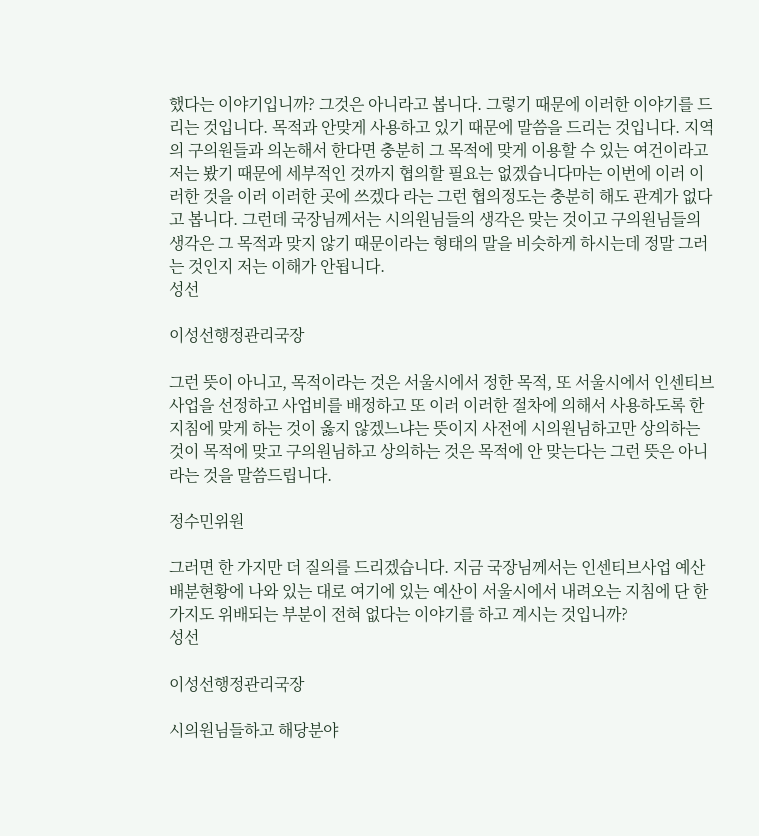했다는 이야기입니까? 그것은 아니라고 봅니다. 그렇기 때문에 이러한 이야기를 드리는 것입니다. 목적과 안맞게 사용하고 있기 때문에 말씀을 드리는 것입니다. 지역의 구의원들과 의논해서 한다면 충분히 그 목적에 맞게 이용할 수 있는 여건이라고 저는 봤기 때문에 세부적인 것까지 협의할 필요는 없겠습니다마는 이번에 이러 이러한 것을 이러 이러한 곳에 쓰겠다 라는 그런 협의정도는 충분히 해도 관계가 없다고 봅니다. 그런데 국장님께서는 시의원님들의 생각은 맞는 것이고 구의원님들의 생각은 그 목적과 맞지 않기 때문이라는 형태의 말을 비슷하게 하시는데 정말 그러는 것인지 저는 이해가 안됩니다.
성선

이성선행정관리국장

그런 뜻이 아니고, 목적이라는 것은 서울시에서 정한 목적, 또 서울시에서 인센티브사업을 선정하고 사업비를 배정하고 또 이러 이러한 절차에 의해서 사용하도록 한 지침에 맞게 하는 것이 옳지 않겠느냐는 뜻이지 사전에 시의원님하고만 상의하는 것이 목적에 맞고 구의원님하고 상의하는 것은 목적에 안 맞는다는 그런 뜻은 아니라는 것을 말씀드립니다.

정수민위원

그러면 한 가지만 더 질의를 드리겠습니다. 지금 국장님께서는 인센티브사업 예산배분현황에 나와 있는 대로 여기에 있는 예산이 서울시에서 내려오는 지침에 단 한 가지도 위배되는 부분이 전혀 없다는 이야기를 하고 계시는 것입니까?
성선

이성선행정관리국장

시의원님들하고 해당분야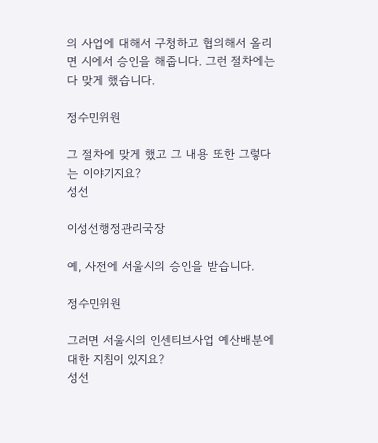의 사업에 대해서 구청하고 협의해서 올리면 시에서 승인을 해줍니다. 그런 절차에는 다 맞게 했습니다.

정수민위원

그 절차에 맞게 했고 그 내용 또한 그렇다는 이야기지요?
성선

이성선행정관리국장

예, 사전에 서울시의 승인을 받습니다.

정수민위원

그러면 서울시의 인센티브사업 예산배분에 대한 지침이 있지요?
성선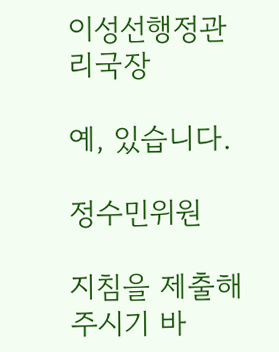이성선행정관리국장

예, 있습니다.

정수민위원

지침을 제출해 주시기 바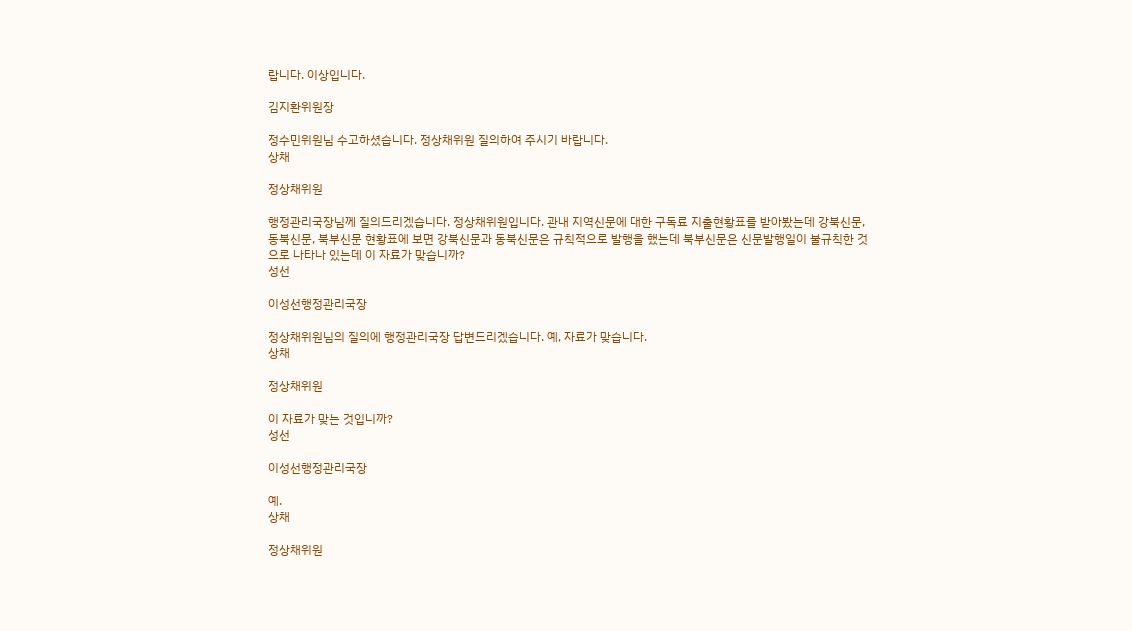랍니다. 이상입니다.

김지환위원장

정수민위원님 수고하셨습니다. 정상채위원 질의하여 주시기 바랍니다.
상채

정상채위원

행정관리국장님께 질의드리겠습니다. 정상채위원입니다. 관내 지역신문에 대한 구독료 지출현황표를 받아봤는데 강북신문, 동북신문, 북부신문 현황표에 보면 강북신문과 동북신문은 규칙적으로 발행을 했는데 북부신문은 신문발행일이 불규칙한 것으로 나타나 있는데 이 자료가 맞습니까?
성선

이성선행정관리국장

정상채위원님의 질의에 행정관리국장 답변드리겠습니다. 예, 자료가 맞습니다.
상채

정상채위원

이 자료가 맞는 것입니까?
성선

이성선행정관리국장

예.
상채

정상채위원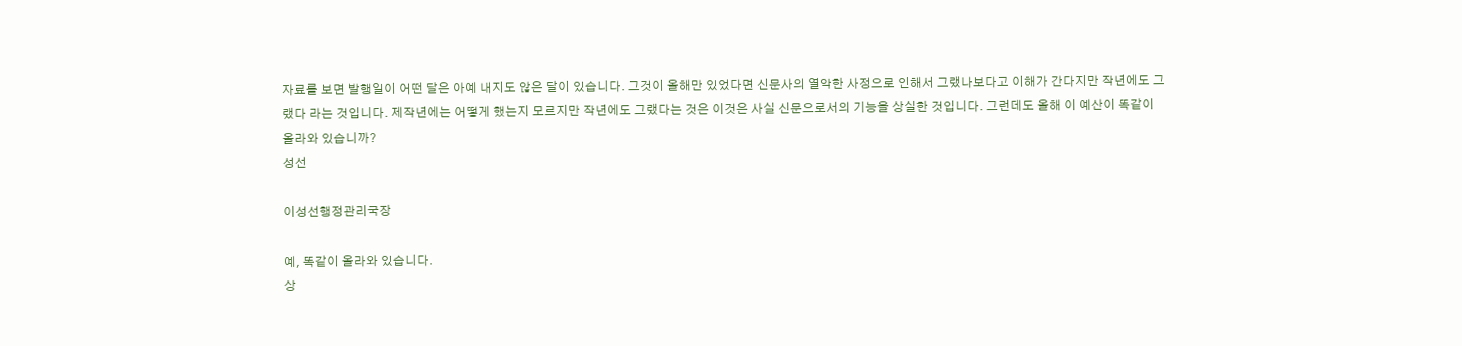자료를 보면 발행일이 어떤 달은 아예 내지도 않은 달이 있습니다. 그것이 올해만 있었다면 신문사의 열악한 사정으로 인해서 그랬나보다고 이해가 간다지만 작년에도 그랬다 라는 것입니다. 제작년에는 어떻게 했는지 모르지만 작년에도 그랬다는 것은 이것은 사실 신문으로서의 기능을 상실한 것입니다. 그런데도 올해 이 예산이 똑같이 올라와 있습니까?
성선

이성선행정관리국장

예, 똑같이 올라와 있습니다.
상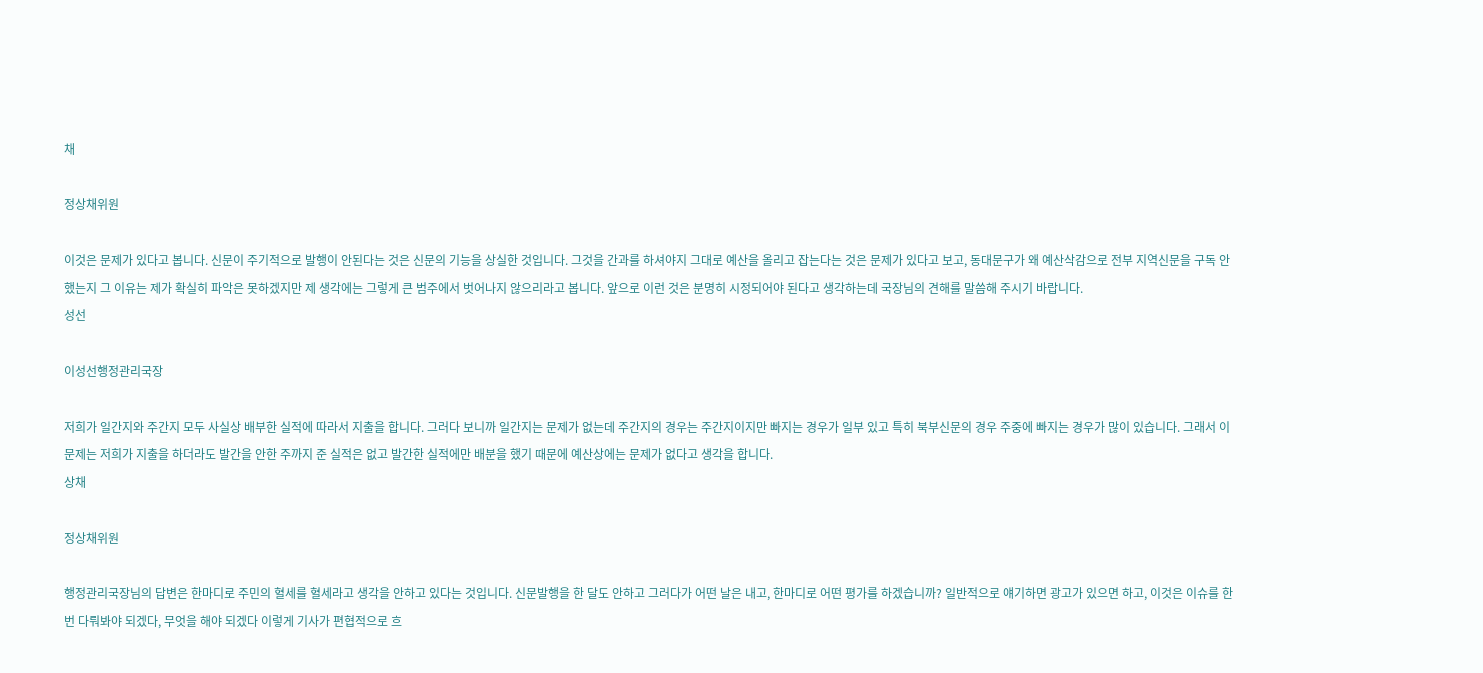채

정상채위원

이것은 문제가 있다고 봅니다. 신문이 주기적으로 발행이 안된다는 것은 신문의 기능을 상실한 것입니다. 그것을 간과를 하셔야지 그대로 예산을 올리고 잡는다는 것은 문제가 있다고 보고, 동대문구가 왜 예산삭감으로 전부 지역신문을 구독 안 했는지 그 이유는 제가 확실히 파악은 못하겠지만 제 생각에는 그렇게 큰 범주에서 벗어나지 않으리라고 봅니다. 앞으로 이런 것은 분명히 시정되어야 된다고 생각하는데 국장님의 견해를 말씀해 주시기 바랍니다.
성선

이성선행정관리국장

저희가 일간지와 주간지 모두 사실상 배부한 실적에 따라서 지출을 합니다. 그러다 보니까 일간지는 문제가 없는데 주간지의 경우는 주간지이지만 빠지는 경우가 일부 있고 특히 북부신문의 경우 주중에 빠지는 경우가 많이 있습니다. 그래서 이 문제는 저희가 지출을 하더라도 발간을 안한 주까지 준 실적은 없고 발간한 실적에만 배분을 했기 때문에 예산상에는 문제가 없다고 생각을 합니다.
상채

정상채위원

행정관리국장님의 답변은 한마디로 주민의 혈세를 혈세라고 생각을 안하고 있다는 것입니다. 신문발행을 한 달도 안하고 그러다가 어떤 날은 내고, 한마디로 어떤 평가를 하겠습니까? 일반적으로 얘기하면 광고가 있으면 하고, 이것은 이슈를 한번 다뤄봐야 되겠다, 무엇을 해야 되겠다 이렇게 기사가 편협적으로 흐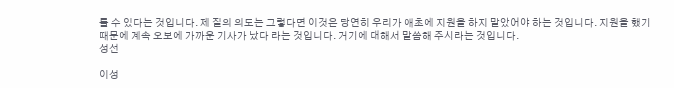를 수 있다는 것입니다. 제 질의 의도는 그렇다면 이것은 당연히 우리가 애초에 지원을 하지 말았어야 하는 것입니다. 지원을 했기 때문에 계속 오보에 가까운 기사가 났다 라는 것입니다. 거기에 대해서 말씀해 주시라는 것입니다.
성선

이성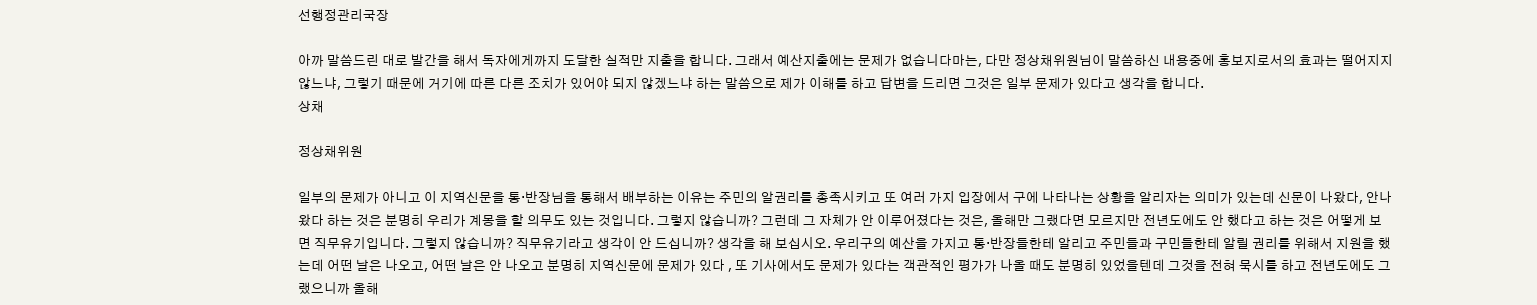선행정관리국장

아까 말씀드린 대로 발간을 해서 독자에게까지 도달한 실적만 지출을 합니다. 그래서 예산지출에는 문제가 없습니다마는, 다만 정상채위원님이 말씀하신 내용중에 홍보지로서의 효과는 떨어지지 않느냐, 그렇기 때문에 거기에 따른 다른 조치가 있어야 되지 않겠느냐 하는 말씀으로 제가 이해를 하고 답변을 드리면 그것은 일부 문제가 있다고 생각을 합니다.
상채

정상채위원

일부의 문제가 아니고 이 지역신문을 통·반장님을 통해서 배부하는 이유는 주민의 알권리를 총족시키고 또 여러 가지 입장에서 구에 나타나는 상황을 알리자는 의미가 있는데 신문이 나왔다, 안나왔다 하는 것은 분명히 우리가 계몽을 할 의무도 있는 것입니다. 그렇지 않습니까? 그런데 그 자체가 안 이루어졌다는 것은, 올해만 그랬다면 모르지만 전년도에도 안 했다고 하는 것은 어떻게 보면 직무유기입니다. 그렇지 않습니까? 직무유기라고 생각이 안 드십니까? 생각을 해 보십시오. 우리구의 예산을 가지고 통·반장들한테 알리고 주민들과 구민들한테 알릴 권리를 위해서 지원을 했는데 어떤 날은 나오고, 어떤 날은 안 나오고 분명히 지역신문에 문제가 있다 , 또 기사에서도 문제가 있다는 객관적인 평가가 나올 때도 분명히 있었을텐데 그것을 전혀 묵시를 하고 전년도에도 그랬으니까 올해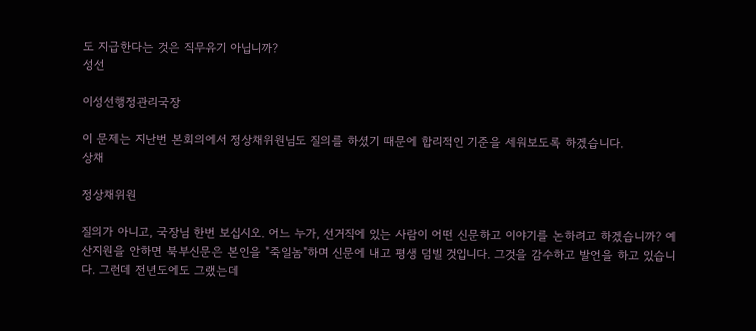도 지급한다는 것은 직무유기 아닙니까?
성선

이성선행정관리국장

이 문제는 지난번 본회의에서 정상채위원님도 질의를 하셨기 때문에 합리적인 기준을 세워보도록 하겠습니다.
상채

정상채위원

질의가 아니고, 국장님 한번 보십시오. 어느 누가, 선거직에 있는 사람이 어떤 신문하고 이야기를 논하려고 하겠습니까? 예산지원을 안하면 북부신문은 본인을 "죽일놈"하며 신문에 내고 평생 덤빌 것입니다. 그것을 감수하고 발언을 하고 있습니다. 그런데 전년도에도 그랬는데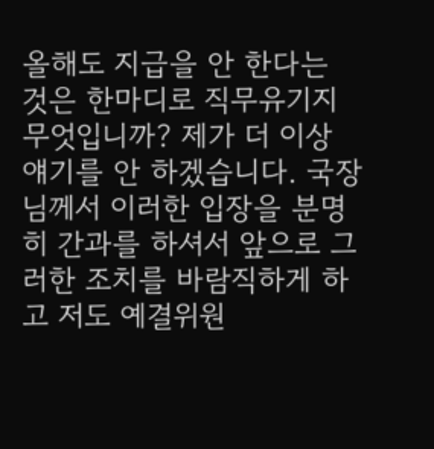올해도 지급을 안 한다는 것은 한마디로 직무유기지 무엇입니까? 제가 더 이상 얘기를 안 하겠습니다. 국장님께서 이러한 입장을 분명히 간과를 하셔서 앞으로 그러한 조치를 바람직하게 하고 저도 예결위원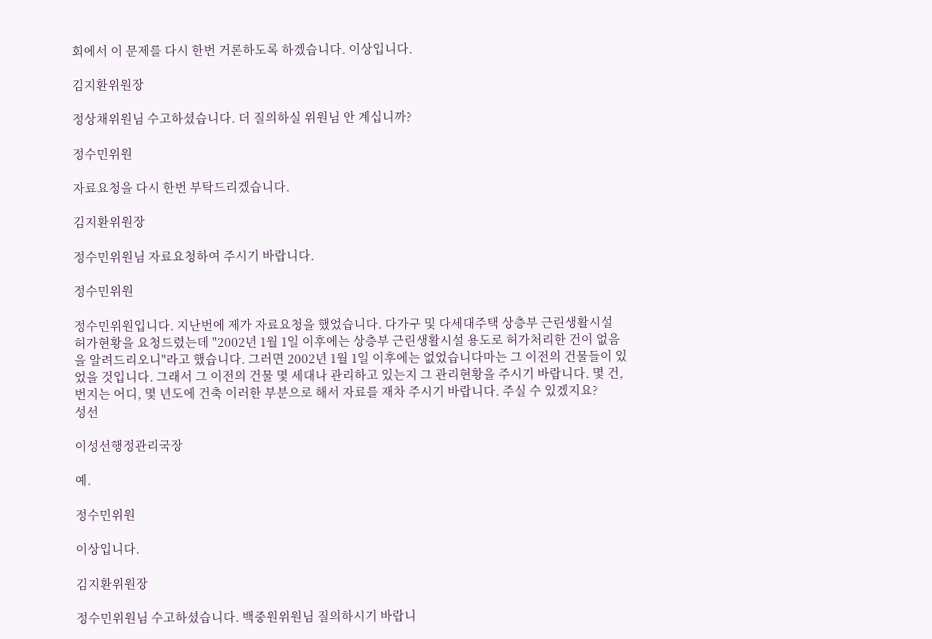회에서 이 문제를 다시 한번 거론하도록 하겠습니다. 이상입니다.

김지환위원장

정상채위원님 수고하셨습니다. 더 질의하실 위원님 안 계십니까?

정수민위원

자료요청을 다시 한번 부탁드리겠습니다.

김지환위원장

정수민위원님 자료요청하여 주시기 바랍니다.

정수민위원

정수민위원입니다. 지난번에 제가 자료요청을 했었습니다. 다가구 및 다세대주택 상층부 근린생활시설 허가현황을 요청드렸는데 "2002년 1월 1일 이후에는 상층부 근린생활시설 용도로 허가처리한 건이 없음을 알려드리오니"라고 했습니다. 그러면 2002년 1월 1일 이후에는 없었습니다마는 그 이전의 건물들이 있었을 것입니다. 그래서 그 이전의 건물 몇 세대나 관리하고 있는지 그 관리현황을 주시기 바랍니다. 몇 건, 번지는 어디, 몇 년도에 건축 이러한 부분으로 해서 자료를 재차 주시기 바랍니다. 주실 수 있겠지요?
성선

이성선행정관리국장

예.

정수민위원

이상입니다.

김지환위원장

정수민위원님 수고하셨습니다. 백중원위원님 질의하시기 바랍니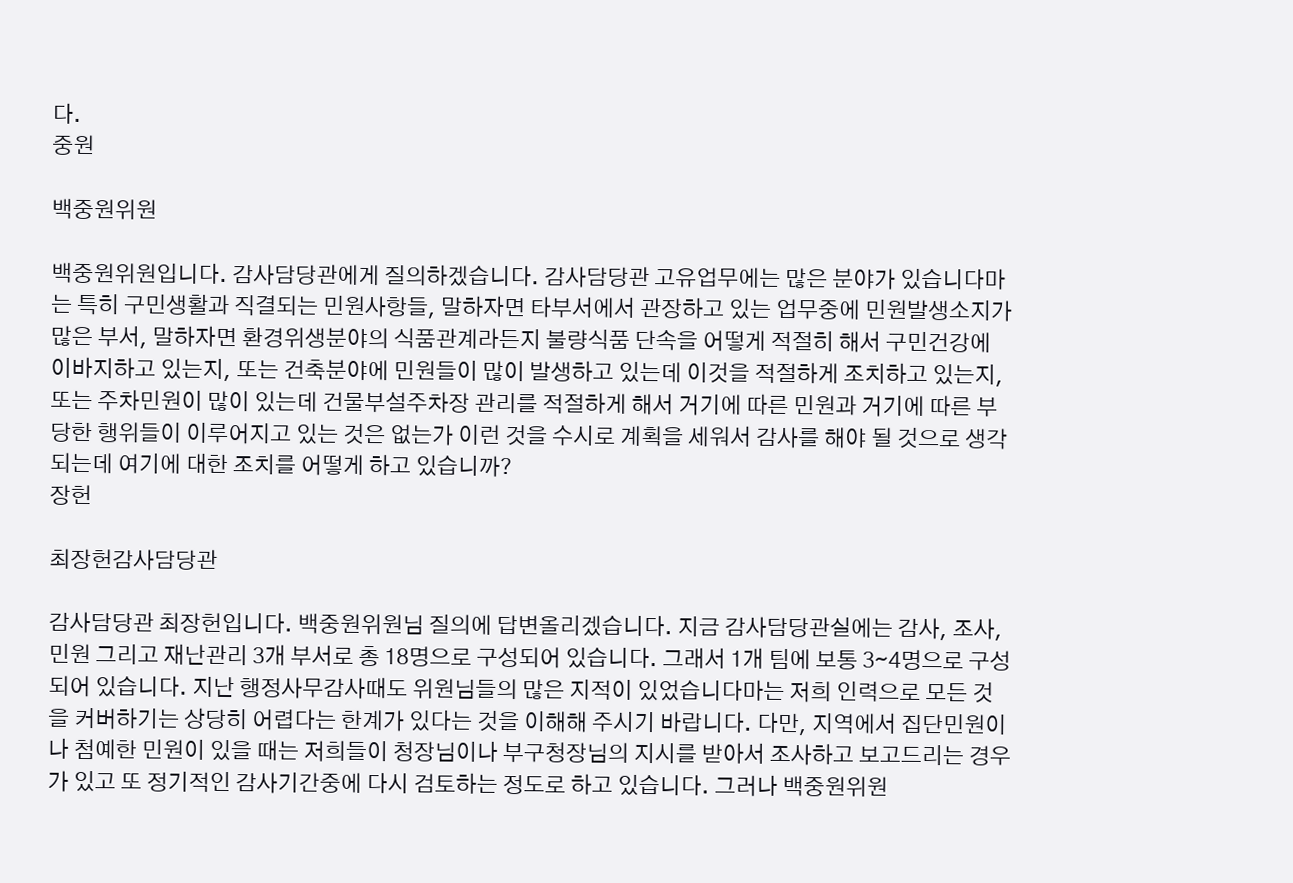다.
중원

백중원위원

백중원위원입니다. 감사담당관에게 질의하겠습니다. 감사담당관 고유업무에는 많은 분야가 있습니다마는 특히 구민생활과 직결되는 민원사항들, 말하자면 타부서에서 관장하고 있는 업무중에 민원발생소지가 많은 부서, 말하자면 환경위생분야의 식품관계라든지 불량식품 단속을 어떻게 적절히 해서 구민건강에 이바지하고 있는지, 또는 건축분야에 민원들이 많이 발생하고 있는데 이것을 적절하게 조치하고 있는지, 또는 주차민원이 많이 있는데 건물부설주차장 관리를 적절하게 해서 거기에 따른 민원과 거기에 따른 부당한 행위들이 이루어지고 있는 것은 없는가 이런 것을 수시로 계획을 세워서 감사를 해야 될 것으로 생각되는데 여기에 대한 조치를 어떻게 하고 있습니까?
장헌

최장헌감사담당관

감사담당관 최장헌입니다. 백중원위원님 질의에 답변올리겠습니다. 지금 감사담당관실에는 감사, 조사, 민원 그리고 재난관리 3개 부서로 총 18명으로 구성되어 있습니다. 그래서 1개 팀에 보통 3∼4명으로 구성되어 있습니다. 지난 행정사무감사때도 위원님들의 많은 지적이 있었습니다마는 저희 인력으로 모든 것을 커버하기는 상당히 어렵다는 한계가 있다는 것을 이해해 주시기 바랍니다. 다만, 지역에서 집단민원이나 첨예한 민원이 있을 때는 저희들이 청장님이나 부구청장님의 지시를 받아서 조사하고 보고드리는 경우가 있고 또 정기적인 감사기간중에 다시 검토하는 정도로 하고 있습니다. 그러나 백중원위원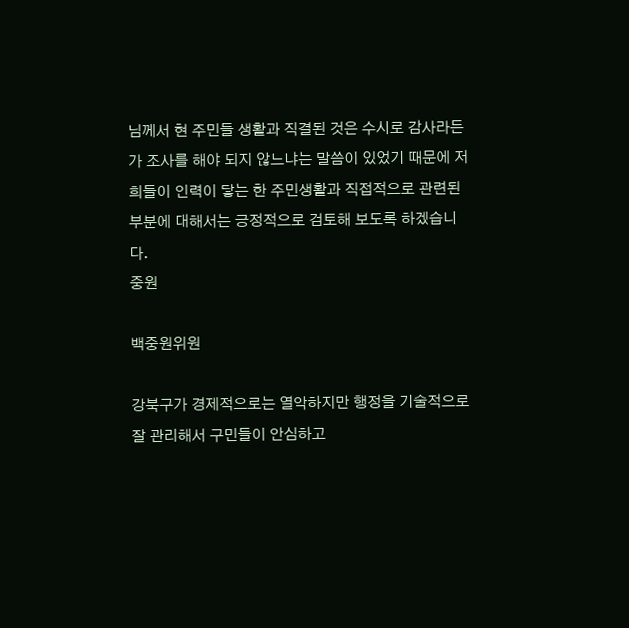님께서 현 주민들 생활과 직결된 것은 수시로 감사라든가 조사를 해야 되지 않느냐는 말씀이 있었기 때문에 저희들이 인력이 닿는 한 주민생활과 직접적으로 관련된 부분에 대해서는 긍정적으로 검토해 보도록 하겠습니다.
중원

백중원위원

강북구가 경제적으로는 열악하지만 행정을 기술적으로 잘 관리해서 구민들이 안심하고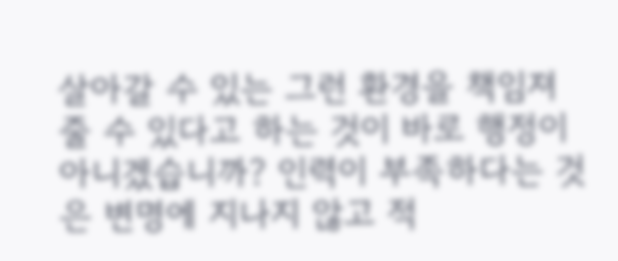살아갈 수 있는 그런 환경을 책임져 줄 수 있다고 하는 것이 바로 행정이 아니겠습니까? 인력이 부족하다는 것은 변명에 지나지 않고 적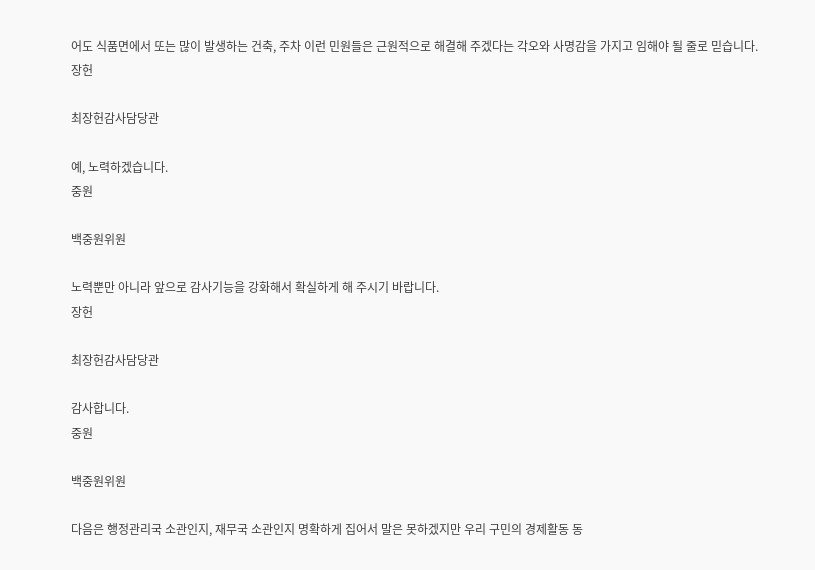어도 식품면에서 또는 많이 발생하는 건축, 주차 이런 민원들은 근원적으로 해결해 주겠다는 각오와 사명감을 가지고 임해야 될 줄로 믿습니다.
장헌

최장헌감사담당관

예, 노력하겠습니다.
중원

백중원위원

노력뿐만 아니라 앞으로 감사기능을 강화해서 확실하게 해 주시기 바랍니다.
장헌

최장헌감사담당관

감사합니다.
중원

백중원위원

다음은 행정관리국 소관인지, 재무국 소관인지 명확하게 집어서 말은 못하겠지만 우리 구민의 경제활동 동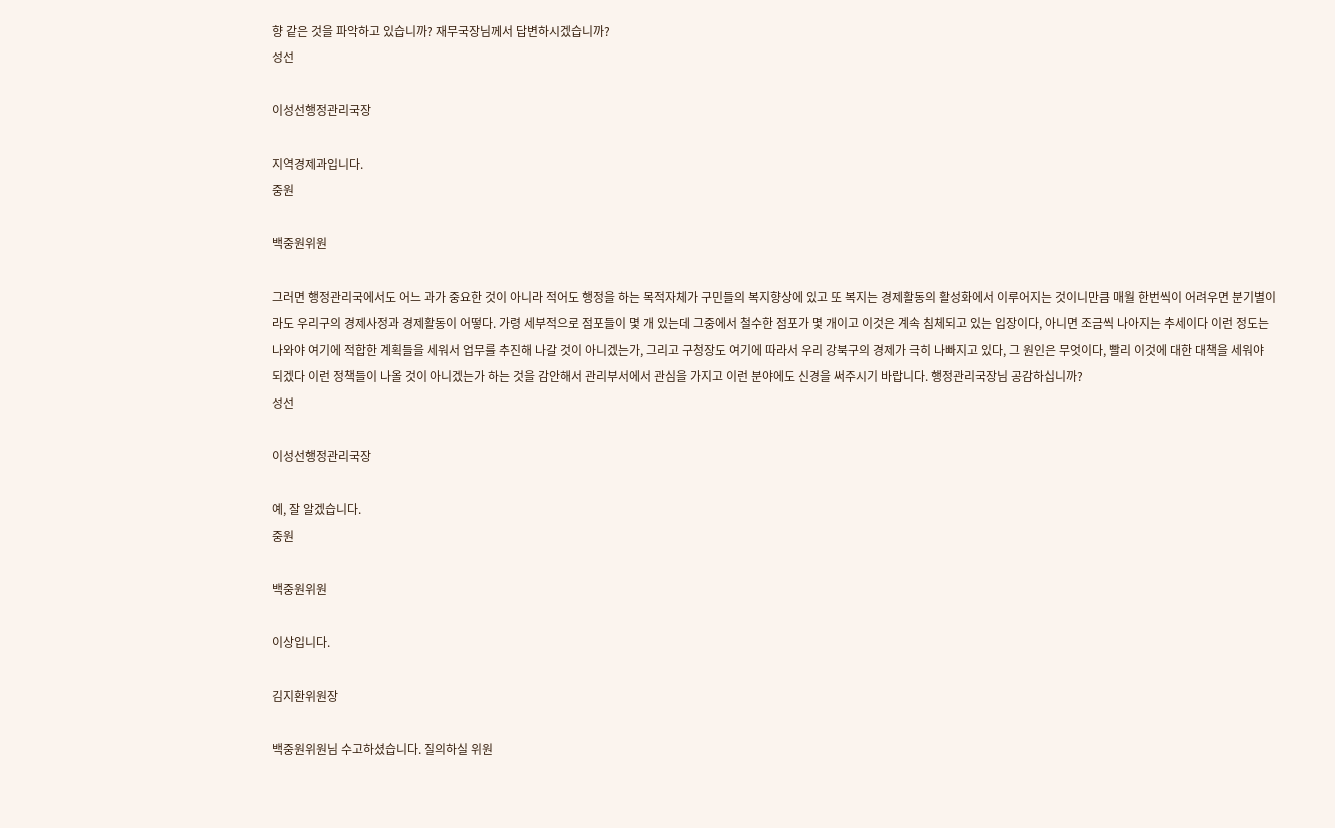향 같은 것을 파악하고 있습니까? 재무국장님께서 답변하시겠습니까?
성선

이성선행정관리국장

지역경제과입니다.
중원

백중원위원

그러면 행정관리국에서도 어느 과가 중요한 것이 아니라 적어도 행정을 하는 목적자체가 구민들의 복지향상에 있고 또 복지는 경제활동의 활성화에서 이루어지는 것이니만큼 매월 한번씩이 어려우면 분기별이라도 우리구의 경제사정과 경제활동이 어떻다. 가령 세부적으로 점포들이 몇 개 있는데 그중에서 철수한 점포가 몇 개이고 이것은 계속 침체되고 있는 입장이다, 아니면 조금씩 나아지는 추세이다 이런 정도는 나와야 여기에 적합한 계획들을 세워서 업무를 추진해 나갈 것이 아니겠는가, 그리고 구청장도 여기에 따라서 우리 강북구의 경제가 극히 나빠지고 있다, 그 원인은 무엇이다, 빨리 이것에 대한 대책을 세워야 되겠다 이런 정책들이 나올 것이 아니겠는가 하는 것을 감안해서 관리부서에서 관심을 가지고 이런 분야에도 신경을 써주시기 바랍니다. 행정관리국장님 공감하십니까?
성선

이성선행정관리국장

예, 잘 알겠습니다.
중원

백중원위원

이상입니다.

김지환위원장

백중원위원님 수고하셨습니다. 질의하실 위원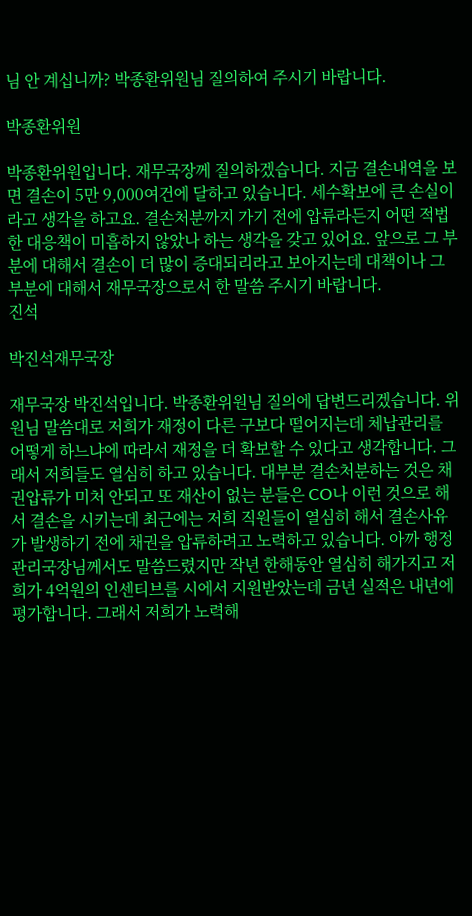님 안 계십니까? 박종환위원님 질의하여 주시기 바랍니다.

박종환위원

박종환위원입니다. 재무국장께 질의하겠습니다. 지금 결손내역을 보면 결손이 5만 9,000여건에 달하고 있습니다. 세수확보에 큰 손실이라고 생각을 하고요. 결손처분까지 가기 전에 압류라든지 어떤 적법한 대응책이 미흡하지 않았나 하는 생각을 갖고 있어요. 앞으로 그 부분에 대해서 결손이 더 많이 증대되리라고 보아지는데 대책이나 그 부분에 대해서 재무국장으로서 한 말씀 주시기 바랍니다.
진석

박진석재무국장

재무국장 박진석입니다. 박종환위원님 질의에 답변드리겠습니다. 위원님 말씀대로 저희가 재정이 다른 구보다 떨어지는데 체납관리를 어떻게 하느냐에 따라서 재정을 더 확보할 수 있다고 생각합니다. 그래서 저희들도 열심히 하고 있습니다. 대부분 결손처분하는 것은 채권압류가 미처 안되고 또 재산이 없는 분들은 CO나 이런 것으로 해서 결손을 시키는데 최근에는 저희 직원들이 열심히 해서 결손사유가 발생하기 전에 채권을 압류하려고 노력하고 있습니다. 아까 행정관리국장님께서도 말씀드렸지만 작년 한해동안 열심히 해가지고 저희가 4억원의 인센티브를 시에서 지원받았는데 금년 실적은 내년에 평가합니다. 그래서 저희가 노력해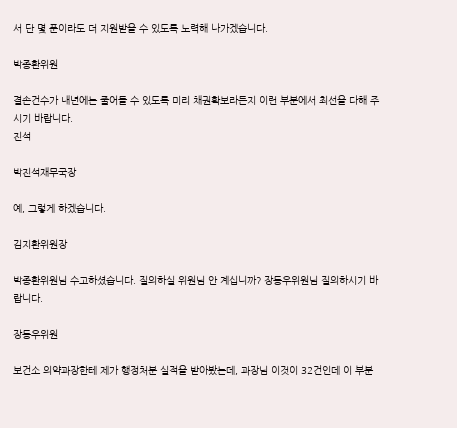서 단 몇 푼이라도 더 지원받을 수 있도록 노력해 나가겠습니다.

박종환위원

결손건수가 내년에는 줄어들 수 있도록 미리 채권확보라든지 이런 부분에서 최선을 다해 주시기 바랍니다.
진석

박진석재무국장

예, 그렇게 하겠습니다.

김지환위원장

박종환위원님 수고하셨습니다. 질의하실 위원님 안 계십니까? 장동우위원님 질의하시기 바랍니다.

장동우위원

보건소 의약과장한테 제가 행정처분 실적을 받아봤는데, 과장님 이것이 32건인데 이 부분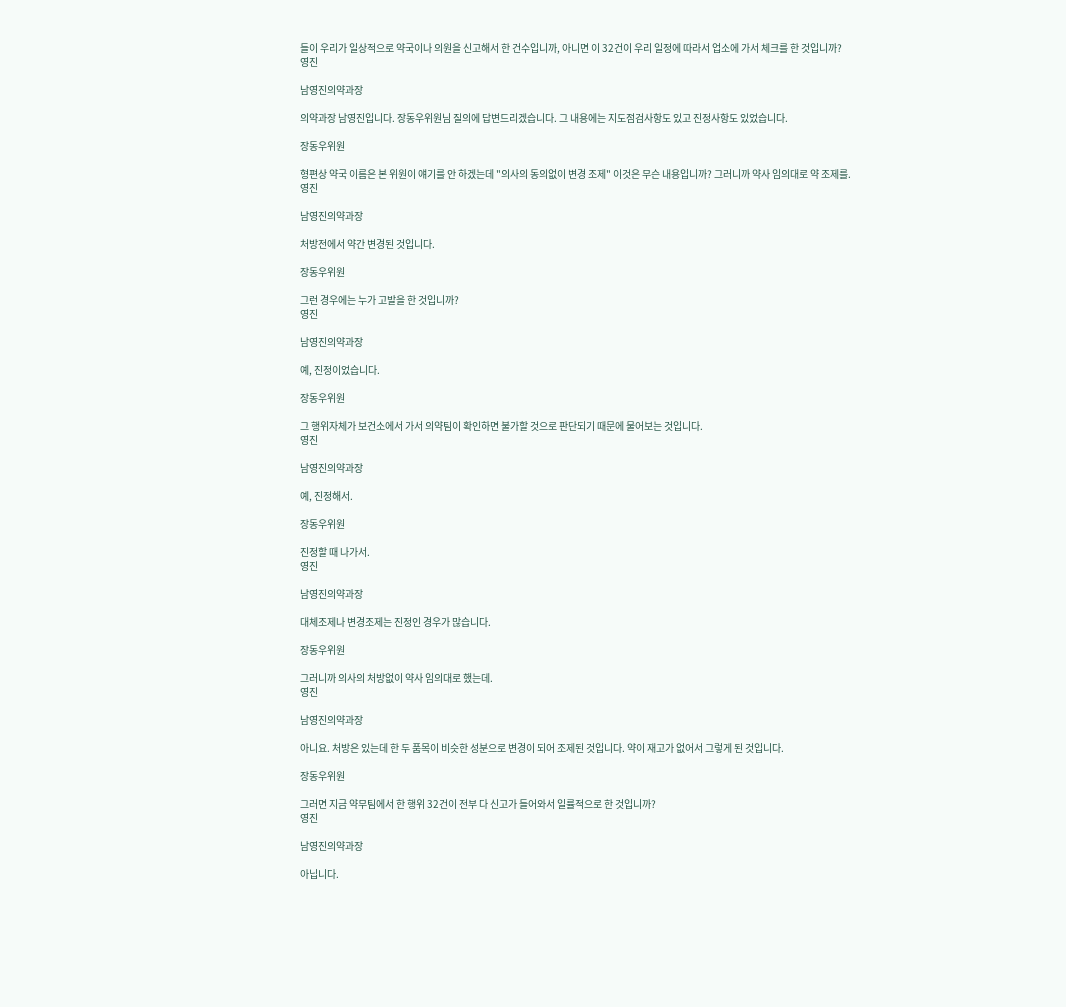들이 우리가 일상적으로 약국이나 의원을 신고해서 한 건수입니까, 아니면 이 32건이 우리 일정에 따라서 업소에 가서 체크를 한 것입니까?
영진

남영진의약과장

의약과장 남영진입니다. 장동우위원님 질의에 답변드리겠습니다. 그 내용에는 지도점검사항도 있고 진정사항도 있었습니다.

장동우위원

형편상 약국 이름은 본 위원이 얘기를 안 하겠는데 "의사의 동의없이 변경 조제" 이것은 무슨 내용입니까? 그러니까 약사 임의대로 약 조제를.
영진

남영진의약과장

처방전에서 약간 변경된 것입니다.

장동우위원

그런 경우에는 누가 고발을 한 것입니까?
영진

남영진의약과장

예, 진정이었습니다.

장동우위원

그 행위자체가 보건소에서 가서 의약팀이 확인하면 불가할 것으로 판단되기 때문에 물어보는 것입니다.
영진

남영진의약과장

예, 진정해서.

장동우위원

진정할 때 나가서.
영진

남영진의약과장

대체조제나 변경조제는 진정인 경우가 많습니다.

장동우위원

그러니까 의사의 처방없이 약사 임의대로 했는데.
영진

남영진의약과장

아니요. 처방은 있는데 한 두 품목이 비슷한 성분으로 변경이 되어 조제된 것입니다. 약이 재고가 없어서 그렇게 된 것입니다.

장동우위원

그러면 지금 약무팀에서 한 행위 32건이 전부 다 신고가 들어와서 일률적으로 한 것입니까?
영진

남영진의약과장

아닙니다.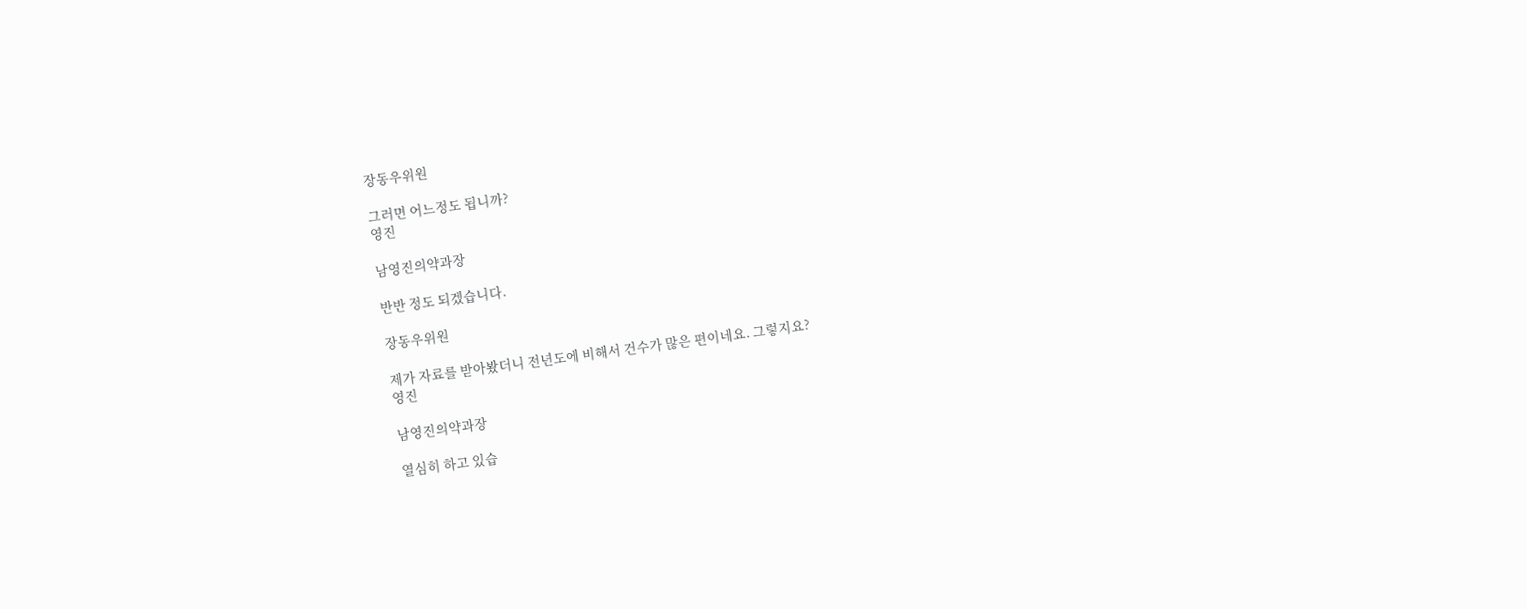장동우위원

그러면 어느정도 됩니까?
영진

남영진의약과장

반반 정도 되겠습니다.

장동우위원

제가 자료를 받아봤더니 전년도에 비해서 건수가 많은 편이네요. 그렇지요?
영진

남영진의약과장

열심히 하고 있습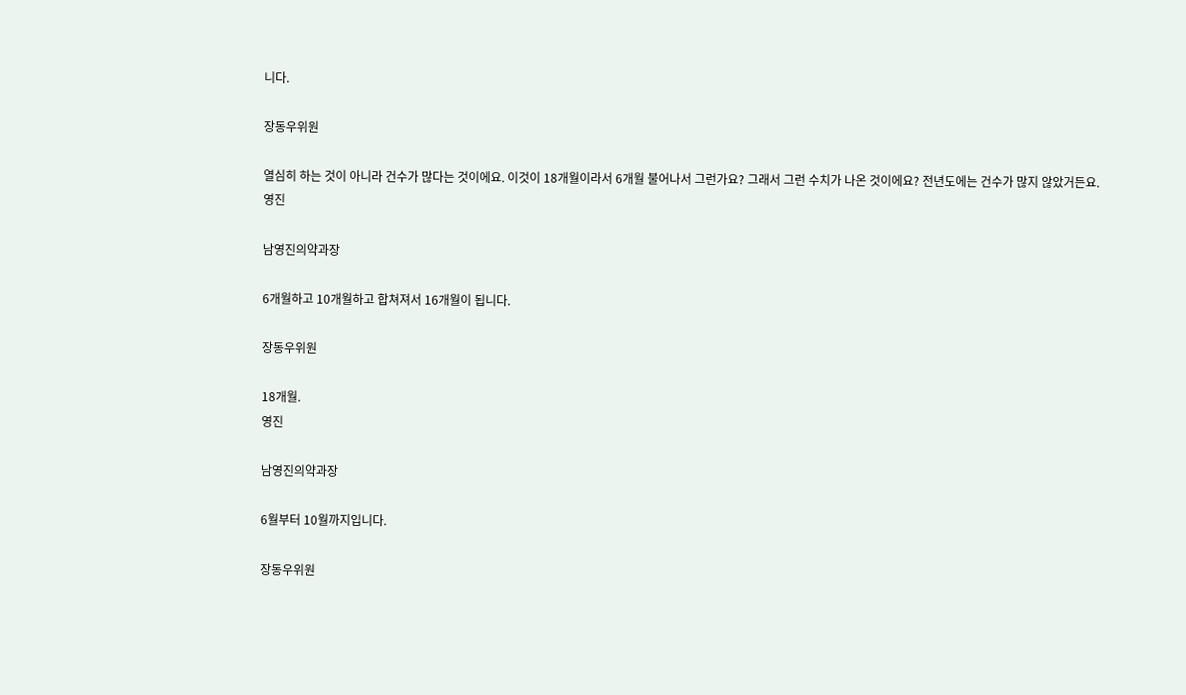니다.

장동우위원

열심히 하는 것이 아니라 건수가 많다는 것이에요. 이것이 18개월이라서 6개월 불어나서 그런가요? 그래서 그런 수치가 나온 것이에요? 전년도에는 건수가 많지 않았거든요.
영진

남영진의약과장

6개월하고 10개월하고 합쳐져서 16개월이 됩니다.

장동우위원

18개월.
영진

남영진의약과장

6월부터 10월까지입니다.

장동우위원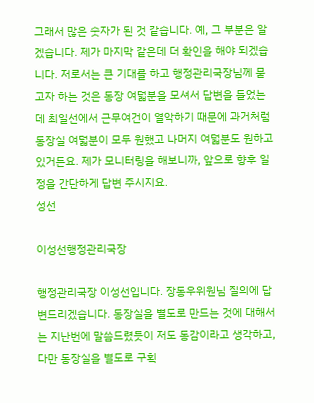그래서 많은 숫자가 된 것 같습니다. 예, 그 부분은 알겠습니다. 제가 마지막 같은데 더 확인을 해야 되겠습니다. 저로서는 큰 기대를 하고 행정관리국장님께 묻고자 하는 것은 동장 여덟분을 모셔서 답변을 들었는데 최일선에서 근무여건이 열악하기 때문에 과거처럼 동장실 여덟분이 모두 원했고 나머지 여덟분도 원하고 있거든요. 제가 모니터링을 해보니까, 앞으로 향후 일정을 간단하게 답변 주시지요.
성선

이성선행정관리국장

행정관리국장 이성선입니다. 장동우위원님 질의에 답변드리겠습니다. 동장실을 별도로 만드는 것에 대해서는 지난번에 말씀드렸듯이 저도 동감이라고 생각하고, 다만 동장실을 별도로 구획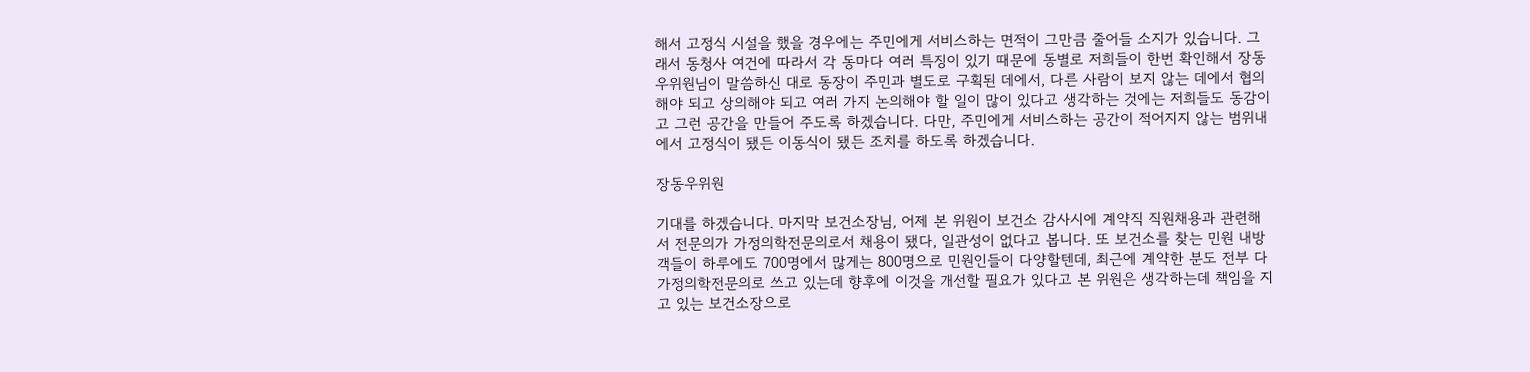해서 고정식 시설을 했을 경우에는 주민에게 서비스하는 면적이 그만큼 줄어들 소지가 있습니다. 그래서 동청사 여건에 따라서 각 동마다 여러 특징이 있기 때문에 동별로 저희들이 한번 확인해서 장동우위원님이 말씀하신 대로 동장이 주민과 별도로 구획된 데에서, 다른 사람이 보지 않는 데에서 협의해야 되고 상의해야 되고 여러 가지 논의해야 할 일이 많이 있다고 생각하는 것에는 저희들도 동감이고 그런 공간을 만들어 주도록 하겠습니다. 다만, 주민에게 서비스하는 공간이 적어지지 않는 범위내에서 고정식이 됐든 이동식이 됐든 조치를 하도록 하겠습니다.

장동우위원

기대를 하겠습니다. 마지막 보건소장님, 어제 본 위원이 보건소 감사시에 계약직 직원채용과 관련해서 전문의가 가정의학전문의로서 채용이 됐다, 일관성이 없다고 봅니다. 또 보건소를 찾는 민원 내방객들이 하루에도 700명에서 많게는 800명으로 민원인들이 다양할텐데, 최근에 계약한 분도 전부 다 가정의학전문의로 쓰고 있는데 향후에 이것을 개선할 필요가 있다고 본 위원은 생각하는데 책임을 지고 있는 보건소장으로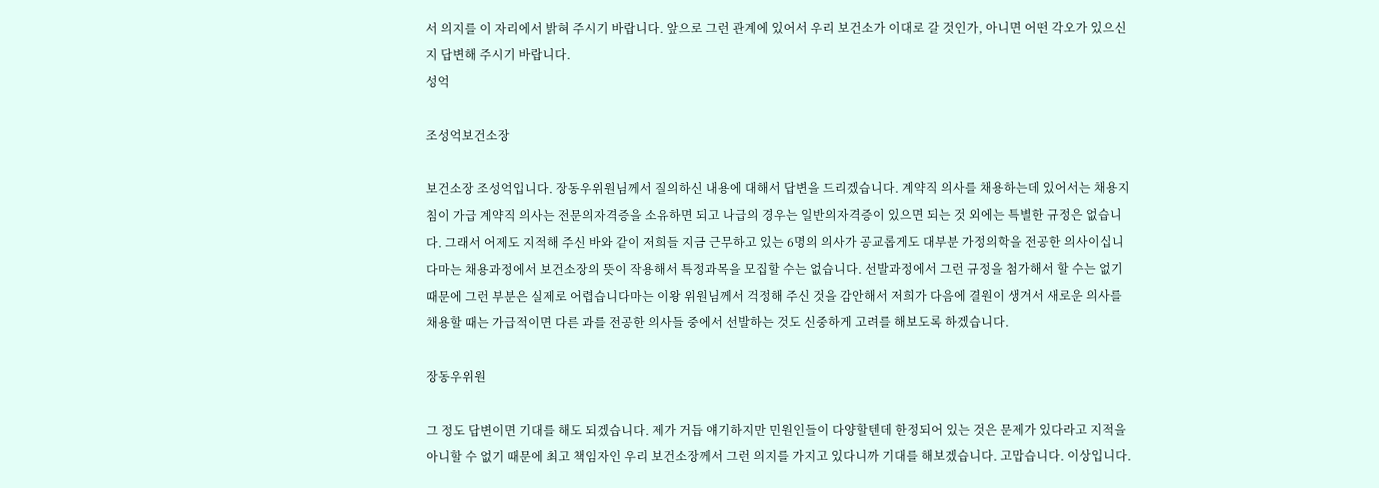서 의지를 이 자리에서 밝혀 주시기 바랍니다. 앞으로 그런 관계에 있어서 우리 보건소가 이대로 갈 것인가, 아니면 어떤 각오가 있으신지 답변해 주시기 바랍니다.
성억

조성억보건소장

보건소장 조성억입니다. 장동우위원님께서 질의하신 내용에 대해서 답변을 드리겠습니다. 계약직 의사를 채용하는데 있어서는 채용지침이 가급 계약직 의사는 전문의자격증을 소유하면 되고 나급의 경우는 일반의자격증이 있으면 되는 것 외에는 특별한 규정은 없습니다. 그래서 어제도 지적해 주신 바와 같이 저희들 지금 근무하고 있는 6명의 의사가 공교롭게도 대부분 가정의학을 전공한 의사이십니다마는 채용과정에서 보건소장의 뜻이 작용해서 특정과목을 모집할 수는 없습니다. 선발과정에서 그런 규정을 첨가해서 할 수는 없기 때문에 그런 부분은 실제로 어렵습니다마는 이왕 위원님께서 걱정해 주신 것을 감안해서 저희가 다음에 결원이 생겨서 새로운 의사를 채용할 때는 가급적이면 다른 과를 전공한 의사들 중에서 선발하는 것도 신중하게 고려를 해보도록 하겠습니다.

장동우위원

그 정도 답변이면 기대를 해도 되겠습니다. 제가 거듭 얘기하지만 민원인들이 다양할텐데 한정되어 있는 것은 문제가 있다라고 지적을 아니할 수 없기 때문에 최고 책임자인 우리 보건소장께서 그런 의지를 가지고 있다니까 기대를 해보겠습니다. 고맙습니다. 이상입니다.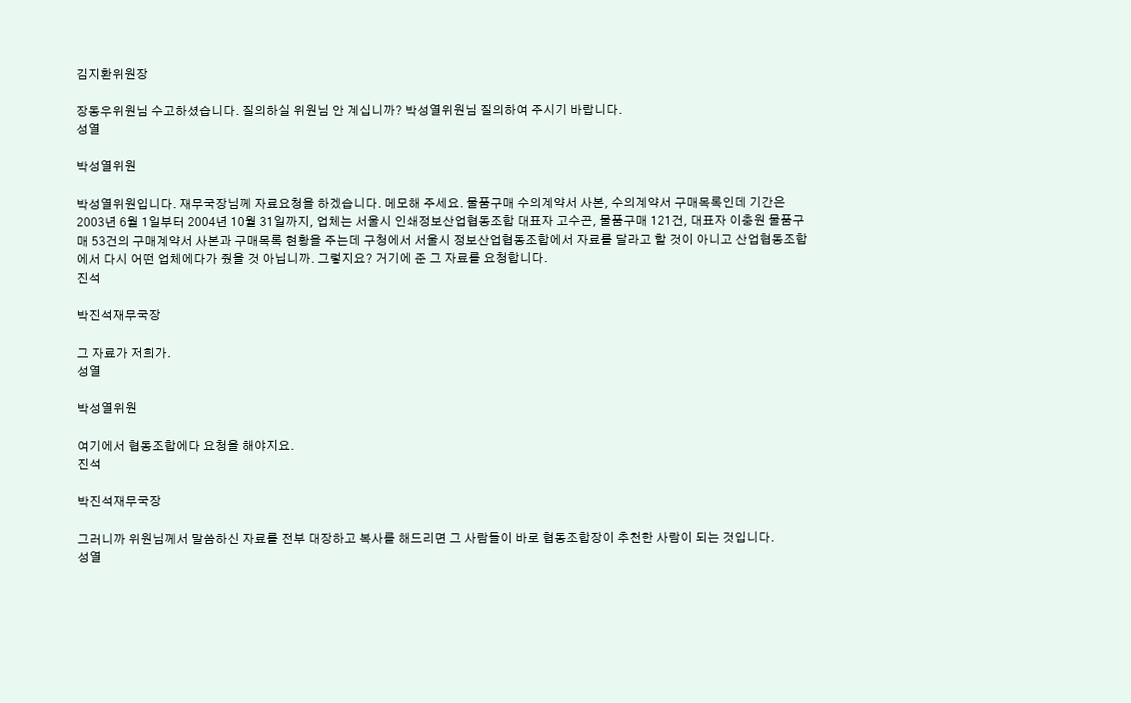김지환위원장

장동우위원님 수고하셨습니다. 질의하실 위원님 안 계십니까? 박성열위원님 질의하여 주시기 바랍니다.
성열

박성열위원

박성열위원입니다. 재무국장님께 자료요청을 하겠습니다. 메모해 주세요. 물품구매 수의계약서 사본, 수의계약서 구매목록인데 기간은 2003년 6월 1일부터 2004년 10월 31일까지, 업체는 서울시 인쇄정보산업협동조합 대표자 고수곤, 물품구매 121건, 대표자 이충원 물품구매 53건의 구매계약서 사본과 구매목록 현황을 주는데 구청에서 서울시 정보산업협동조합에서 자료를 달라고 할 것이 아니고 산업협동조합에서 다시 어떤 업체에다가 줬을 것 아닙니까. 그렇지요? 거기에 준 그 자료를 요청합니다.
진석

박진석재무국장

그 자료가 저희가.
성열

박성열위원

여기에서 협동조합에다 요청을 해야지요.
진석

박진석재무국장

그러니까 위원님께서 말씀하신 자료를 전부 대장하고 복사를 해드리면 그 사람들이 바로 협동조합장이 추천한 사람이 되는 것입니다.
성열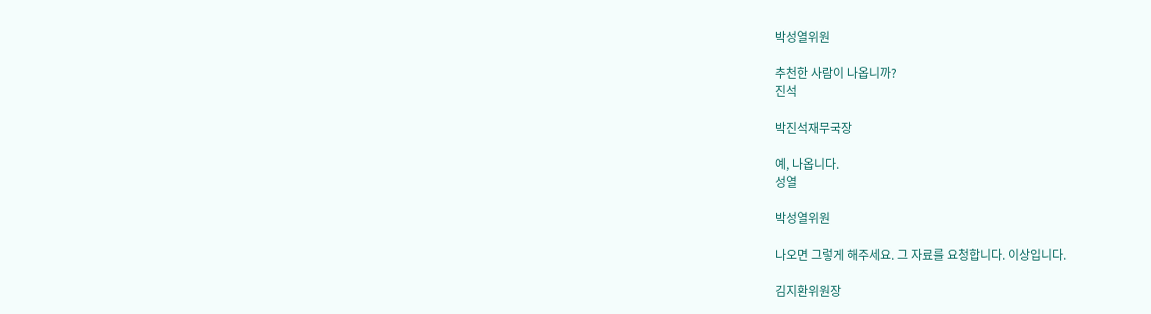박성열위원

추천한 사람이 나옵니까?
진석

박진석재무국장

예, 나옵니다.
성열

박성열위원

나오면 그렇게 해주세요. 그 자료를 요청합니다. 이상입니다.

김지환위원장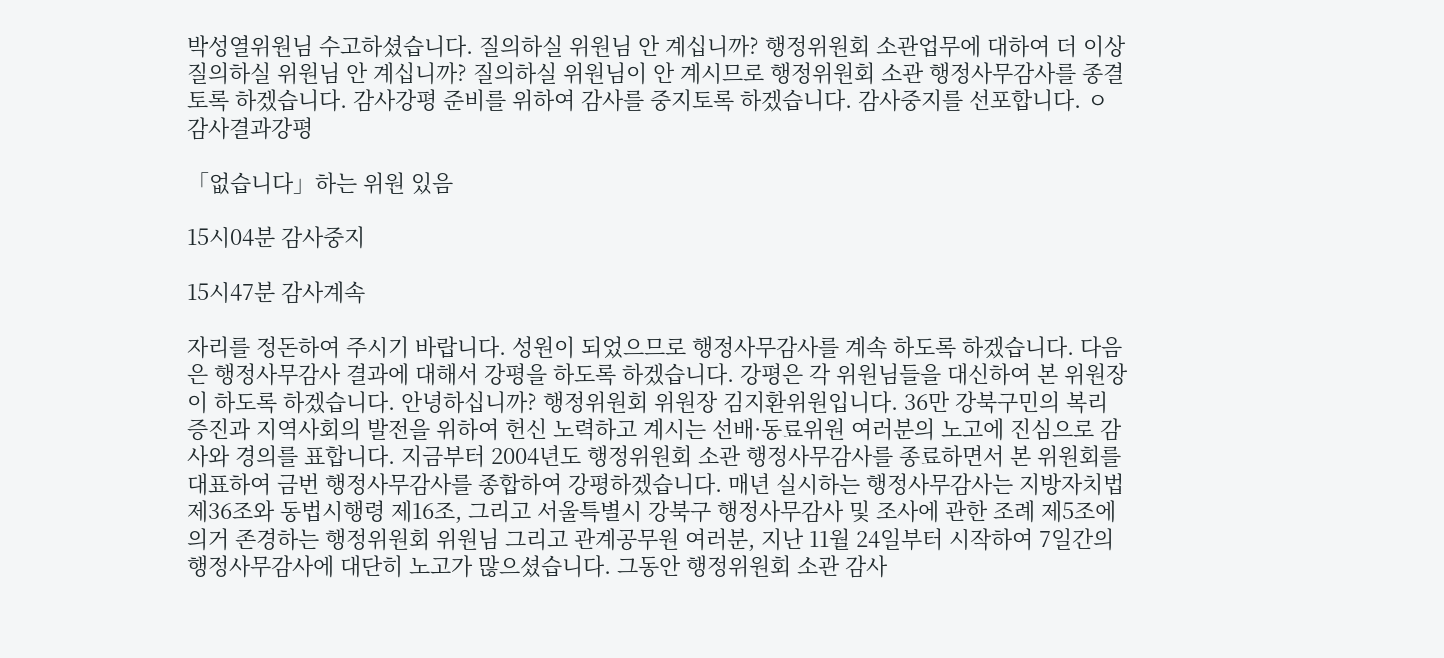박성열위원님 수고하셨습니다. 질의하실 위원님 안 계십니까? 행정위원회 소관업무에 대하여 더 이상 질의하실 위원님 안 계십니까? 질의하실 위원님이 안 계시므로 행정위원회 소관 행정사무감사를 종결토록 하겠습니다. 감사강평 준비를 위하여 감사를 중지토록 하겠습니다. 감사중지를 선포합니다. ㅇ감사결과강평

「없습니다」하는 위원 있음

15시04분 감사중지

15시47분 감사계속

자리를 정돈하여 주시기 바랍니다. 성원이 되었으므로 행정사무감사를 계속 하도록 하겠습니다. 다음은 행정사무감사 결과에 대해서 강평을 하도록 하겠습니다. 강평은 각 위원님들을 대신하여 본 위원장이 하도록 하겠습니다. 안녕하십니까? 행정위원회 위원장 김지환위원입니다. 36만 강북구민의 복리증진과 지역사회의 발전을 위하여 헌신 노력하고 계시는 선배·동료위원 여러분의 노고에 진심으로 감사와 경의를 표합니다. 지금부터 2004년도 행정위원회 소관 행정사무감사를 종료하면서 본 위원회를 대표하여 금번 행정사무감사를 종합하여 강평하겠습니다. 매년 실시하는 행정사무감사는 지방자치법 제36조와 동법시행령 제16조, 그리고 서울특별시 강북구 행정사무감사 및 조사에 관한 조례 제5조에 의거 존경하는 행정위원회 위원님 그리고 관계공무원 여러분, 지난 11월 24일부터 시작하여 7일간의 행정사무감사에 대단히 노고가 많으셨습니다. 그동안 행정위원회 소관 감사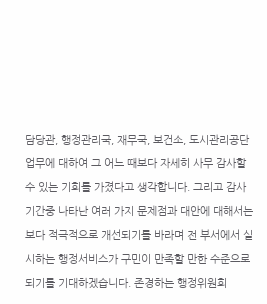담당관, 행정관리국, 재무국, 보건소, 도시관리공단 업무에 대하여 그 어느 때보다 자세히 사무 감사할 수 있는 기회를 가졌다고 생각합니다. 그리고 감사기간중 나타난 여러 가지 문제점과 대안에 대해서는 보다 적극적으로 개선되기를 바라며 전 부서에서 실시하는 행정서비스가 구민이 만족할 만한 수준으로 되기를 기대하겠습니다. 존경하는 행정위원회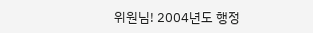위원님! 2004년도 행정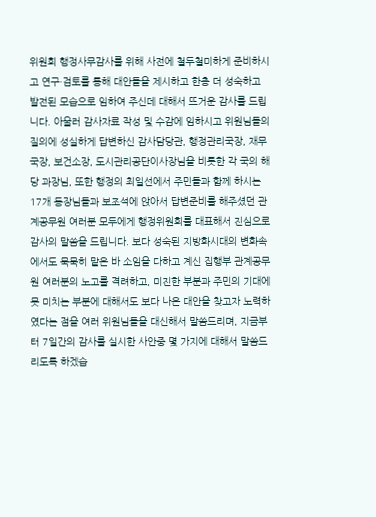위원회 행정사무감사를 위해 사전에 철두철미하게 준비하시고 연구·검토를 통해 대안들을 제시하고 한층 더 성숙하고 발전된 모습으로 임하여 주신데 대해서 뜨거운 감사를 드립니다. 아울러 감사자료 작성 및 수감에 임하시고 위원님들의 질의에 성실하게 답변하신 감사담당관, 행정관리국장, 재무국장, 보건소장, 도시관리공단이사장님을 비롯한 각 국의 해당 과장님, 또한 행정의 최일선에서 주민들과 함께 하시는 17개 동장님들과 보조석에 앉아서 답변준비를 해주셨던 관계공무원 여러분 모두에게 행정위원회를 대표해서 진심으로 감사의 말씀을 드립니다. 보다 성숙된 지방화시대의 변화속에서도 묵묵히 맡은 바 소임을 다하고 계신 집행부 관계공무원 여러분의 노고를 격려하고, 미진한 부분과 주민의 기대에 못 미치는 부분에 대해서도 보다 나은 대안을 찾고자 노력하였다는 점을 여러 위원님들을 대신해서 말씀드리며, 지금부터 7일간의 감사를 실시한 사안중 몇 가지에 대해서 말씀드리도록 하겠습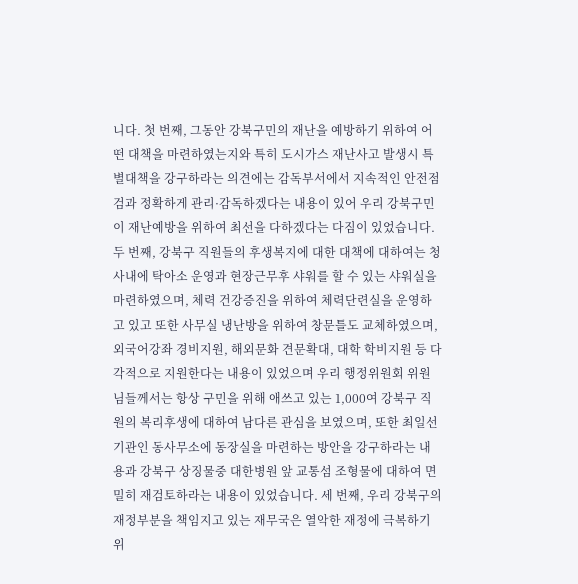니다. 첫 번째, 그동안 강북구민의 재난을 예방하기 위하여 어떤 대책을 마련하였는지와 특히 도시가스 재난사고 발생시 특별대책을 강구하라는 의견에는 감독부서에서 지속적인 안전점검과 정확하게 관리·감독하겠다는 내용이 있어 우리 강북구민이 재난예방을 위하여 최선을 다하겠다는 다짐이 있었습니다. 두 번째, 강북구 직원들의 후생복지에 대한 대책에 대하여는 청사내에 탁아소 운영과 현장근무후 샤워를 할 수 있는 샤워실을 마련하였으며, 체력 건강증진을 위하여 체력단련실을 운영하고 있고 또한 사무실 냉난방을 위하여 창문틀도 교체하였으며, 외국어강좌 경비지원, 해외문화 견문확대, 대학 학비지원 등 다각적으로 지원한다는 내용이 있었으며 우리 행정위원회 위원님들께서는 항상 구민을 위해 애쓰고 있는 1,000여 강북구 직원의 복리후생에 대하여 남다른 관심을 보였으며, 또한 최일선 기관인 동사무소에 동장실을 마련하는 방안을 강구하라는 내용과 강북구 상징물중 대한병원 앞 교통섬 조형물에 대하여 면밀히 재검토하라는 내용이 있었습니다. 세 번째, 우리 강북구의 재정부분을 책임지고 있는 재무국은 열악한 재정에 극복하기 위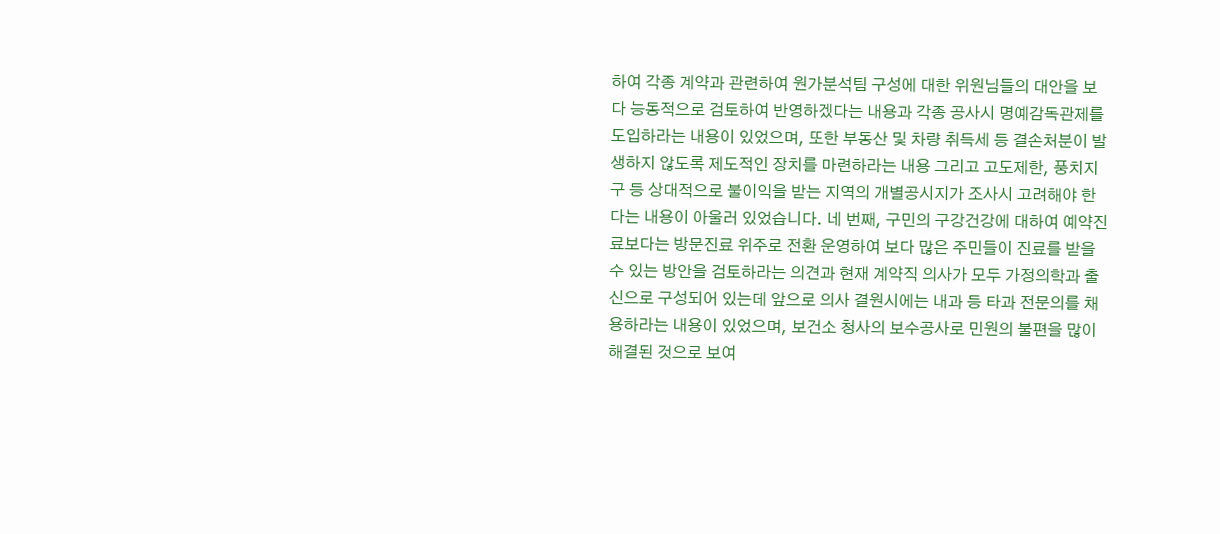하여 각종 계약과 관련하여 원가분석팀 구성에 대한 위원님들의 대안을 보다 능동적으로 검토하여 반영하겠다는 내용과 각종 공사시 명예감독관제를 도입하라는 내용이 있었으며, 또한 부동산 및 차량 취득세 등 결손처분이 발생하지 않도록 제도적인 장치를 마련하라는 내용 그리고 고도제한, 풍치지구 등 상대적으로 불이익을 받는 지역의 개별공시지가 조사시 고려해야 한다는 내용이 아울러 있었습니다. 네 번째, 구민의 구강건강에 대하여 예약진료보다는 방문진료 위주로 전환 운영하여 보다 많은 주민들이 진료를 받을 수 있는 방안을 검토하라는 의견과 현재 계약직 의사가 모두 가정의학과 출신으로 구성되어 있는데 앞으로 의사 결원시에는 내과 등 타과 전문의를 채용하라는 내용이 있었으며, 보건소 청사의 보수공사로 민원의 불편을 많이 해결된 것으로 보여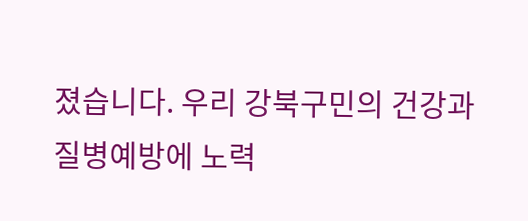졌습니다. 우리 강북구민의 건강과 질병예방에 노력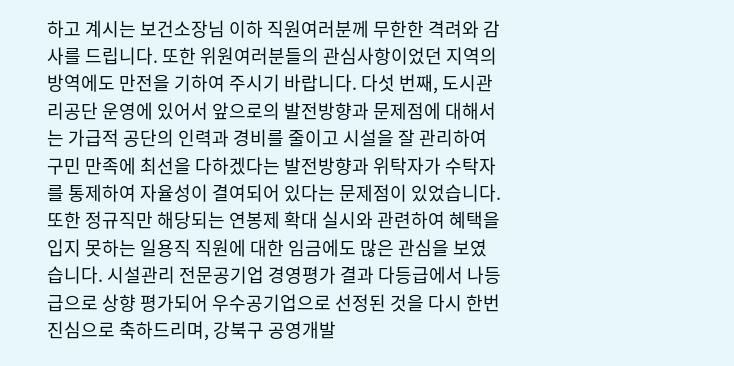하고 계시는 보건소장님 이하 직원여러분께 무한한 격려와 감사를 드립니다. 또한 위원여러분들의 관심사항이었던 지역의 방역에도 만전을 기하여 주시기 바랍니다. 다섯 번째, 도시관리공단 운영에 있어서 앞으로의 발전방향과 문제점에 대해서는 가급적 공단의 인력과 경비를 줄이고 시설을 잘 관리하여 구민 만족에 최선을 다하겠다는 발전방향과 위탁자가 수탁자를 통제하여 자율성이 결여되어 있다는 문제점이 있었습니다. 또한 정규직만 해당되는 연봉제 확대 실시와 관련하여 혜택을 입지 못하는 일용직 직원에 대한 임금에도 많은 관심을 보였습니다. 시설관리 전문공기업 경영평가 결과 다등급에서 나등급으로 상향 평가되어 우수공기업으로 선정된 것을 다시 한번 진심으로 축하드리며, 강북구 공영개발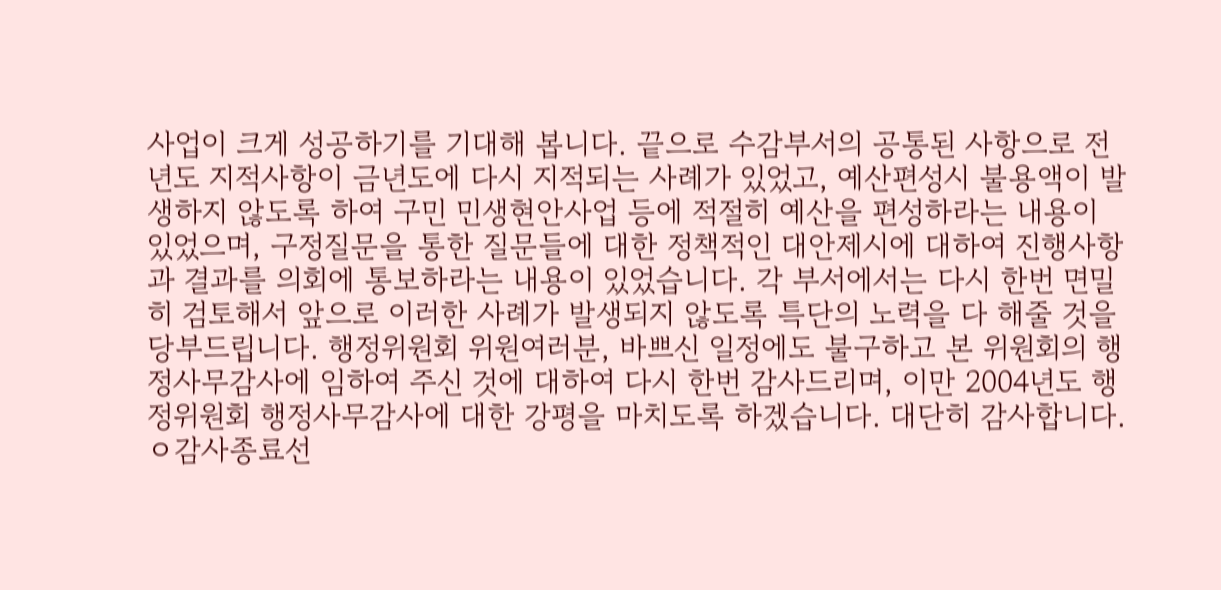사업이 크게 성공하기를 기대해 봅니다. 끝으로 수감부서의 공통된 사항으로 전년도 지적사항이 금년도에 다시 지적되는 사례가 있었고, 예산편성시 불용액이 발생하지 않도록 하여 구민 민생현안사업 등에 적절히 예산을 편성하라는 내용이 있었으며, 구정질문을 통한 질문들에 대한 정책적인 대안제시에 대하여 진행사항과 결과를 의회에 통보하라는 내용이 있었습니다. 각 부서에서는 다시 한번 면밀히 검토해서 앞으로 이러한 사례가 발생되지 않도록 특단의 노력을 다 해줄 것을 당부드립니다. 행정위원회 위원여러분, 바쁘신 일정에도 불구하고 본 위원회의 행정사무감사에 임하여 주신 것에 대하여 다시 한번 감사드리며, 이만 2004년도 행정위원회 행정사무감사에 대한 강평을 마치도록 하겠습니다. 대단히 감사합니다. ㅇ감사종료선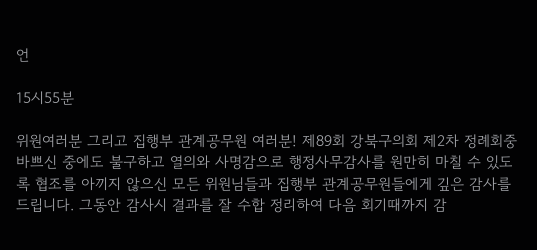언

15시55분

위원여러분 그리고 집행부 관계공무원 여러분! 제89회 강북구의회 제2차 정례회중 바쁘신 중에도 불구하고 열의와 사명감으로 행정사무감사를 원만히 마칠 수 있도록 협조를 아끼지 않으신 모든 위원님들과 집행부 관계공무원들에게 깊은 감사를 드립니다. 그동안 감사시 결과를 잘 수합 정리하여 다음 회기때까지 감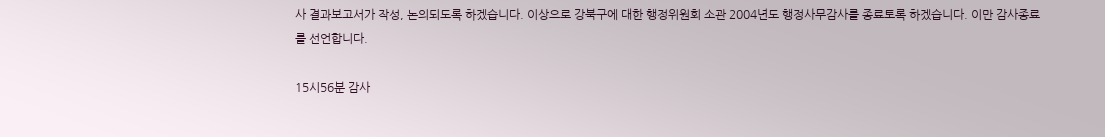사 결과보고서가 작성, 논의되도록 하겠습니다. 이상으로 강북구에 대한 행정위원회 소관 2004년도 행정사무감사를 종료토록 하겠습니다. 이만 감사종료를 선언합니다.

15시56분 감사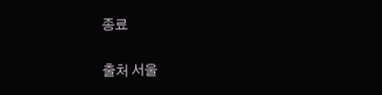종료

출처 서울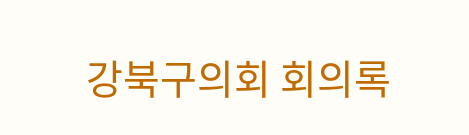강북구의회 회의록